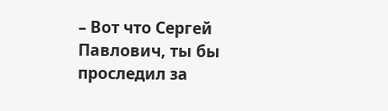– Вот что Сергей Павлович, ты бы проследил за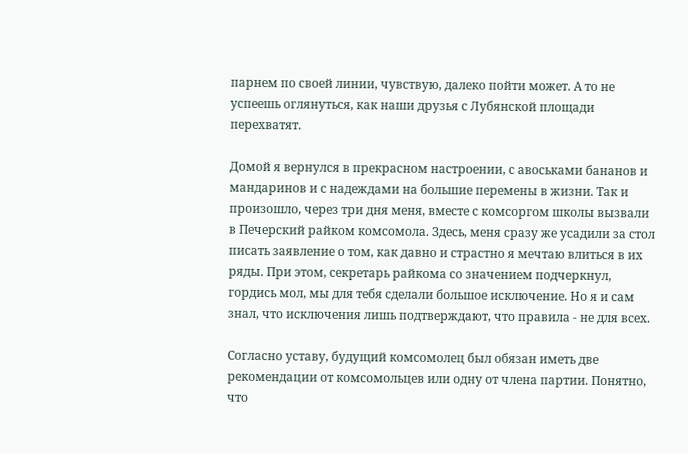парнем по своей линии, чувствую, далеко пойти может. А то не успеешь оглянуться, как наши друзья с Лубянской площади перехватят.

Домой я вернулся в прекрасном настроении, с авоськами бананов и мандаринов и с надеждами на большие перемены в жизни. Так и произошло, через три дня меня, вместе с комсоргом школы вызвали в Печерский райком комсомола. Здесь, меня сразу же усадили за стол писать заявление о том, как давно и страстно я мечтаю влиться в их ряды. При этом, секретарь райкома со значением подчеркнул, гордись мол, мы для тебя сделали большое исключение. Но я и сам знал, что исключения лишь подтверждают, что правила - не для всех.

Согласно уставу, будущий комсомолец был обязан иметь две рекомендации от комсомольцев или одну от члена партии. Понятно, что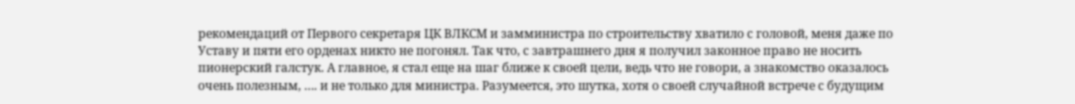рекомендаций от Первого секретаря ЦК ВЛКСМ и замминистра по строительству хватило с головой, меня даже по Уставу и пяти его орденах никто не погонял. Так что, с завтрашнего дня я получил законное право не носить пионерский галстук. А главное, я стал еще на шаг ближе к своей цели, ведь что не говори, а знакомство оказалось очень полезным, …. и не только для министра. Разумеется, это шутка, хотя о своей случайной встрече с будущим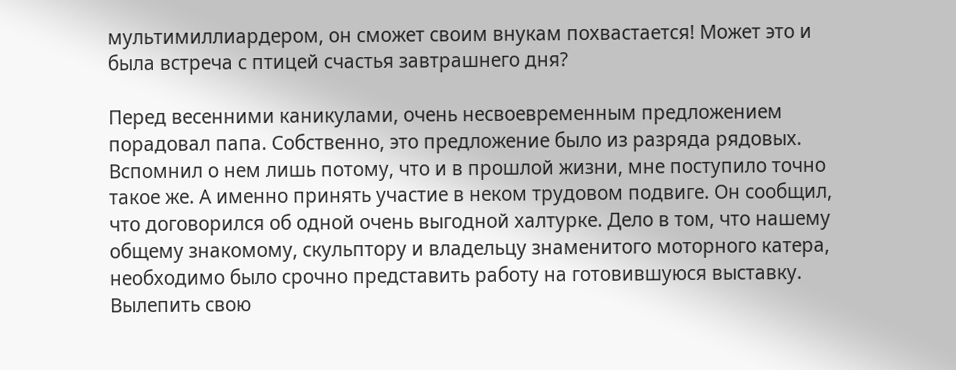мультимиллиардером, он сможет своим внукам похвастается! Может это и была встреча с птицей счастья завтрашнего дня?

Перед весенними каникулами, очень несвоевременным предложением порадовал папа. Собственно, это предложение было из разряда рядовых. Вспомнил о нем лишь потому, что и в прошлой жизни, мне поступило точно такое же. А именно принять участие в неком трудовом подвиге. Он сообщил, что договорился об одной очень выгодной халтурке. Дело в том, что нашему общему знакомому, скульптору и владельцу знаменитого моторного катера, необходимо было срочно представить работу на готовившуюся выставку. Вылепить свою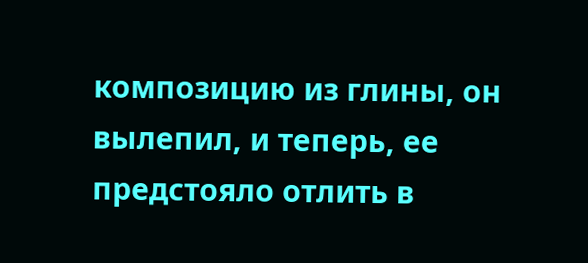композицию из глины, он вылепил, и теперь, ее предстояло отлить в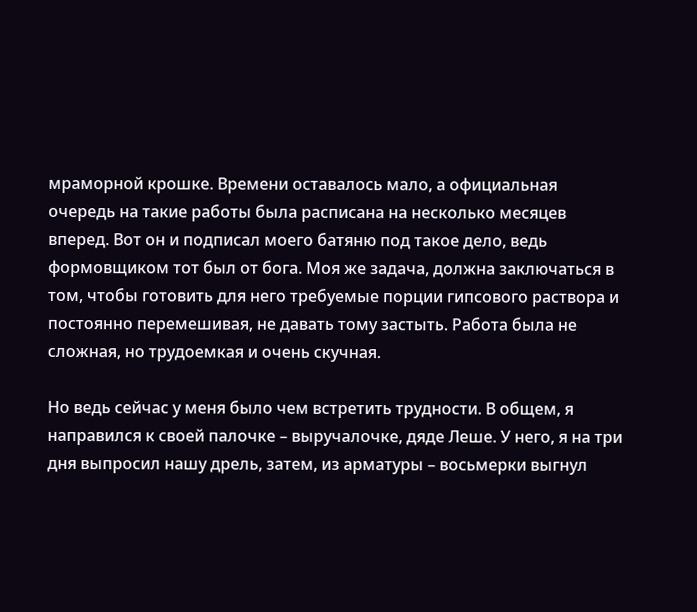мраморной крошке. Времени оставалось мало, а официальная очередь на такие работы была расписана на несколько месяцев вперед. Вот он и подписал моего батяню под такое дело, ведь формовщиком тот был от бога. Моя же задача, должна заключаться в том, чтобы готовить для него требуемые порции гипсового раствора и постоянно перемешивая, не давать тому застыть. Работа была не сложная, но трудоемкая и очень скучная.

Но ведь сейчас у меня было чем встретить трудности. В общем, я направился к своей палочке – выручалочке, дяде Леше. У него, я на три дня выпросил нашу дрель, затем, из арматуры – восьмерки выгнул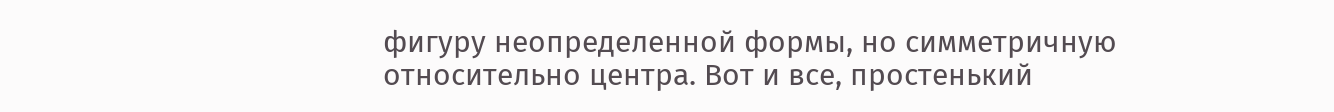фигуру неопределенной формы, но симметричную относительно центра. Вот и все, простенький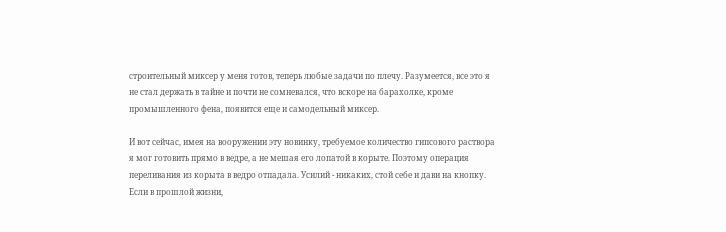строительный миксер у меня готов, теперь любые задачи по плечу. Разумеется, все это я не стал держать в тайне и почти не сомневался, что вскоре на барахолке, кроме промышленного фена, появится еще и самодельный миксер.

И вот сейчас, имея на вооружении эту новинку, требуемое количество гипсового раствора я мог готовить прямо в ведре, а не мешая его лопатой в корыте. Поэтому операция переливания из корыта в ведро отпадала. Усилий - никаких, стой себе и дави на кнопку. Если в прошлой жизни,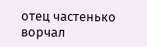отец частенько ворчал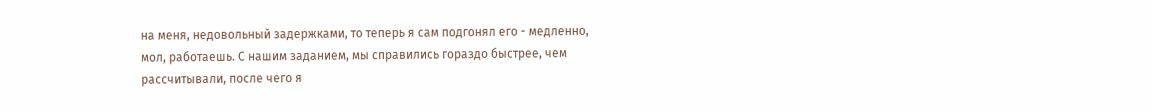на меня, недовольный задержками, то теперь я сам подгонял его - медленно, мол, работаешь. С нашим заданием, мы справились гораздо быстрее, чем рассчитывали, после чего я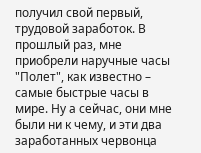получил свой первый, трудовой заработок. В прошлый раз, мне приобрели наручные часы "Полет", как известно – самые быстрые часы в мире. Ну а сейчас, они мне были ни к чему, и эти два заработанных червонца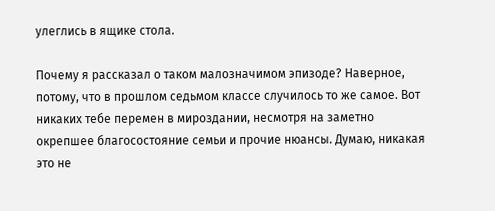улеглись в ящике стола.

Почему я рассказал о таком малозначимом эпизоде? Наверное, потому, что в прошлом седьмом классе случилось то же самое. Вот никаких тебе перемен в мироздании, несмотря на заметно окрепшее благосостояние семьи и прочие нюансы. Думаю, никакая это не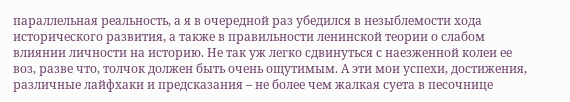параллельная реальность, а я в очередной раз убедился в незыблемости хода исторического развития, а также в правильности ленинской теории о слабом влиянии личности на историю. Не так уж легко сдвинуться с наезженной колеи ее воз, разве что, толчок должен быть очень ощутимым. А эти мои успехи, достижения, различные лайфхаки и предсказания – не более чем жалкая суета в песочнице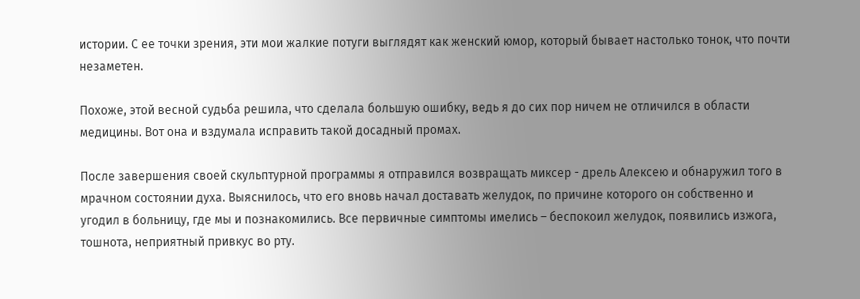истории. С ее точки зрения, эти мои жалкие потуги выглядят как женский юмор, который бывает настолько тонок, что почти незаметен.

Похоже, этой весной судьба решила, что сделала большую ошибку, ведь я до сих пор ничем не отличился в области медицины. Вот она и вздумала исправить такой досадный промах.

После завершения своей скульптурной программы я отправился возвращать миксер - дрель Алексею и обнаружил того в мрачном состоянии духа. Выяснилось, что его вновь начал доставать желудок, по причине которого он собственно и угодил в больницу, где мы и познакомились. Все первичные симптомы имелись – беспокоил желудок, появились изжога, тошнота, неприятный привкус во рту.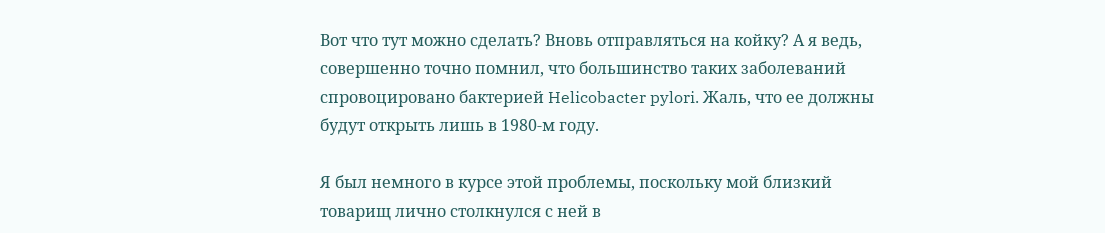Вот что тут можно сделать? Вновь отправляться на койку? А я ведь, совершенно точно помнил, что большинство таких заболеваний спровоцировано бактерией Helicobacter pylori. Жаль, что ее должны будут открыть лишь в 1980-м году.

Я был немного в курсе этой проблемы, поскольку мой близкий товарищ лично столкнулся с ней в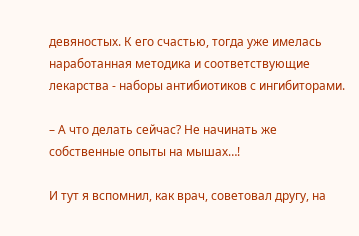девяностых. К его счастью, тогда уже имелась наработанная методика и соответствующие лекарства - наборы антибиотиков с ингибиторами.

– А что делать сейчас? Не начинать же собственные опыты на мышах…!

И тут я вспомнил, как врач, советовал другу, на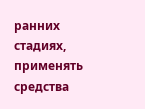ранних стадиях, применять средства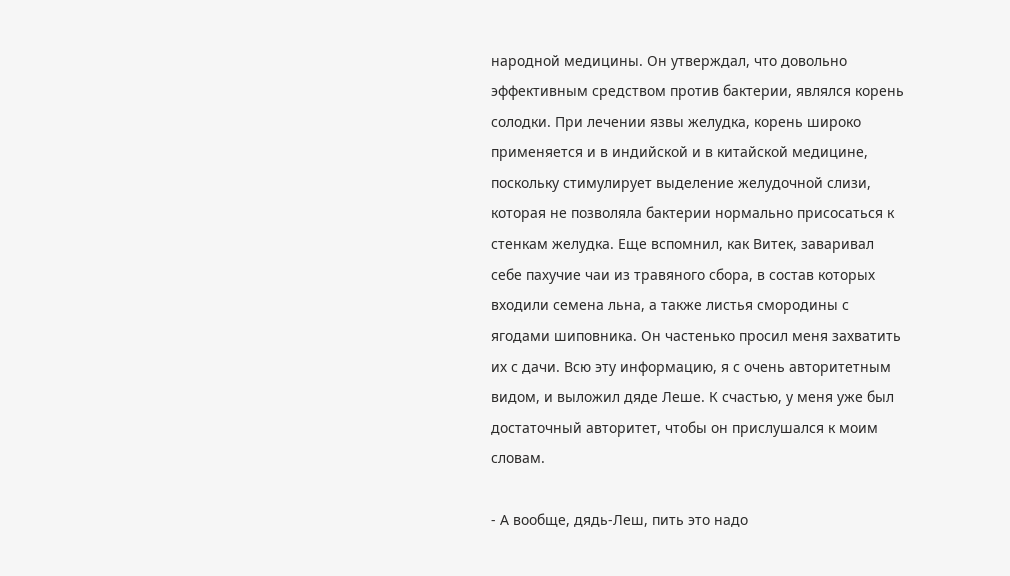народной медицины. Он утверждал, что довольно эффективным средством против бактерии, являлся корень солодки. При лечении язвы желудка, корень широко применяется и в индийской и в китайской медицине, поскольку стимулирует выделение желудочной слизи, которая не позволяла бактерии нормально присосаться к стенкам желудка. Еще вспомнил, как Витек, заваривал себе пахучие чаи из травяного сбора, в состав которых входили семена льна, а также листья смородины с ягодами шиповника. Он частенько просил меня захватить их с дачи. Всю эту информацию, я с очень авторитетным видом, и выложил дяде Леше. К счастью, у меня уже был достаточный авторитет, чтобы он прислушался к моим словам.

- А вообще, дядь-Леш, пить это надо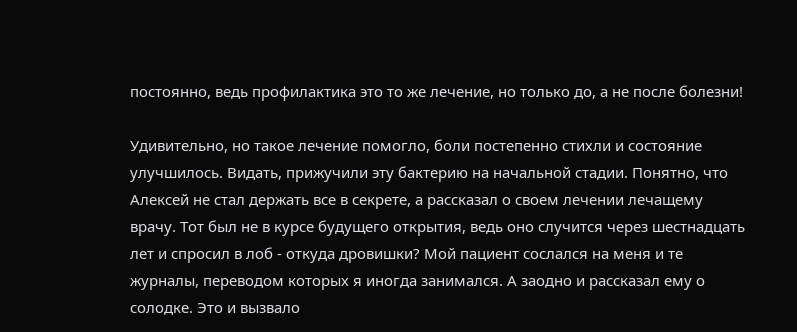постоянно, ведь профилактика это то же лечение, но только до, а не после болезни!

Удивительно, но такое лечение помогло, боли постепенно стихли и состояние улучшилось. Видать, прижучили эту бактерию на начальной стадии. Понятно, что Алексей не стал держать все в секрете, а рассказал о своем лечении лечащему врачу. Тот был не в курсе будущего открытия, ведь оно случится через шестнадцать лет и спросил в лоб - откуда дровишки? Мой пациент сослался на меня и те журналы, переводом которых я иногда занимался. А заодно и рассказал ему о солодке. Это и вызвало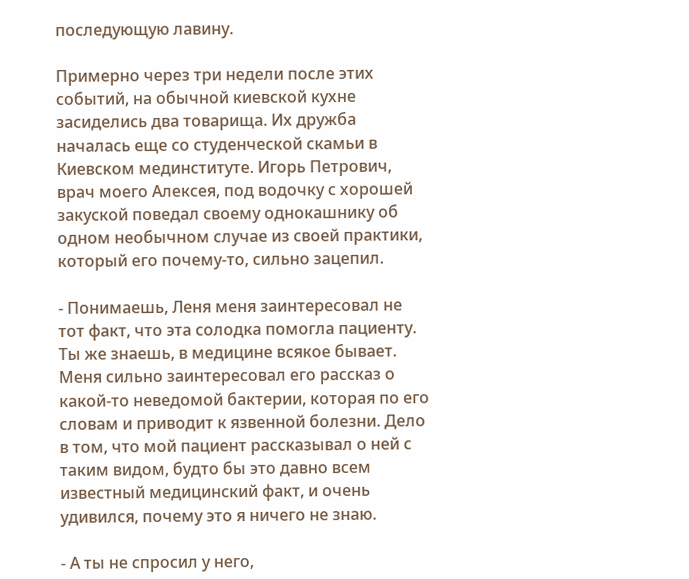последующую лавину.

Примерно через три недели после этих событий, на обычной киевской кухне засиделись два товарища. Их дружба началась еще со студенческой скамьи в Киевском мединституте. Игорь Петрович, врач моего Алексея, под водочку с хорошей закуской поведал своему однокашнику об одном необычном случае из своей практики, который его почему-то, сильно зацепил.

- Понимаешь, Леня меня заинтересовал не тот факт, что эта солодка помогла пациенту. Ты же знаешь, в медицине всякое бывает. Меня сильно заинтересовал его рассказ о какой-то неведомой бактерии, которая по его словам и приводит к язвенной болезни. Дело в том, что мой пациент рассказывал о ней с таким видом, будто бы это давно всем известный медицинский факт, и очень удивился, почему это я ничего не знаю.

- А ты не спросил у него,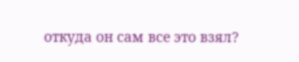откуда он сам все это взял?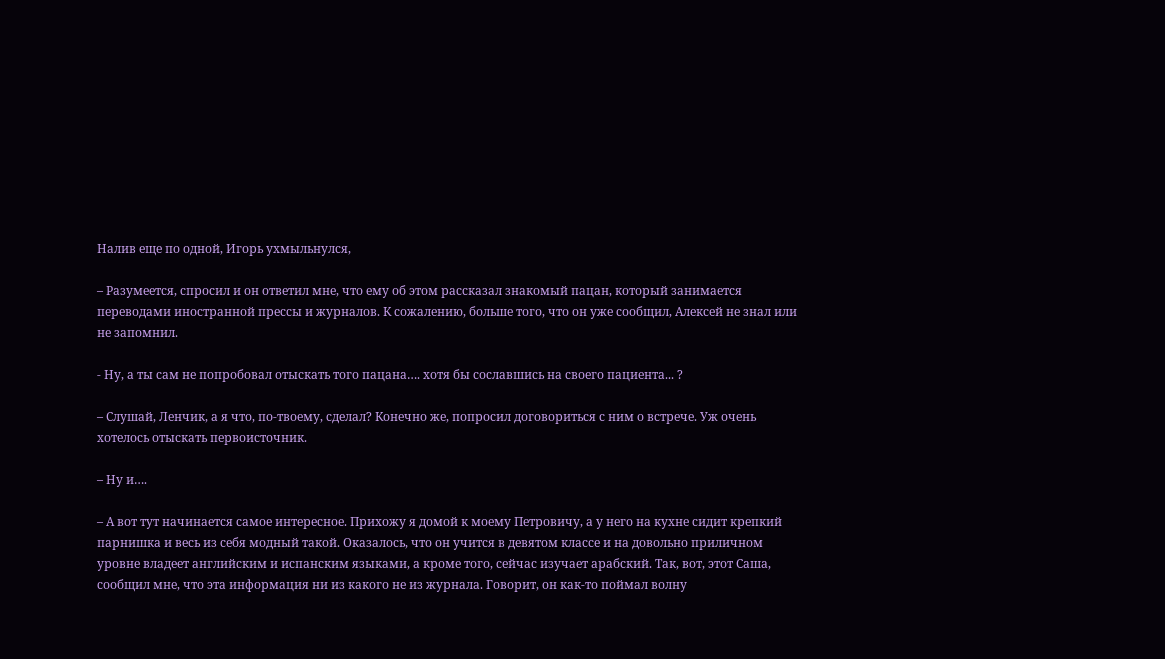Налив еще по одной, Игорь ухмыльнулся,

– Разумеется, спросил и он ответил мне, что ему об этом рассказал знакомый пацан, который занимается переводами иностранной прессы и журналов. К сожалению, больше того, что он уже сообщил, Алексей не знал или не запомнил.

- Ну, а ты сам не попробовал отыскать того пацана…. хотя бы сославшись на своего пациента... ?

– Слушай, Ленчик, а я что, по-твоему, сделал? Конечно же, попросил договориться с ним о встрече. Уж очень хотелось отыскать первоисточник.

– Ну и….

– А вот тут начинается самое интересное. Прихожу я домой к моему Петровичу, а у него на кухне сидит крепкий парнишка и весь из себя модный такой. Оказалось, что он учится в девятом классе и на довольно приличном уровне владеет английским и испанским языками, а кроме того, сейчас изучает арабский. Так, вот, этот Саша, сообщил мне, что эта информация ни из какого не из журнала. Говорит, он как-то поймал волну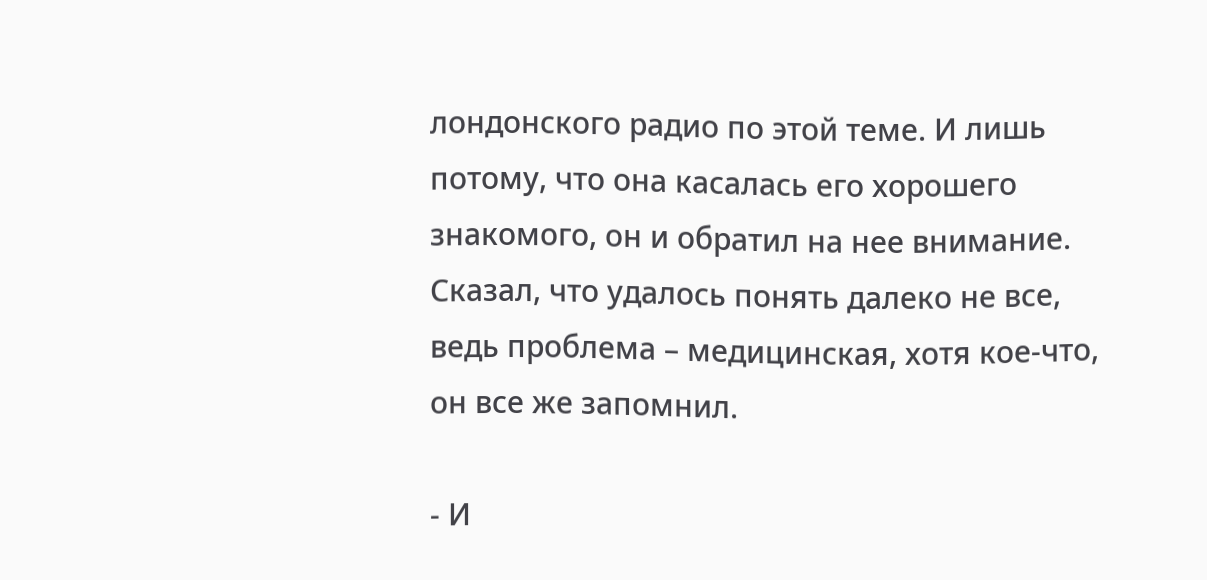лондонского радио по этой теме. И лишь потому, что она касалась его хорошего знакомого, он и обратил на нее внимание. Сказал, что удалось понять далеко не все, ведь проблема – медицинская, хотя кое-что, он все же запомнил.

- И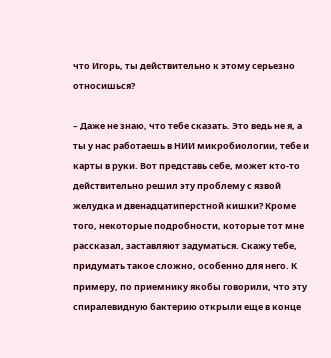что Игорь, ты действительно к этому серьезно относишься?

– Даже не знаю, что тебе сказать. Это ведь не я, а ты у нас работаешь в НИИ микробиологии, тебе и карты в руки. Вот представь себе, может кто-то действительно решил эту проблему с язвой желудка и двенадцатиперстной кишки? Кроме того, некоторые подробности, которые тот мне рассказал, заставляют задуматься. Скажу тебе, придумать такое сложно, особенно для него. К примеру, по приемнику якобы говорили, что эту спиралевидную бактерию открыли еще в конце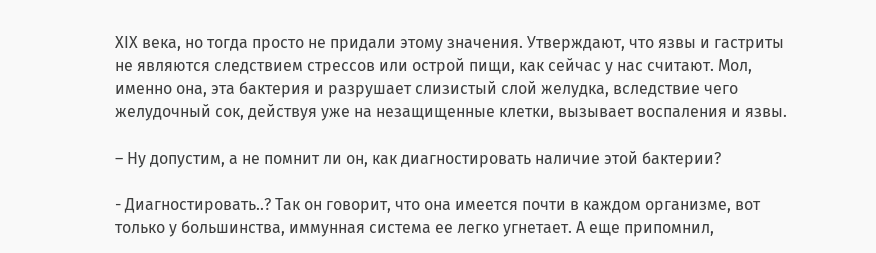ХIX века, но тогда просто не придали этому значения. Утверждают, что язвы и гастриты не являются следствием стрессов или острой пищи, как сейчас у нас считают. Мол, именно она, эта бактерия и разрушает слизистый слой желудка, вследствие чего желудочный сок, действуя уже на незащищенные клетки, вызывает воспаления и язвы.

– Ну допустим, а не помнит ли он, как диагностировать наличие этой бактерии?

- Диагностировать..? Так он говорит, что она имеется почти в каждом организме, вот только у большинства, иммунная система ее легко угнетает. А еще припомнил,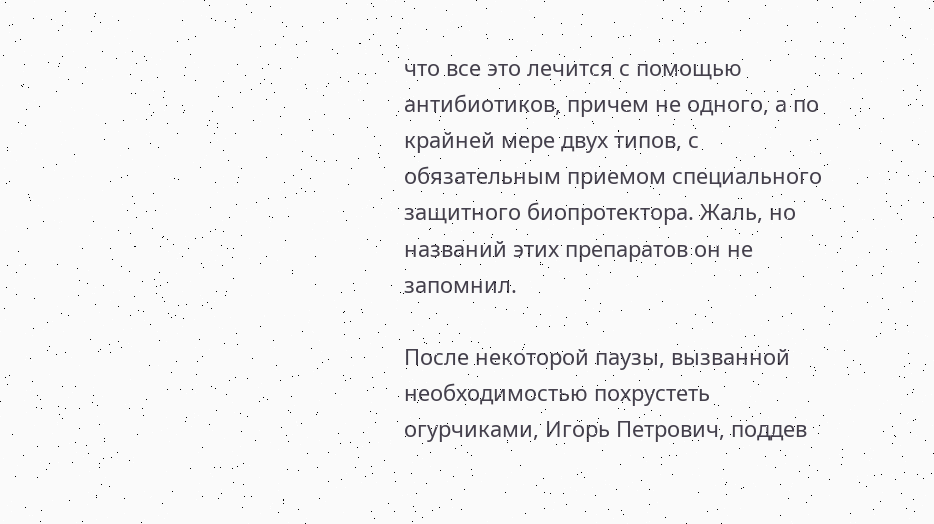что все это лечится с помощью антибиотиков, причем не одного, а по крайней мере двух типов, с обязательным приемом специального защитного биопротектора. Жаль, но названий этих препаратов он не запомнил.

После некоторой паузы, вызванной необходимостью похрустеть огурчиками, Игорь Петрович, поддев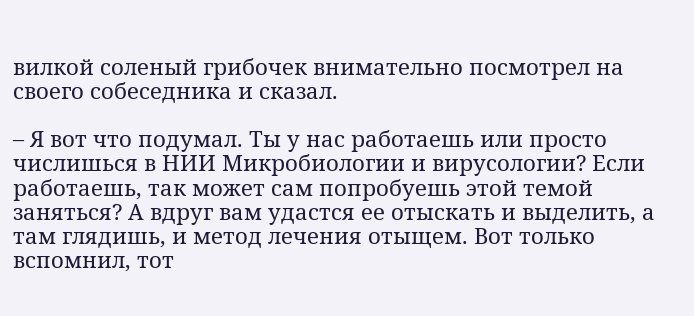вилкой соленый грибочек внимательно посмотрел на своего собеседника и сказал.

– Я вот что подумал. Ты у нас работаешь или просто числишься в НИИ Микробиологии и вирусологии? Если работаешь, так может сам попробуешь этой темой заняться? А вдруг вам удастся ее отыскать и выделить, а там глядишь, и метод лечения отыщем. Вот только вспомнил, тот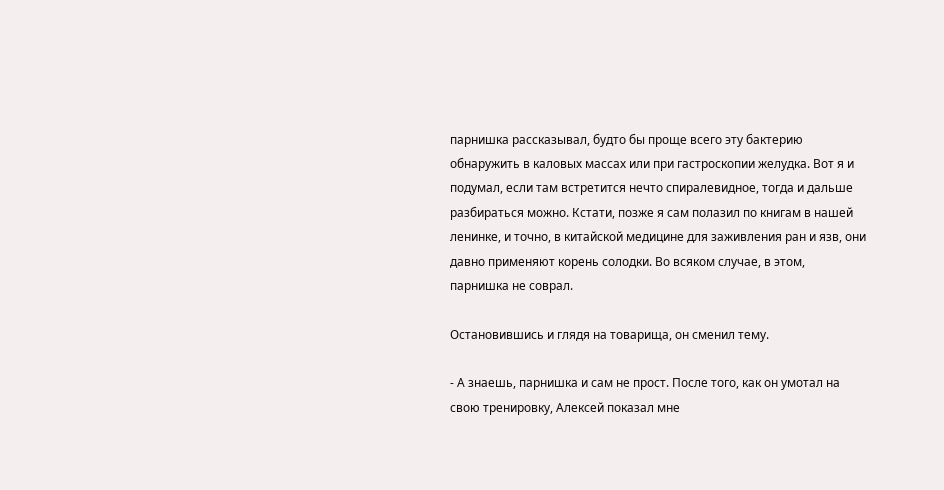парнишка рассказывал, будто бы проще всего эту бактерию обнаружить в каловых массах или при гастроскопии желудка. Вот я и подумал, если там встретится нечто спиралевидное, тогда и дальше разбираться можно. Кстати, позже я сам полазил по книгам в нашей ленинке, и точно, в китайской медицине для заживления ран и язв, они давно применяют корень солодки. Во всяком случае, в этом, парнишка не соврал.

Остановившись и глядя на товарища, он сменил тему.

- А знаешь, парнишка и сам не прост. После того, как он умотал на свою тренировку, Алексей показал мне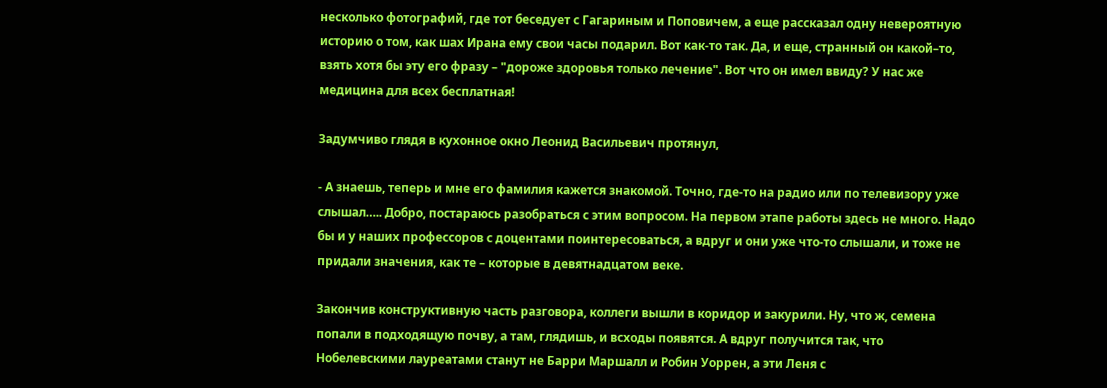несколько фотографий, где тот беседует с Гагариным и Поповичем, а еще рассказал одну невероятную историю о том, как шах Ирана ему свои часы подарил. Вот как-то так. Да, и еще, странный он какой–то, взять хотя бы эту его фразу – "дороже здоровья только лечение". Вот что он имел ввиду? У нас же медицина для всех бесплатная!

Задумчиво глядя в кухонное окно Леонид Васильевич протянул,

- А знаешь, теперь и мне его фамилия кажется знакомой. Точно, где-то на радио или по телевизору уже слышал….. Добро, постараюсь разобраться с этим вопросом. На первом этапе работы здесь не много. Надо бы и у наших профессоров с доцентами поинтересоваться, а вдруг и они уже что-то слышали, и тоже не придали значения, как те – которые в девятнадцатом веке.

Закончив конструктивную часть разговора, коллеги вышли в коридор и закурили. Ну, что ж, семена попали в подходящую почву, а там, глядишь, и всходы появятся. А вдруг получится так, что Нобелевскими лауреатами станут не Барри Маршалл и Робин Уоррен, а эти Леня с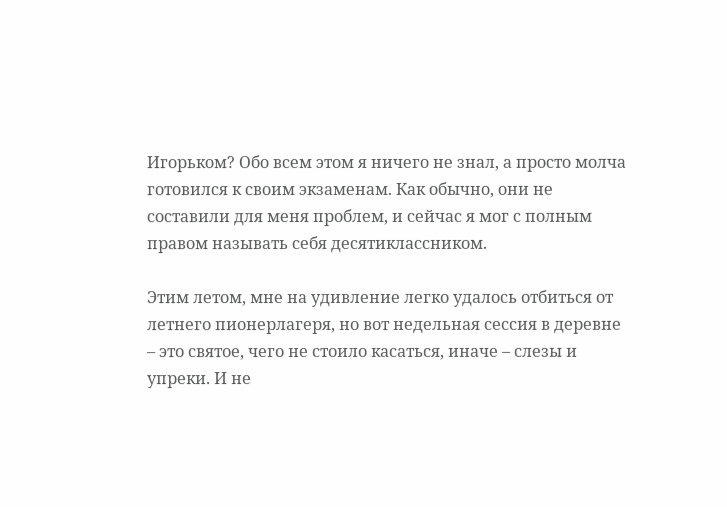Игорьком? Обо всем этом я ничего не знал, а просто молча готовился к своим экзаменам. Как обычно, они не составили для меня проблем, и сейчас я мог с полным правом называть себя десятиклассником.

Этим летом, мне на удивление легко удалось отбиться от летнего пионерлагеря, но вот недельная сессия в деревне – это святое, чего не стоило касаться, иначе – слезы и упреки. И не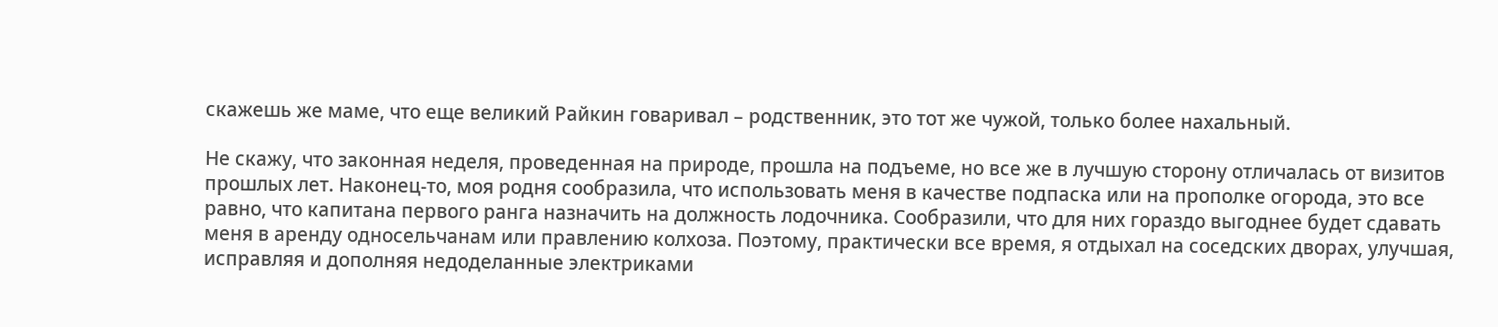скажешь же маме, что еще великий Райкин говаривал – родственник, это тот же чужой, только более нахальный.

Не скажу, что законная неделя, проведенная на природе, прошла на подъеме, но все же в лучшую сторону отличалась от визитов прошлых лет. Наконец-то, моя родня сообразила, что использовать меня в качестве подпаска или на прополке огорода, это все равно, что капитана первого ранга назначить на должность лодочника. Сообразили, что для них гораздо выгоднее будет сдавать меня в аренду односельчанам или правлению колхоза. Поэтому, практически все время, я отдыхал на соседских дворах, улучшая, исправляя и дополняя недоделанные электриками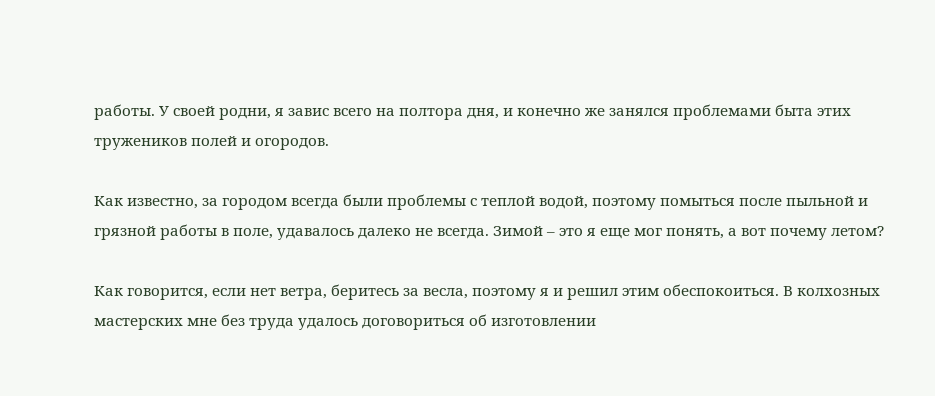работы. У своей родни, я завис всего на полтора дня, и конечно же занялся проблемами быта этих тружеников полей и огородов.

Как известно, за городом всегда были проблемы с теплой водой, поэтому помыться после пыльной и грязной работы в поле, удавалось далеко не всегда. Зимой – это я еще мог понять, а вот почему летом?

Как говорится, если нет ветра, беритесь за весла, поэтому я и решил этим обеспокоиться. В колхозных мастерских мне без труда удалось договориться об изготовлении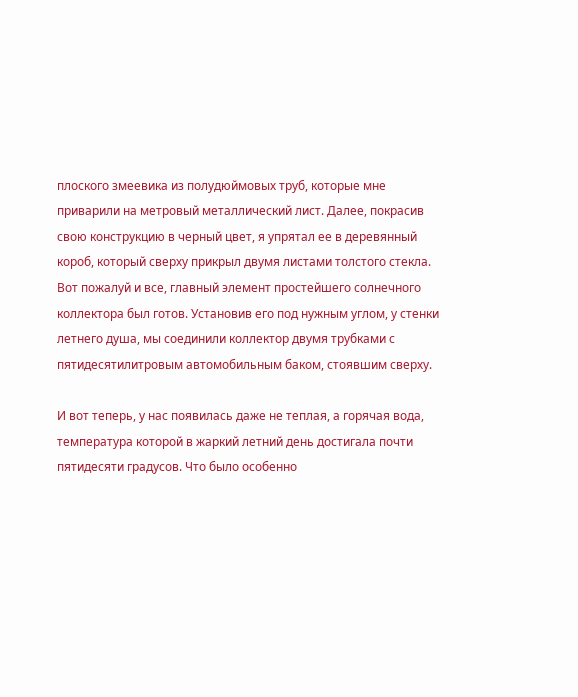плоского змеевика из полудюймовых труб, которые мне приварили на метровый металлический лист. Далее, покрасив свою конструкцию в черный цвет, я упрятал ее в деревянный короб, который сверху прикрыл двумя листами толстого стекла. Вот пожалуй и все, главный элемент простейшего солнечного коллектора был готов. Установив его под нужным углом, у стенки летнего душа, мы соединили коллектор двумя трубками с пятидесятилитровым автомобильным баком, стоявшим сверху.

И вот теперь, у нас появилась даже не теплая, а горячая вода, температура которой в жаркий летний день достигала почти пятидесяти градусов. Что было особенно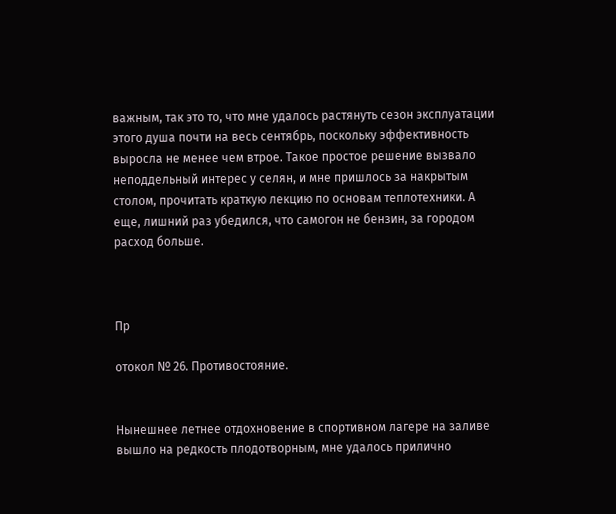важным, так это то, что мне удалось растянуть сезон эксплуатации этого душа почти на весь сентябрь, поскольку эффективность выросла не менее чем втрое. Такое простое решение вызвало неподдельный интерес у селян, и мне пришлось за накрытым столом, прочитать краткую лекцию по основам теплотехники. А еще, лишний раз убедился, что самогон не бензин, за городом расход больше.



Пр

отокол № 26. Противостояние.


Нынешнее летнее отдохновение в спортивном лагере на заливе вышло на редкость плодотворным, мне удалось прилично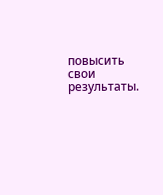повысить свои результаты.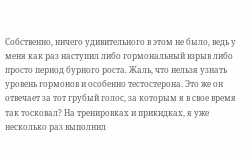Собственно, ничего удивительного в этом не было, ведь у меня как раз наступил либо гормональный взрыв либо просто период бурного роста. Жаль, что нельзя узнать уровень гормонов и особенно тестостерона. Это же он отвечает за тот грубый голос, за которым я в свое время так тосковал? На тренировках и прикидках, я уже несколько раз выполнил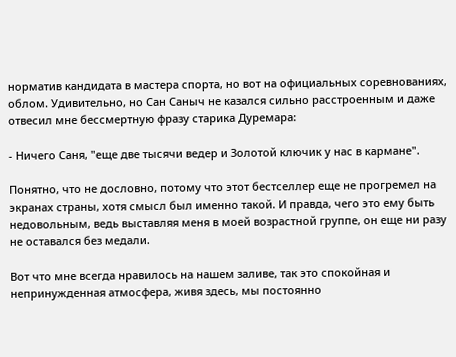норматив кандидата в мастера спорта, но вот на официальных соревнованиях, облом. Удивительно, но Сан Саныч не казался сильно расстроенным и даже отвесил мне бессмертную фразу старика Дуремара:

- Ничего Саня, "еще две тысячи ведер и Золотой ключик у нас в кармане".

Понятно, что не дословно, потому что этот бестселлер еще не прогремел на экранах страны, хотя смысл был именно такой. И правда, чего это ему быть недовольным, ведь выставляя меня в моей возрастной группе, он еще ни разу не оставался без медали.

Вот что мне всегда нравилось на нашем заливе, так это спокойная и непринужденная атмосфера, живя здесь, мы постоянно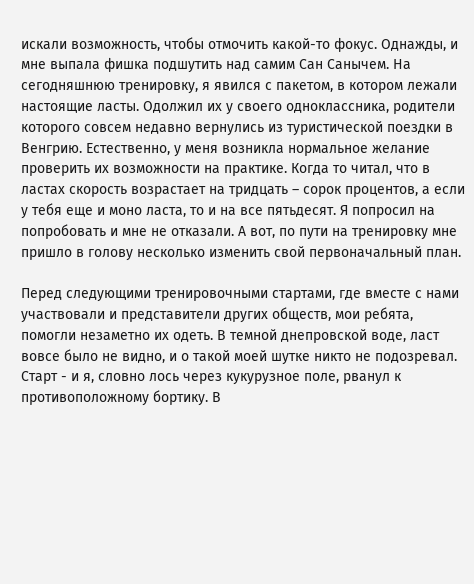искали возможность, чтобы отмочить какой-то фокус. Однажды, и мне выпала фишка подшутить над самим Сан Санычем. На сегодняшнюю тренировку, я явился с пакетом, в котором лежали настоящие ласты. Одолжил их у своего одноклассника, родители которого совсем недавно вернулись из туристической поездки в Венгрию. Естественно, у меня возникла нормальное желание проверить их возможности на практике. Когда то читал, что в ластах скорость возрастает на тридцать – сорок процентов, а если у тебя еще и моно ласта, то и на все пятьдесят. Я попросил на попробовать и мне не отказали. А вот, по пути на тренировку мне пришло в голову несколько изменить свой первоначальный план.

Перед следующими тренировочными стартами, где вместе с нами участвовали и представители других обществ, мои ребята, помогли незаметно их одеть. В темной днепровской воде, ласт вовсе было не видно, и о такой моей шутке никто не подозревал. Старт - и я, словно лось через кукурузное поле, рванул к противоположному бортику. В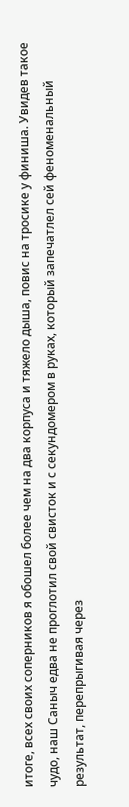итоге, всех своих соперников я обошел более чем на два корпуса и тяжело дыша, повис на тросике у финиша. Увидев такое чудо, наш Саныч едва не проглотил свой свисток и с секундомером в руках, который запечатлел сей феноменальный результат, перепрыгивая через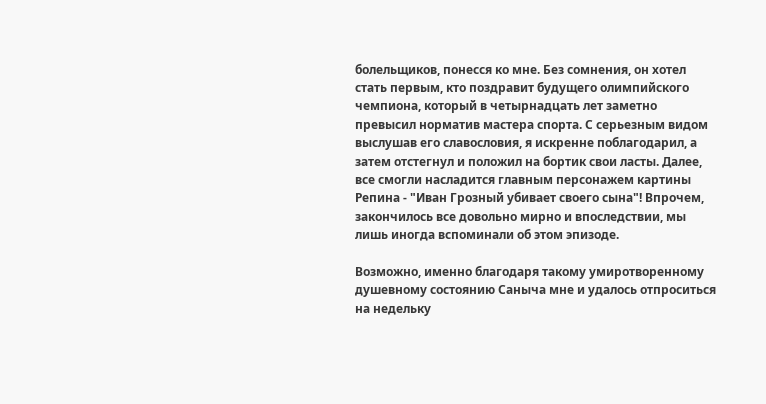болельщиков, понесся ко мне. Без сомнения, он хотел стать первым, кто поздравит будущего олимпийского чемпиона, который в четырнадцать лет заметно превысил норматив мастера спорта. С серьезным видом выслушав его славословия, я искренне поблагодарил, а затем отстегнул и положил на бортик свои ласты. Далее, все смогли насладится главным персонажем картины Репина - "Иван Грозный убивает своего сына"! Впрочем, закончилось все довольно мирно и впоследствии, мы лишь иногда вспоминали об этом эпизоде.

Возможно, именно благодаря такому умиротворенному душевному состоянию Саныча мне и удалось отпроситься на недельку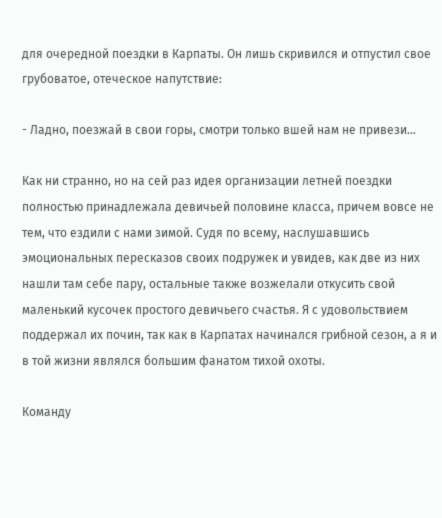для очередной поездки в Карпаты. Он лишь скривился и отпустил свое грубоватое, отеческое напутствие:

- Ладно, поезжай в свои горы, смотри только вшей нам не привези…

Как ни странно, но на сей раз идея организации летней поездки полностью принадлежала девичьей половине класса, причем вовсе не тем, что ездили с нами зимой. Судя по всему, наслушавшись эмоциональных пересказов своих подружек и увидев, как две из них нашли там себе пару, остальные также возжелали откусить свой маленький кусочек простого девичьего счастья. Я с удовольствием поддержал их почин, так как в Карпатах начинался грибной сезон, а я и в той жизни являлся большим фанатом тихой охоты.

Команду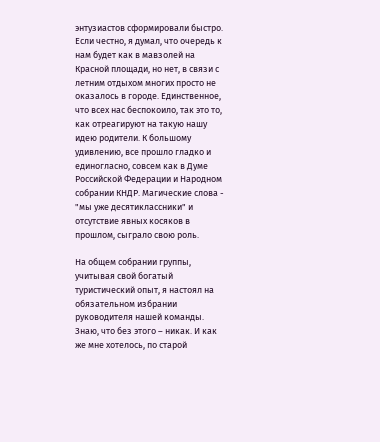энтузиастов сформировали быстро. Если честно, я думал, что очередь к нам будет как в мавзолей на Красной площади, но нет, в связи с летним отдыхом многих просто не оказалось в городе. Единственное, что всех нас беспокоило, так это то, как отреагируют на такую нашу идею родители. К большому удивлению, все прошло гладко и единогласно, совсем как в Думе Российской Федерации и Народном собрании КНДР. Магические слова - "мы уже десятиклассники" и отсутствие явных косяков в прошлом, сыграло свою роль.

На общем собрании группы, учитывая свой богатый туристический опыт, я настоял на обязательном избрании руководителя нашей команды. Знаю, что без этого – никак. И как же мне хотелось, по старой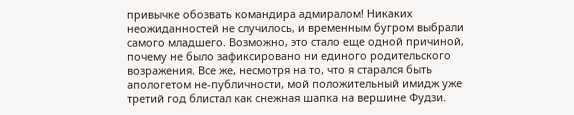привычке обозвать командира адмиралом! Никаких неожиданностей не случилось, и временным бугром выбрали самого младшего. Возможно, это стало еще одной причиной, почему не было зафиксировано ни единого родительского возражения. Все же, несмотря на то, что я старался быть апологетом не-публичности, мой положительный имидж уже третий год блистал как снежная шапка на вершине Фудзи.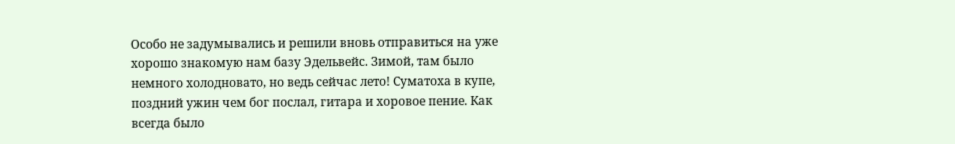Особо не задумывались и решили вновь отправиться на уже хорошо знакомую нам базу Эдельвейс. Зимой, там было немного холодновато, но ведь сейчас лето! Суматоха в купе, поздний ужин чем бог послал, гитара и хоровое пение. Как всегда было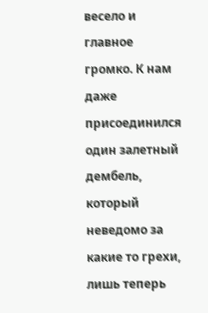весело и главное громко. К нам даже присоединился один залетный дембель, который неведомо за какие то грехи, лишь теперь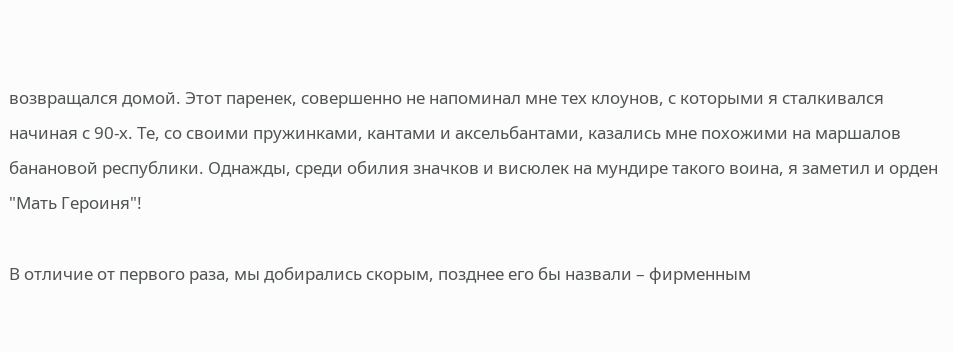возвращался домой. Этот паренек, совершенно не напоминал мне тех клоунов, с которыми я сталкивался начиная с 90-х. Те, со своими пружинками, кантами и аксельбантами, казались мне похожими на маршалов банановой республики. Однажды, среди обилия значков и висюлек на мундире такого воина, я заметил и орден "Мать Героиня"!

В отличие от первого раза, мы добирались скорым, позднее его бы назвали – фирменным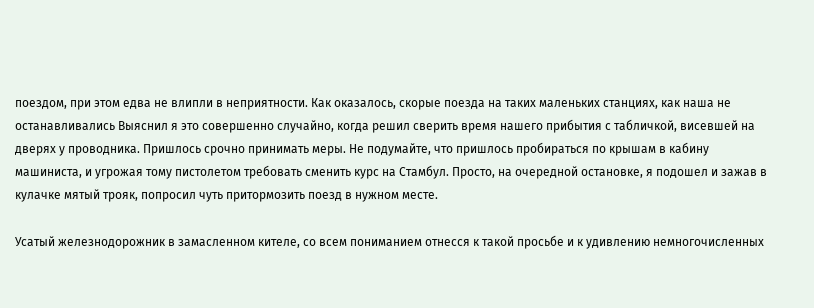поездом, при этом едва не влипли в неприятности. Как оказалось, скорые поезда на таких маленьких станциях, как наша не останавливались Выяснил я это совершенно случайно, когда решил сверить время нашего прибытия с табличкой, висевшей на дверях у проводника. Пришлось срочно принимать меры. Не подумайте, что пришлось пробираться по крышам в кабину машиниста, и угрожая тому пистолетом требовать сменить курс на Стамбул. Просто, на очередной остановке, я подошел и зажав в кулачке мятый трояк, попросил чуть притормозить поезд в нужном месте.

Усатый железнодорожник в замасленном кителе, со всем пониманием отнесся к такой просьбе и к удивлению немногочисленных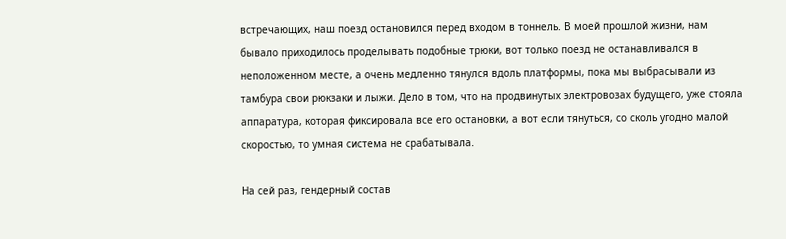встречающих, наш поезд остановился перед входом в тоннель. В моей прошлой жизни, нам бывало приходилось проделывать подобные трюки, вот только поезд не останавливался в неположенном месте, а очень медленно тянулся вдоль платформы, пока мы выбрасывали из тамбура свои рюкзаки и лыжи. Дело в том, что на продвинутых электровозах будущего, уже стояла аппаратура, которая фиксировала все его остановки, а вот если тянуться, со сколь угодно малой скоростью, то умная система не срабатывала.

На сей раз, гендерный состав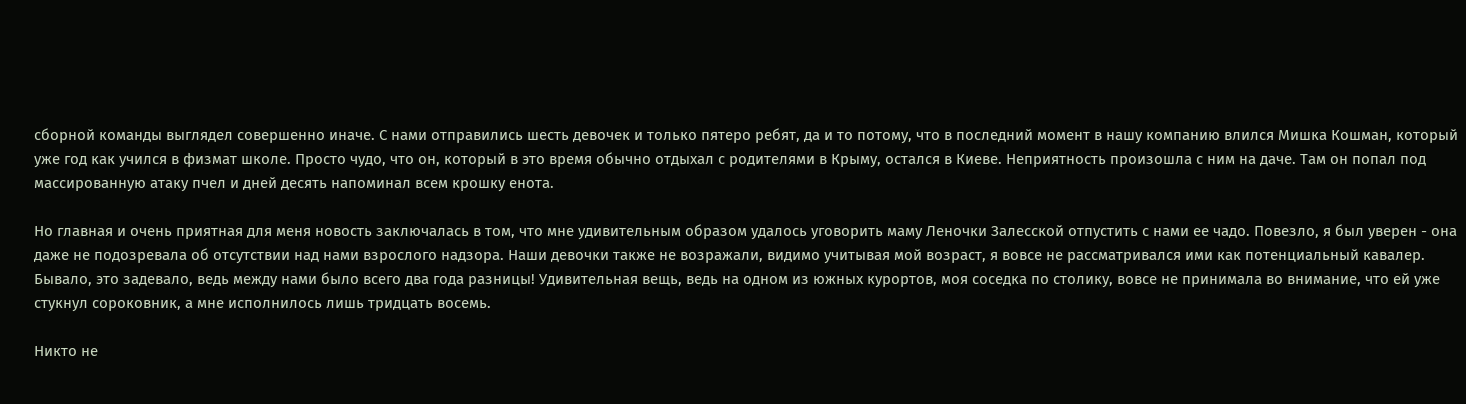сборной команды выглядел совершенно иначе. С нами отправились шесть девочек и только пятеро ребят, да и то потому, что в последний момент в нашу компанию влился Мишка Кошман, который уже год как учился в физмат школе. Просто чудо, что он, который в это время обычно отдыхал с родителями в Крыму, остался в Киеве. Неприятность произошла с ним на даче. Там он попал под массированную атаку пчел и дней десять напоминал всем крошку енота.

Но главная и очень приятная для меня новость заключалась в том, что мне удивительным образом удалось уговорить маму Леночки Залесской отпустить с нами ее чадо. Повезло, я был уверен - она даже не подозревала об отсутствии над нами взрослого надзора. Наши девочки также не возражали, видимо учитывая мой возраст, я вовсе не рассматривался ими как потенциальный кавалер. Бывало, это задевало, ведь между нами было всего два года разницы! Удивительная вещь, ведь на одном из южных курортов, моя соседка по столику, вовсе не принимала во внимание, что ей уже стукнул сороковник, а мне исполнилось лишь тридцать восемь.

Никто не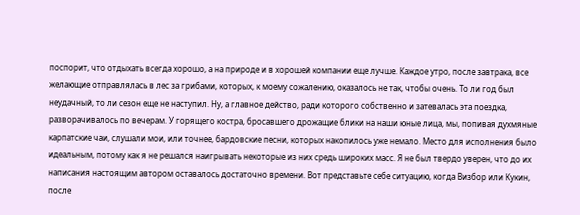поспорит, что отдыхать всегда хорошо, а на природе и в хорошей компании еще лучше. Каждое утро, после завтрака, все желающие отправлялась в лес за грибами, которых, к моему сожалению, оказалось не так, чтобы очень. То ли год был неудачный, то ли сезон еще не наступил. Ну, а главное действо, ради которого собственно и затевалась эта поездка, разворачивалось по вечерам. У горящего костра, бросавшего дрожащие блики на наши юные лица, мы, попивая духмяные карпатские чаи, слушали мои, или точнее, бардовские песни, которых накопилось уже немало. Место для исполнения было идеальным, потому как я не решался наигрывать некоторые из них средь широких масс. Я не был твердо уверен, что до их написания настоящим автором оставалось достаточно времени. Вот представьте себе ситуацию, когда Визбор или Кукин, после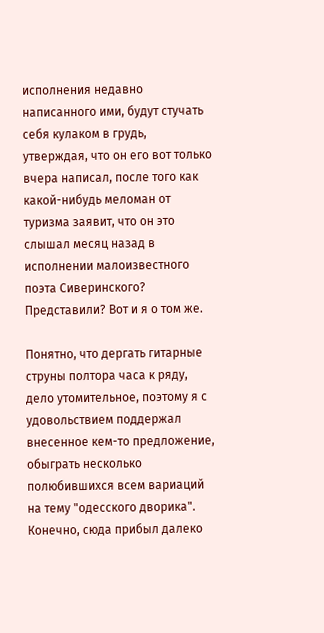исполнения недавно написанного ими, будут стучать себя кулаком в грудь, утверждая, что он его вот только вчера написал, после того как какой-нибудь меломан от туризма заявит, что он это слышал месяц назад в исполнении малоизвестного поэта Сиверинского? Представили? Вот и я о том же.

Понятно, что дергать гитарные струны полтора часа к ряду, дело утомительное, поэтому я с удовольствием поддержал внесенное кем-то предложение, обыграть несколько полюбившихся всем вариаций на тему "одесского дворика". Конечно, сюда прибыл далеко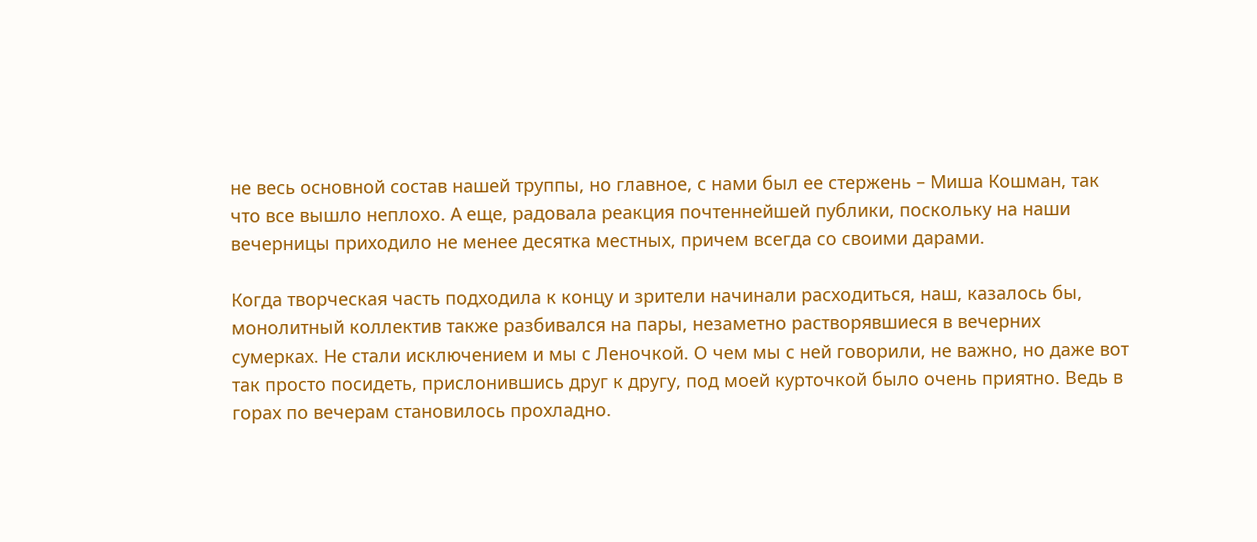не весь основной состав нашей труппы, но главное, с нами был ее стержень – Миша Кошман, так что все вышло неплохо. А еще, радовала реакция почтеннейшей публики, поскольку на наши вечерницы приходило не менее десятка местных, причем всегда со своими дарами.

Когда творческая часть подходила к концу и зрители начинали расходиться, наш, казалось бы, монолитный коллектив также разбивался на пары, незаметно растворявшиеся в вечерних сумерках. Не стали исключением и мы с Леночкой. О чем мы с ней говорили, не важно, но даже вот так просто посидеть, прислонившись друг к другу, под моей курточкой было очень приятно. Ведь в горах по вечерам становилось прохладно.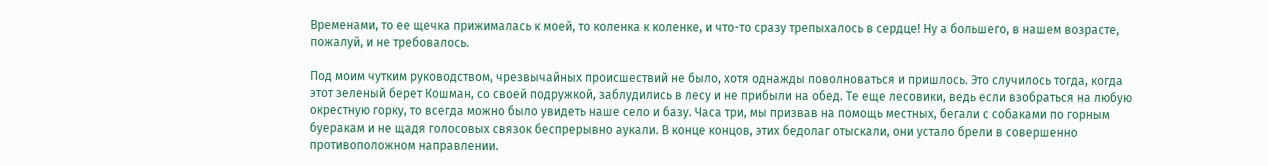Временами, то ее щечка прижималась к моей, то коленка к коленке, и что-то сразу трепыхалось в сердце! Ну а большего, в нашем возрасте, пожалуй, и не требовалось.

Под моим чутким руководством, чрезвычайных происшествий не было, хотя однажды поволноваться и пришлось. Это случилось тогда, когда этот зеленый берет Кошман, со своей подружкой, заблудились в лесу и не прибыли на обед. Те еще лесовики, ведь если взобраться на любую окрестную горку, то всегда можно было увидеть наше село и базу. Часа три, мы призвав на помощь местных, бегали с собаками по горным буеракам и не щадя голосовых связок беспрерывно аукали. В конце концов, этих бедолаг отыскали, они устало брели в совершенно противоположном направлении.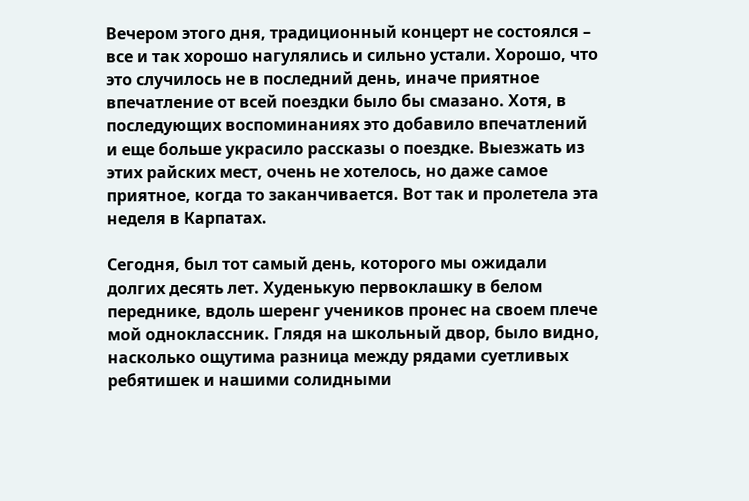Вечером этого дня, традиционный концерт не состоялся – все и так хорошо нагулялись и сильно устали. Хорошо, что это случилось не в последний день, иначе приятное впечатление от всей поездки было бы смазано. Хотя, в последующих воспоминаниях это добавило впечатлений и еще больше украсило рассказы о поездке. Выезжать из этих райских мест, очень не хотелось, но даже самое приятное, когда то заканчивается. Вот так и пролетела эта неделя в Карпатах.

Сегодня, был тот самый день, которого мы ожидали долгих десять лет. Худенькую первоклашку в белом переднике, вдоль шеренг учеников пронес на своем плече мой одноклассник. Глядя на школьный двор, было видно, насколько ощутима разница между рядами суетливых ребятишек и нашими солидными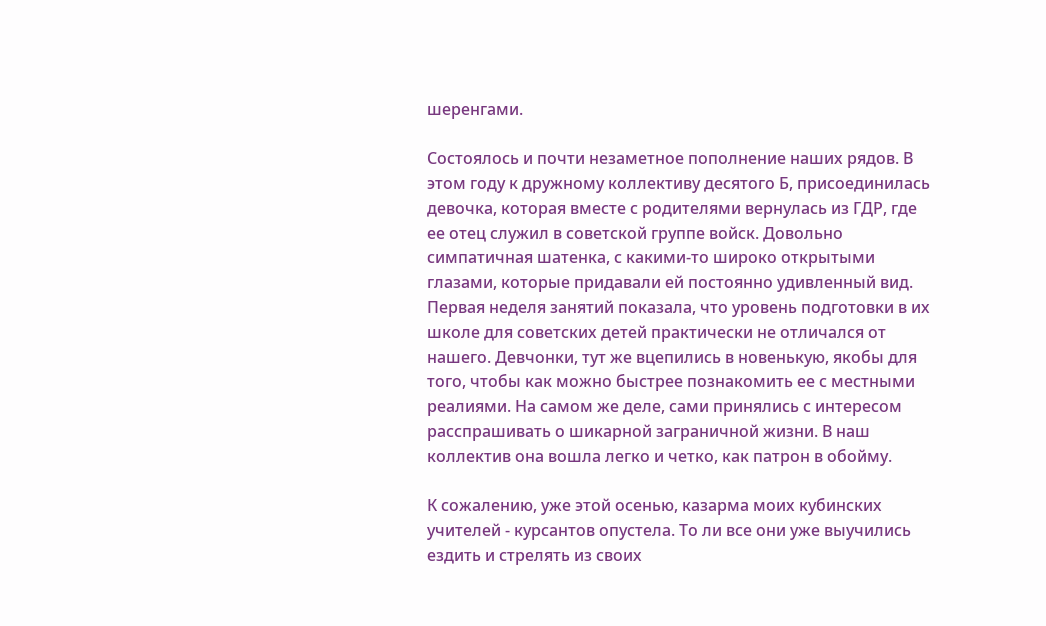шеренгами.

Состоялось и почти незаметное пополнение наших рядов. В этом году к дружному коллективу десятого Б, присоединилась девочка, которая вместе с родителями вернулась из ГДР, где ее отец служил в советской группе войск. Довольно симпатичная шатенка, с какими-то широко открытыми глазами, которые придавали ей постоянно удивленный вид. Первая неделя занятий показала, что уровень подготовки в их школе для советских детей практически не отличался от нашего. Девчонки, тут же вцепились в новенькую, якобы для того, чтобы как можно быстрее познакомить ее с местными реалиями. На самом же деле, сами принялись с интересом расспрашивать о шикарной заграничной жизни. В наш коллектив она вошла легко и четко, как патрон в обойму.

К сожалению, уже этой осенью, казарма моих кубинских учителей - курсантов опустела. То ли все они уже выучились ездить и стрелять из своих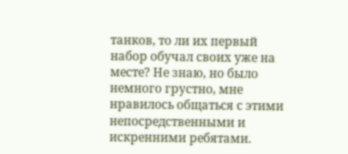танков, то ли их первый набор обучал своих уже на месте? Не знаю, но было немного грустно, мне нравилось общаться с этими непосредственными и искренними ребятами.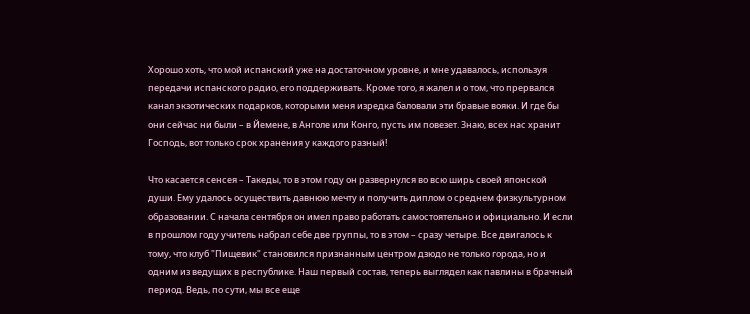Хорошо хоть, что мой испанский уже на достаточном уровне, и мне удавалось, используя передачи испанского радио, его поддерживать. Кроме того, я жалел и о том, что прервался канал экзотических подарков, которыми меня изредка баловали эти бравые вояки. И где бы они сейчас ни были – в Йемене, в Анголе или Конго, пусть им повезет. Знаю, всех нас хранит Господь, вот только срок хранения у каждого разный!

Что касается сенсея – Такеды, то в этом году он развернулся во всю ширь своей японской души. Ему удалось осуществить давнюю мечту и получить диплом о среднем физкультурном образовании. С начала сентября он имел право работать самостоятельно и официально. И если в прошлом году учитель набрал себе две группы, то в этом – сразу четыре. Все двигалось к тому, что клуб "Пищевик" становился признанным центром дзюдо не только города, но и одним из ведущих в республике. Наш первый состав, теперь выглядел как павлины в брачный период. Ведь, по сути, мы все еще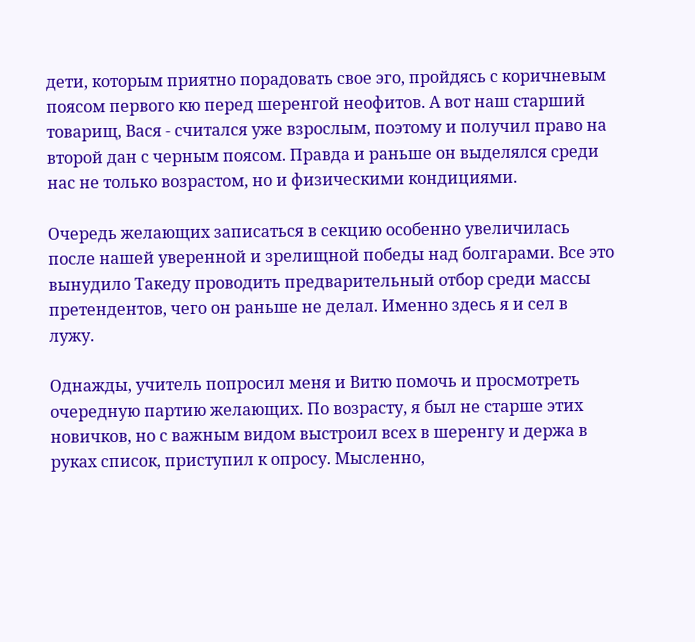дети, которым приятно порадовать свое эго, пройдясь с коричневым поясом первого кю перед шеренгой неофитов. А вот наш старший товарищ, Вася - считался уже взрослым, поэтому и получил право на второй дан с черным поясом. Правда и раньше он выделялся среди нас не только возрастом, но и физическими кондициями.

Очередь желающих записаться в секцию особенно увеличилась после нашей уверенной и зрелищной победы над болгарами. Все это вынудило Такеду проводить предварительный отбор среди массы претендентов, чего он раньше не делал. Именно здесь я и сел в лужу.

Однажды, учитель попросил меня и Витю помочь и просмотреть очередную партию желающих. По возрасту, я был не старше этих новичков, но с важным видом выстроил всех в шеренгу и держа в руках список, приступил к опросу. Мысленно,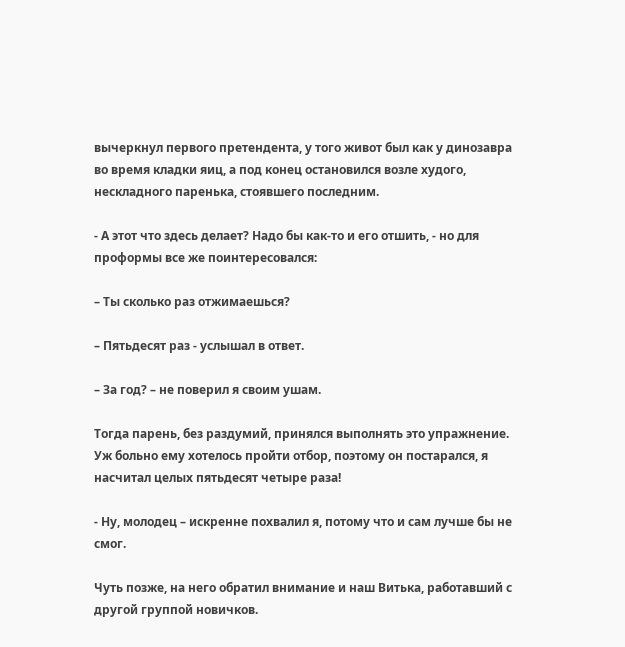вычеркнул первого претендента, у того живот был как у динозавра во время кладки яиц, а под конец остановился возле худого, нескладного паренька, стоявшего последним.

- А этот что здесь делает? Надо бы как-то и его отшить, - но для проформы все же поинтересовался:

– Ты сколько раз отжимаешься?

– Пятьдесят раз - услышал в ответ.

– За год? – не поверил я своим ушам.

Тогда парень, без раздумий, принялся выполнять это упражнение. Уж больно ему хотелось пройти отбор, поэтому он постарался, я насчитал целых пятьдесят четыре раза!

- Ну, молодец – искренне похвалил я, потому что и сам лучше бы не смог.

Чуть позже, на него обратил внимание и наш Витька, работавший с другой группой новичков.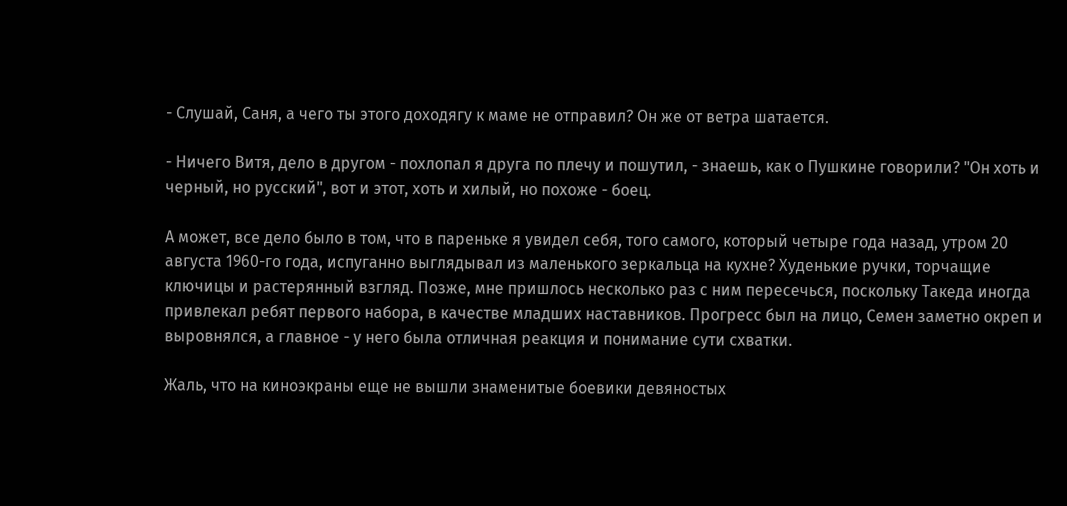- Слушай, Саня, а чего ты этого доходягу к маме не отправил? Он же от ветра шатается.

- Ничего Витя, дело в другом - похлопал я друга по плечу и пошутил, - знаешь, как о Пушкине говорили? "Он хоть и черный, но русский", вот и этот, хоть и хилый, но похоже - боец.

А может, все дело было в том, что в пареньке я увидел себя, того самого, который четыре года назад, утром 20 августа 1960-го года, испуганно выглядывал из маленького зеркальца на кухне? Худенькие ручки, торчащие ключицы и растерянный взгляд. Позже, мне пришлось несколько раз с ним пересечься, поскольку Такеда иногда привлекал ребят первого набора, в качестве младших наставников. Прогресс был на лицо, Семен заметно окреп и выровнялся, а главное - у него была отличная реакция и понимание сути схватки.

Жаль, что на киноэкраны еще не вышли знаменитые боевики девяностых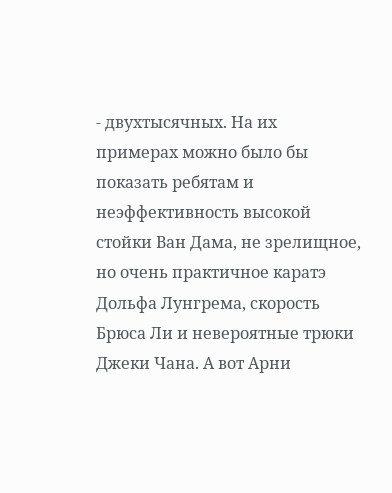- двухтысячных. На их примерах можно было бы показать ребятам и неэффективность высокой стойки Ван Дама, не зрелищное, но очень практичное каратэ Дольфа Лунгрема, скорость Брюса Ли и невероятные трюки Джеки Чана. А вот Арни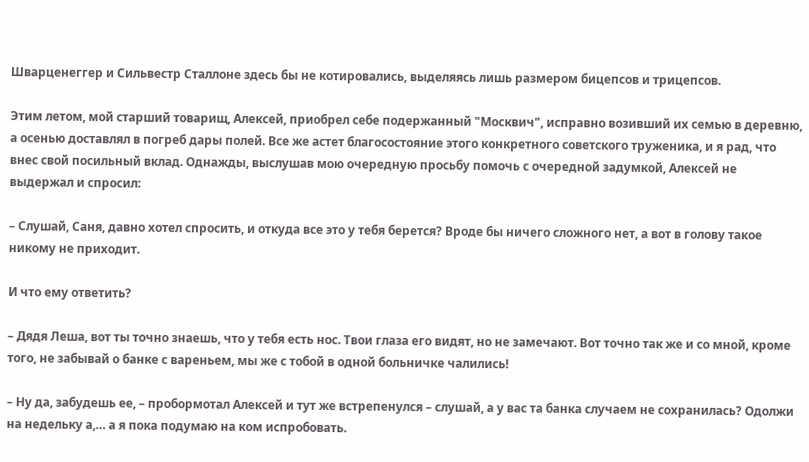Шварценеггер и Сильвестр Сталлоне здесь бы не котировались, выделяясь лишь размером бицепсов и трицепсов.

Этим летом, мой старший товарищ, Алексей, приобрел себе подержанный "Москвич", исправно возивший их семью в деревню, а осенью доставлял в погреб дары полей. Все же астет благосостояние этого конкретного советского труженика, и я рад, что внес свой посильный вклад. Однажды, выслушав мою очередную просьбу помочь с очередной задумкой, Алексей не выдержал и спросил:

– Слушай, Саня, давно хотел спросить, и откуда все это у тебя берется? Вроде бы ничего сложного нет, а вот в голову такое никому не приходит.

И что ему ответить?

– Дядя Леша, вот ты точно знаешь, что у тебя есть нос. Твои глаза его видят, но не замечают. Вот точно так же и со мной, кроме того, не забывай о банке с вареньем, мы же с тобой в одной больничке чалились!

– Ну да, забудешь ее, – пробормотал Алексей и тут же встрепенулся – слушай, а у вас та банка случаем не сохранилась? Одолжи на недельку а,… а я пока подумаю на ком испробовать.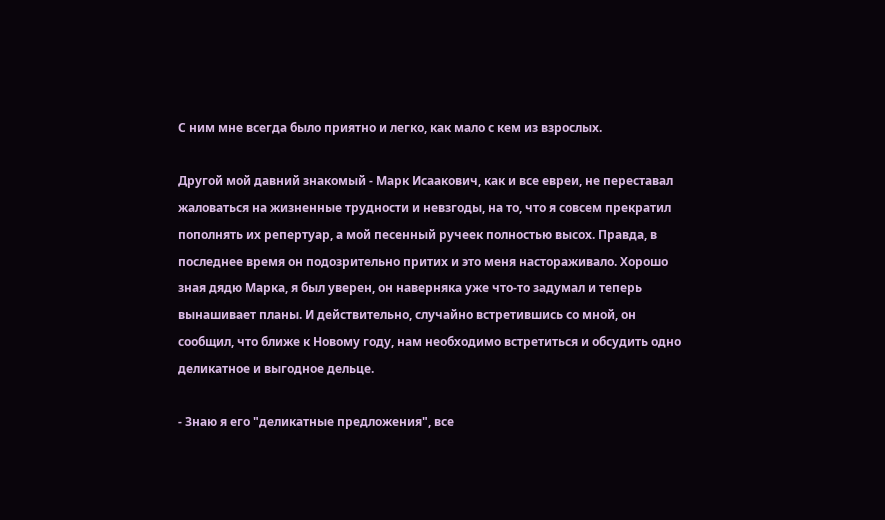С ним мне всегда было приятно и легко, как мало с кем из взрослых.

Другой мой давний знакомый - Марк Исаакович, как и все евреи, не переставал жаловаться на жизненные трудности и невзгоды, на то, что я совсем прекратил пополнять их репертуар, а мой песенный ручеек полностью высох. Правда, в последнее время он подозрительно притих и это меня настораживало. Хорошо зная дядю Марка, я был уверен, он наверняка уже что-то задумал и теперь вынашивает планы. И действительно, случайно встретившись со мной, он сообщил, что ближе к Новому году, нам необходимо встретиться и обсудить одно деликатное и выгодное дельце.

- Знаю я его "деликатные предложения", все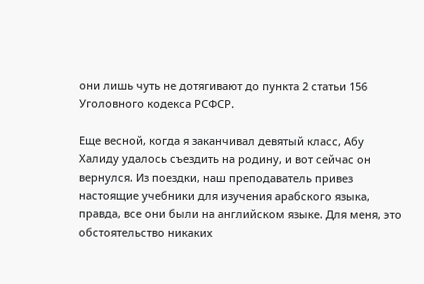они лишь чуть не дотягивают до пункта 2 статьи 156 Уголовного кодекса РСФСР.

Еще весной, когда я заканчивал девятый класс, Абу Халиду удалось съездить на родину, и вот сейчас он вернулся. Из поездки, наш преподаватель привез настоящие учебники для изучения арабского языка, правда, все они были на английском языке. Для меня, это обстоятельство никаких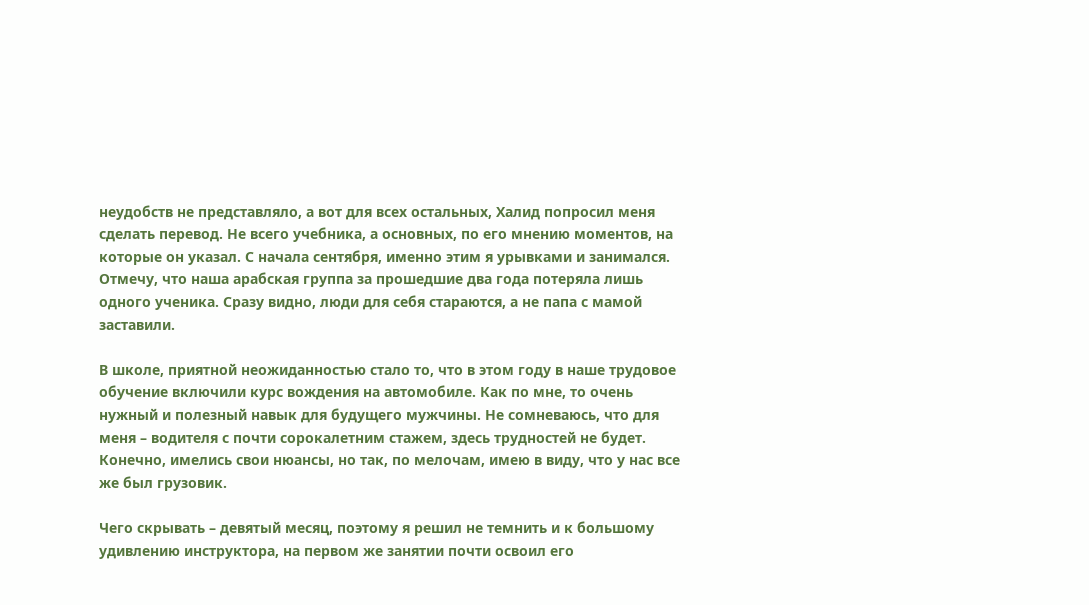неудобств не представляло, а вот для всех остальных, Халид попросил меня сделать перевод. Не всего учебника, а основных, по его мнению моментов, на которые он указал. С начала сентября, именно этим я урывками и занимался. Отмечу, что наша арабская группа за прошедшие два года потеряла лишь одного ученика. Сразу видно, люди для себя стараются, а не папа с мамой заставили.

В школе, приятной неожиданностью стало то, что в этом году в наше трудовое обучение включили курс вождения на автомобиле. Как по мне, то очень нужный и полезный навык для будущего мужчины. Не сомневаюсь, что для меня – водителя с почти сорокалетним стажем, здесь трудностей не будет. Конечно, имелись свои нюансы, но так, по мелочам, имею в виду, что у нас все же был грузовик.

Чего скрывать – девятый месяц, поэтому я решил не темнить и к большому удивлению инструктора, на первом же занятии почти освоил его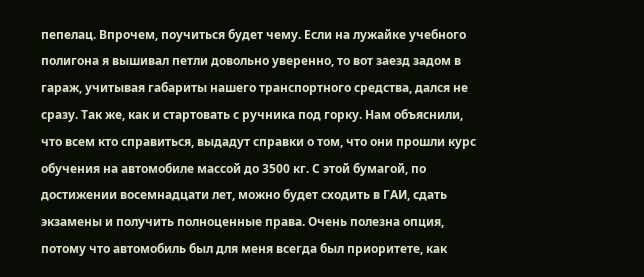пепелац. Впрочем, поучиться будет чему. Если на лужайке учебного полигона я вышивал петли довольно уверенно, то вот заезд задом в гараж, учитывая габариты нашего транспортного средства, дался не сразу. Так же, как и стартовать с ручника под горку. Нам объяснили, что всем кто справиться, выдадут справки о том, что они прошли курс обучения на автомобиле массой до 3500 кг. С этой бумагой, по достижении восемнадцати лет, можно будет сходить в ГАИ, сдать экзамены и получить полноценные права. Очень полезна опция, потому что автомобиль был для меня всегда был приоритете, как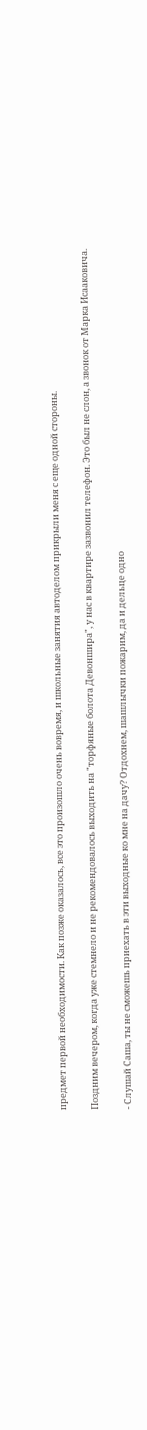предмет первой необходимости. Как позже оказалось, все это произошло очень вовремя, и школьные занятия автоделом прикрыли меня с еще одной стороны.

Поздним вечером, когда уже стемнело и не рекомендовалось выходить на "торфяные болота Девоншира", у нас в квартире зазвонил телефон. Это был не слон, а звонок от Марка Исааковича.

- Слушай Саша, ты не сможешь приехать в эти выходные ко мне на дачу? Отдохнем, шашлычки пожарим, да и дельце одно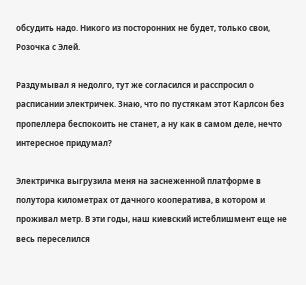обсудить надо. Никого из посторонних не будет, только свои, Розочка с Элей.

Раздумывал я недолго, тут же согласился и расспросил о расписании электричек. Знаю, что по пустякам этот Карлсон без пропеллера беспокоить не станет, а ну как в самом деле, нечто интересное придумал?

Электричка выгрузила меня на заснеженной платформе в полутора километрах от дачного кооператива, в котором и проживал метр. В эти годы, наш киевский истеблишмент еще не весь переселился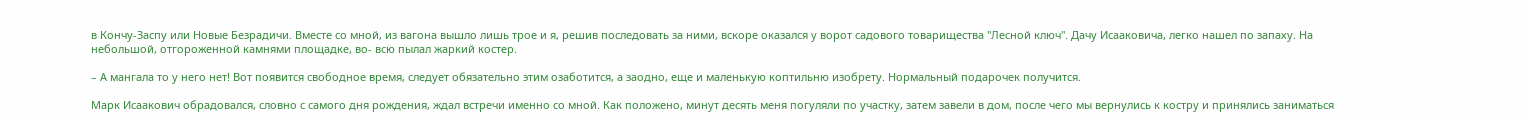в Кончу-Заспу или Новые Безрадичи. Вместе со мной, из вагона вышло лишь трое и я, решив последовать за ними, вскоре оказался у ворот садового товарищества "Лесной ключ". Дачу Исааковича, легко нашел по запаху. На небольшой, отгороженной камнями площадке, во- всю пылал жаркий костер.

– А мангала то у него нет! Вот появится свободное время, следует обязательно этим озаботится, а заодно, еще и маленькую коптильню изобрету. Нормальный подарочек получится.

Марк Исаакович обрадовался, словно с самого дня рождения, ждал встречи именно со мной. Как положено, минут десять меня погуляли по участку, затем завели в дом, после чего мы вернулись к костру и принялись заниматься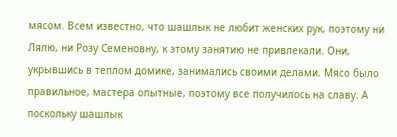мясом. Всем известно, что шашлык не любит женских рук, поэтому ни Лялю, ни Розу Семеновну, к этому занятию не привлекали. Они, укрывшись в теплом домике, занимались своими делами. Мясо было правильное, мастера опытные, поэтому все получилось на славу. А поскольку шашлык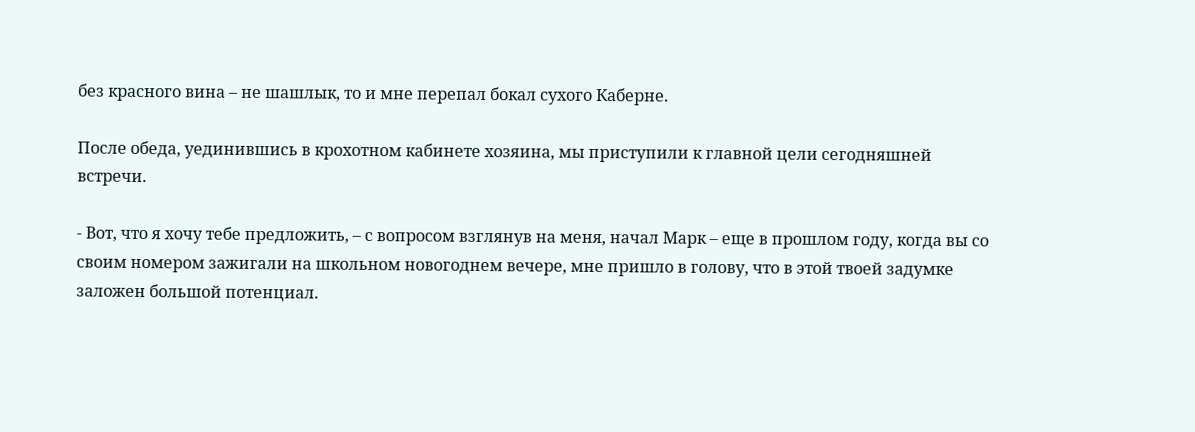без красного вина – не шашлык, то и мне перепал бокал сухого Каберне.

После обеда, уединившись в крохотном кабинете хозяина, мы приступили к главной цели сегодняшней встречи.

- Вот, что я хочу тебе предложить, – с вопросом взглянув на меня, начал Марк – еще в прошлом году, когда вы со своим номером зажигали на школьном новогоднем вечере, мне пришло в голову, что в этой твоей задумке заложен большой потенциал.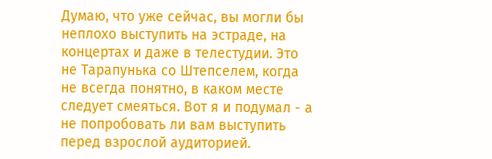Думаю, что уже сейчас, вы могли бы неплохо выступить на эстраде, на концертах и даже в телестудии. Это не Тарапунька со Штепселем, когда не всегда понятно, в каком месте следует смеяться. Вот я и подумал - а не попробовать ли вам выступить перед взрослой аудиторией.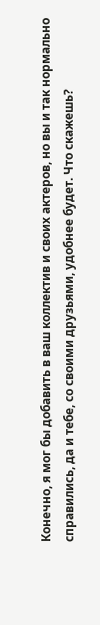Конечно, я мог бы добавить в ваш коллектив и своих актеров, но вы и так нормально справились, да и тебе, со своими друзьями, удобнее будет. Что скажешь?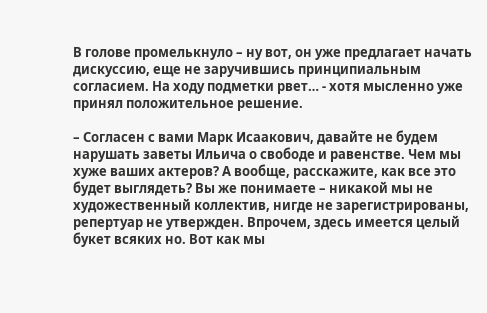В голове промелькнуло – ну вот, он уже предлагает начать дискуссию, еще не заручившись принципиальным согласием. На ходу подметки рвет… - хотя мысленно уже принял положительное решение.

– Согласен с вами Марк Исаакович, давайте не будем нарушать заветы Ильича о свободе и равенстве. Чем мы хуже ваших актеров? А вообще, расскажите, как все это будет выглядеть? Вы же понимаете – никакой мы не художественный коллектив, нигде не зарегистрированы, репертуар не утвержден. Впрочем, здесь имеется целый букет всяких но. Вот как мы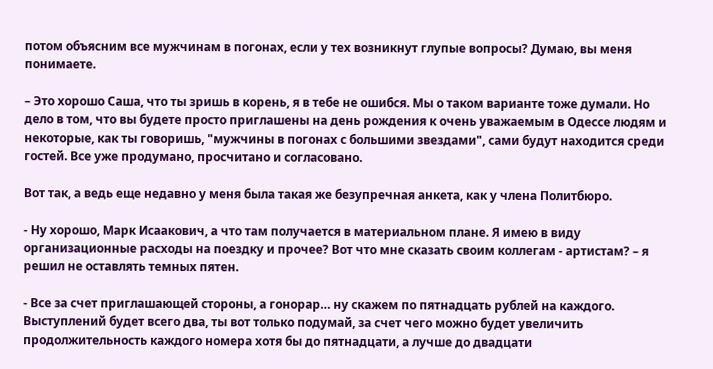потом объясним все мужчинам в погонах, если у тех возникнут глупые вопросы? Думаю, вы меня понимаете.

– Это хорошо Саша, что ты зришь в корень, я в тебе не ошибся. Мы о таком варианте тоже думали. Но дело в том, что вы будете просто приглашены на день рождения к очень уважаемым в Одессе людям и некоторые, как ты говоришь, "мужчины в погонах с большими звездами", сами будут находится среди гостей. Все уже продумано, просчитано и согласовано.

Вот так, а ведь еще недавно у меня была такая же безупречная анкета, как у члена Политбюро.

- Ну хорошо, Марк Исаакович, а что там получается в материальном плане. Я имею в виду организационные расходы на поездку и прочее? Вот что мне сказать своим коллегам - артистам? – я решил не оставлять темных пятен.

- Все за счет приглашающей стороны, а гонорар… ну скажем по пятнадцать рублей на каждого. Выступлений будет всего два, ты вот только подумай, за счет чего можно будет увеличить продолжительность каждого номера хотя бы до пятнадцати, а лучше до двадцати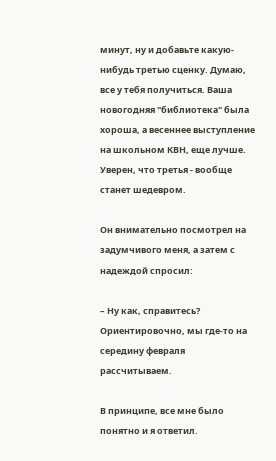минут, ну и добавьте какую-нибудь третью сценку. Думаю, все у тебя получиться. Ваша новогодняя "библиотека" была хороша, а весеннее выступление на школьном КВН, еще лучше. Уверен, что третья - вообще станет шедевром.

Он внимательно посмотрел на задумчивого меня, а затем с надеждой спросил:

– Ну как, справитесь? Ориентировочно, мы где-то на середину февраля рассчитываем.

В принципе, все мне было понятно и я ответил.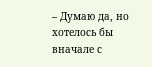– Думаю да, но хотелось бы вначале с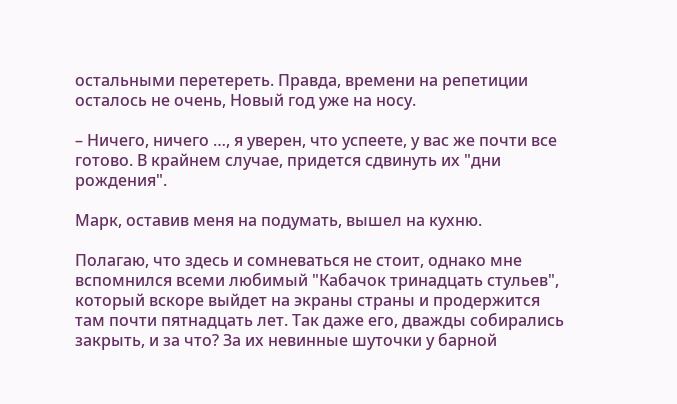остальными перетереть. Правда, времени на репетиции осталось не очень, Новый год уже на носу.

– Ничего, ничего …, я уверен, что успеете, у вас же почти все готово. В крайнем случае, придется сдвинуть их "дни рождения".

Марк, оставив меня на подумать, вышел на кухню.

Полагаю, что здесь и сомневаться не стоит, однако мне вспомнился всеми любимый "Кабачок тринадцать стульев", который вскоре выйдет на экраны страны и продержится там почти пятнадцать лет. Так даже его, дважды собирались закрыть, и за что? За их невинные шуточки у барной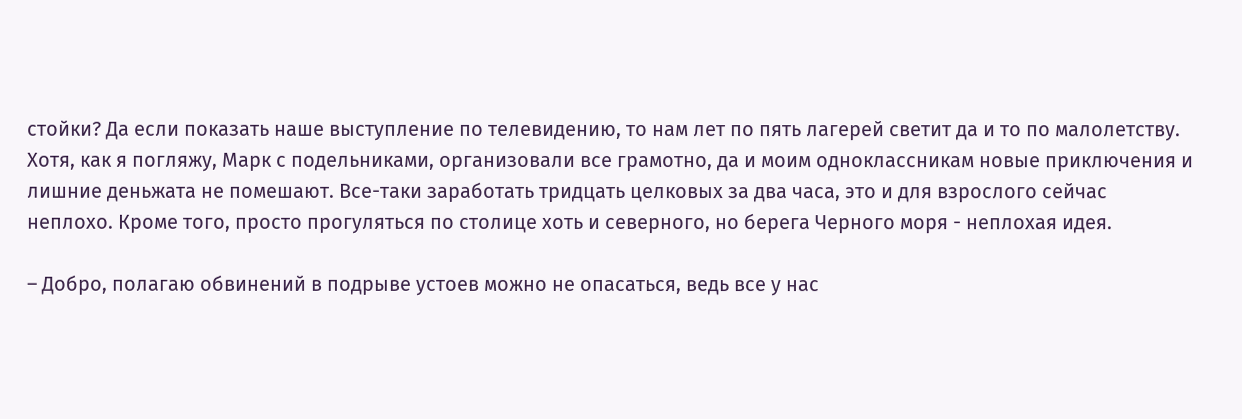стойки? Да если показать наше выступление по телевидению, то нам лет по пять лагерей светит да и то по малолетству. Хотя, как я погляжу, Марк с подельниками, организовали все грамотно, да и моим одноклассникам новые приключения и лишние деньжата не помешают. Все-таки заработать тридцать целковых за два часа, это и для взрослого сейчас неплохо. Кроме того, просто прогуляться по столице хоть и северного, но берега Черного моря - неплохая идея.

– Добро, полагаю обвинений в подрыве устоев можно не опасаться, ведь все у нас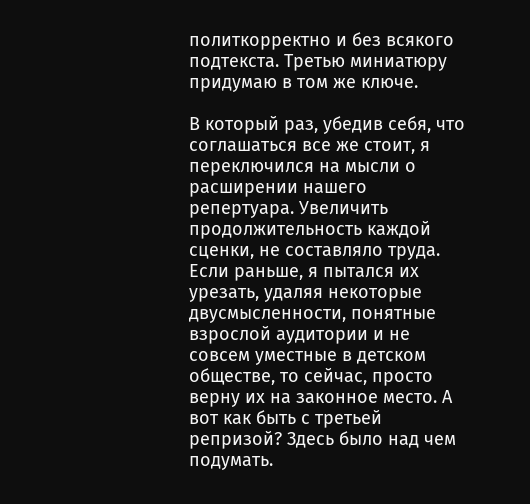политкорректно и без всякого подтекста. Третью миниатюру придумаю в том же ключе.

В который раз, убедив себя, что соглашаться все же стоит, я переключился на мысли о расширении нашего репертуара. Увеличить продолжительность каждой сценки, не составляло труда. Если раньше, я пытался их урезать, удаляя некоторые двусмысленности, понятные взрослой аудитории и не совсем уместные в детском обществе, то сейчас, просто верну их на законное место. А вот как быть с третьей репризой? Здесь было над чем подумать.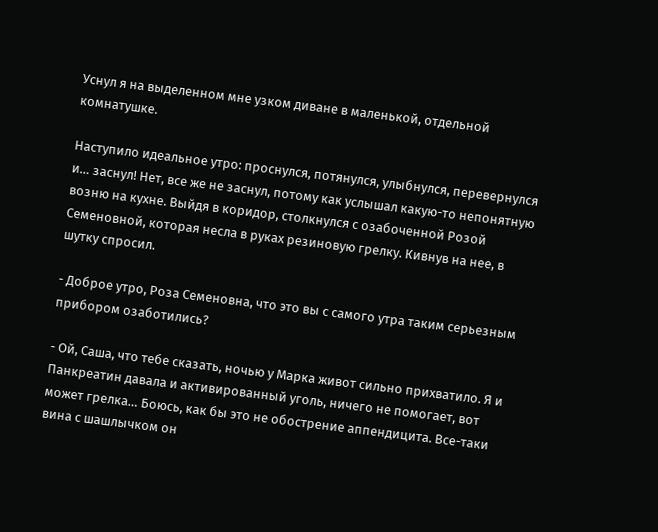Уснул я на выделенном мне узком диване в маленькой, отдельной комнатушке.

Наступило идеальное утро: проснулся, потянулся, улыбнулся, перевернулся и… заснул! Нет, все же не заснул, потому как услышал какую-то непонятную возню на кухне. Выйдя в коридор, столкнулся с озабоченной Розой Семеновной, которая несла в руках резиновую грелку. Кивнув на нее, в шутку спросил.

- Доброе утро, Роза Семеновна, что это вы с самого утра таким серьезным прибором озаботились?

- Ой, Саша, что тебе сказать, ночью у Марка живот сильно прихватило. Я и Панкреатин давала и активированный уголь, ничего не помогает, вот может грелка… Боюсь, как бы это не обострение аппендицита. Все-таки вина с шашлычком он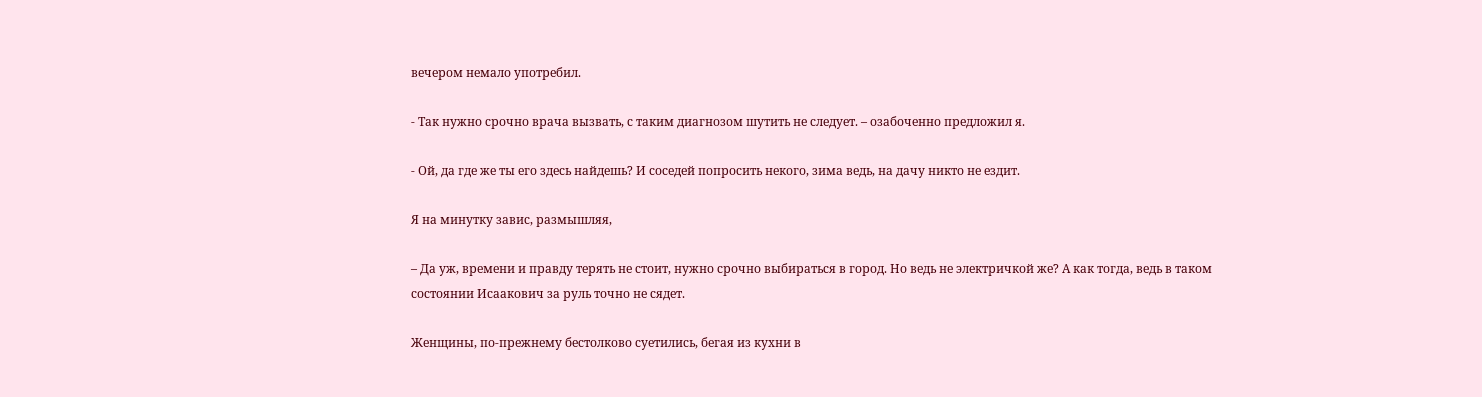вечером немало употребил.

- Так нужно срочно врача вызвать, с таким диагнозом шутить не следует. – озабоченно предложил я.

- Ой, да где же ты его здесь найдешь? И соседей попросить некого, зима ведь, на дачу никто не ездит.

Я на минутку завис, размышляя,

– Да уж, времени и правду терять не стоит, нужно срочно выбираться в город. Но ведь не электричкой же? А как тогда, ведь в таком состоянии Исаакович за руль точно не сядет.

Женщины, по-прежнему бестолково суетились, бегая из кухни в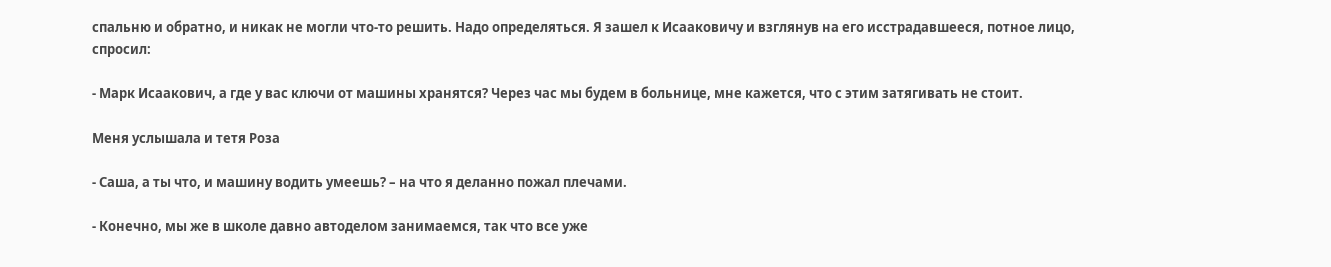спальню и обратно, и никак не могли что-то решить. Надо определяться. Я зашел к Исааковичу и взглянув на его исстрадавшееся, потное лицо, спросил:

- Марк Исаакович, а где у вас ключи от машины хранятся? Через час мы будем в больнице, мне кажется, что с этим затягивать не стоит.

Меня услышала и тетя Роза

- Саша, а ты что, и машину водить умеешь? – на что я деланно пожал плечами.

- Конечно, мы же в школе давно автоделом занимаемся, так что все уже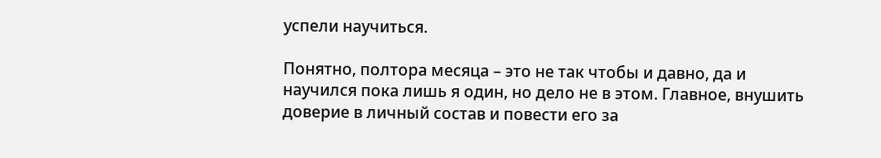успели научиться.

Понятно, полтора месяца – это не так чтобы и давно, да и научился пока лишь я один, но дело не в этом. Главное, внушить доверие в личный состав и повести его за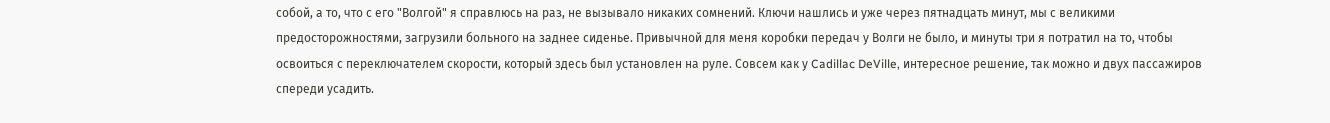собой, а то, что с его "Волгой" я справлюсь на раз, не вызывало никаких сомнений. Ключи нашлись и уже через пятнадцать минут, мы с великими предосторожностями, загрузили больного на заднее сиденье. Привычной для меня коробки передач у Волги не было, и минуты три я потратил на то, чтобы освоиться с переключателем скорости, который здесь был установлен на руле. Совсем как у Cadillac DeVille, интересное решение, так можно и двух пассажиров спереди усадить.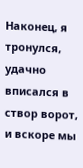Наконец, я тронулся, удачно вписался в створ ворот, и вскоре мы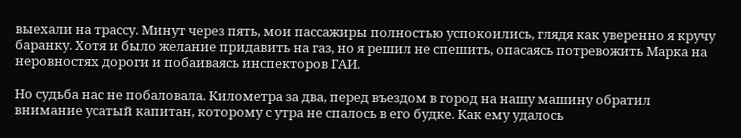выехали на трассу. Минут через пять, мои пассажиры полностью успокоились, глядя как уверенно я кручу баранку. Хотя и было желание придавить на газ, но я решил не спешить, опасаясь потревожить Марка на неровностях дороги и побаиваясь инспекторов ГАИ.

Но судьба нас не побаловала. Километра за два, перед въездом в город на нашу машину обратил внимание усатый капитан, которому с утра не спалось в его будке. Как ему удалось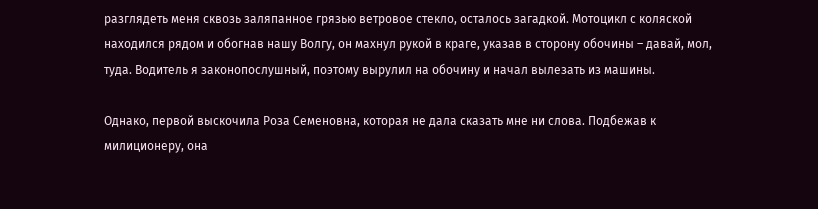разглядеть меня сквозь заляпанное грязью ветровое стекло, осталось загадкой. Мотоцикл с коляской находился рядом и обогнав нашу Волгу, он махнул рукой в краге, указав в сторону обочины – давай, мол, туда. Водитель я законопослушный, поэтому вырулил на обочину и начал вылезать из машины.

Однако, первой выскочила Роза Семеновна, которая не дала сказать мне ни слова. Подбежав к милиционеру, она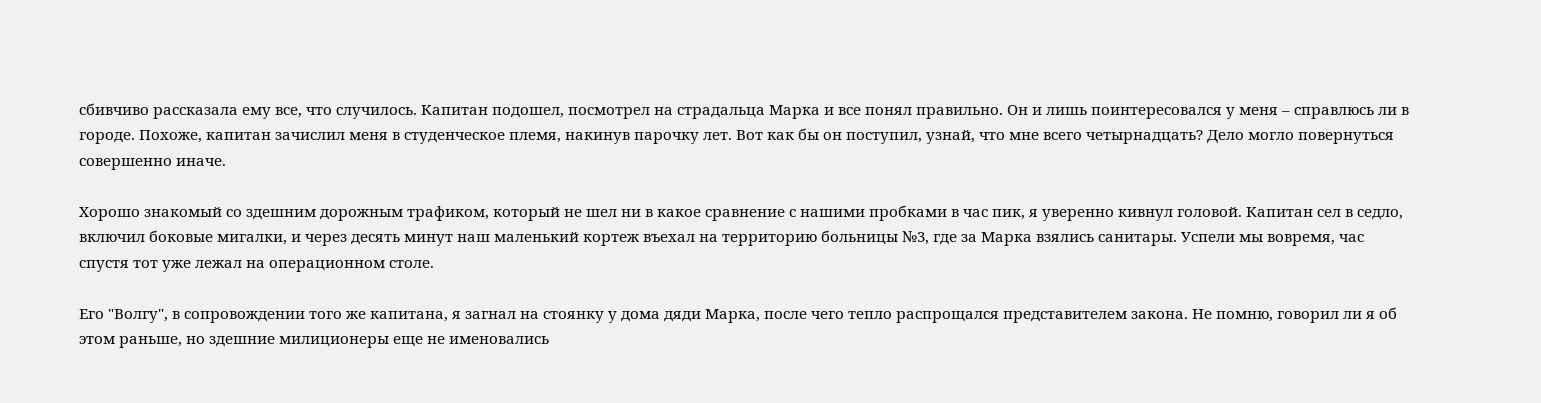сбивчиво рассказала ему все, что случилось. Капитан подошел, посмотрел на страдальца Марка и все понял правильно. Он и лишь поинтересовался у меня – справлюсь ли в городе. Похоже, капитан зачислил меня в студенческое племя, накинув парочку лет. Вот как бы он поступил, узнай, что мне всего четырнадцать? Дело могло повернуться совершенно иначе.

Хорошо знакомый со здешним дорожным трафиком, который не шел ни в какое сравнение с нашими пробками в час пик, я уверенно кивнул головой. Капитан сел в седло, включил боковые мигалки, и через десять минут наш маленький кортеж въехал на территорию больницы №3, где за Марка взялись санитары. Успели мы вовремя, час спустя тот уже лежал на операционном столе.

Его "Волгу", в сопровождении того же капитана, я загнал на стоянку у дома дяди Марка, после чего тепло распрощался представителем закона. Не помню, говорил ли я об этом раньше, но здешние милиционеры еще не именовались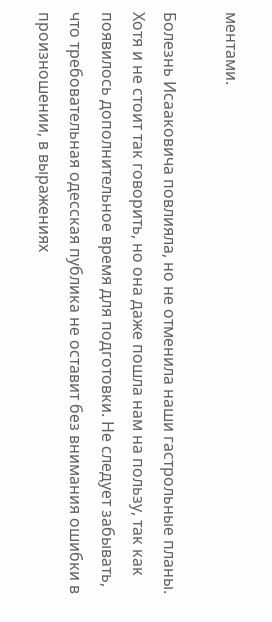ментами.

Болезнь Исааковича повлияла, но не отменила наши гастрольные планы. Хотя и не стоит так говорить, но она даже пошла нам на пользу, так как появилось дополнительное время для подготовки. Не следует забывать, что требовательная одесская публика не оставит без внимания ошибки в произношении, в выражениях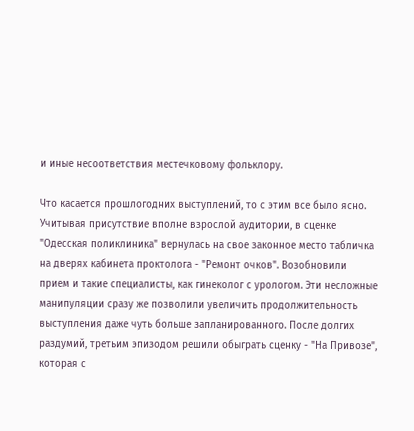и иные несоответствия местечковому фольклору.

Что касается прошлогодних выступлений, то с этим все было ясно. Учитывая присутствие вполне взрослой аудитории, в сценке "Одесская поликлиника" вернулась на свое законное место табличка на дверях кабинета проктолога - "Ремонт очков". Возобновили прием и такие специалисты, как гинеколог с урологом. Эти несложные манипуляции сразу же позволили увеличить продолжительность выступления даже чуть больше запланированного. После долгих раздумий, третьим эпизодом решили обыграть сценку - "На Привозе", которая с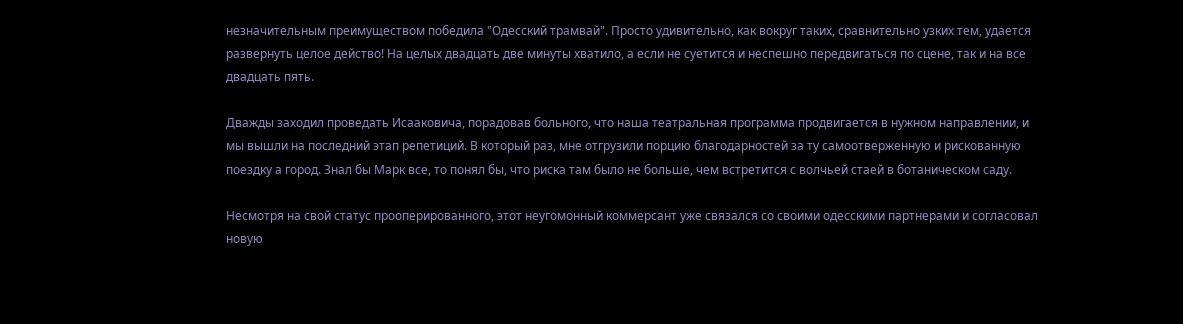незначительным преимуществом победила "Одесский трамвай". Просто удивительно, как вокруг таких, сравнительно узких тем, удается развернуть целое действо! На целых двадцать две минуты хватило, а если не суетится и неспешно передвигаться по сцене, так и на все двадцать пять.

Дважды заходил проведать Исааковича, порадовав больного, что наша театральная программа продвигается в нужном направлении, и мы вышли на последний этап репетиций. В который раз, мне отгрузили порцию благодарностей за ту самоотверженную и рискованную поездку а город. Знал бы Марк все, то понял бы, что риска там было не больше, чем встретится с волчьей стаей в ботаническом саду.

Несмотря на свой статус прооперированного, этот неугомонный коммерсант уже связался со своими одесскими партнерами и согласовал новую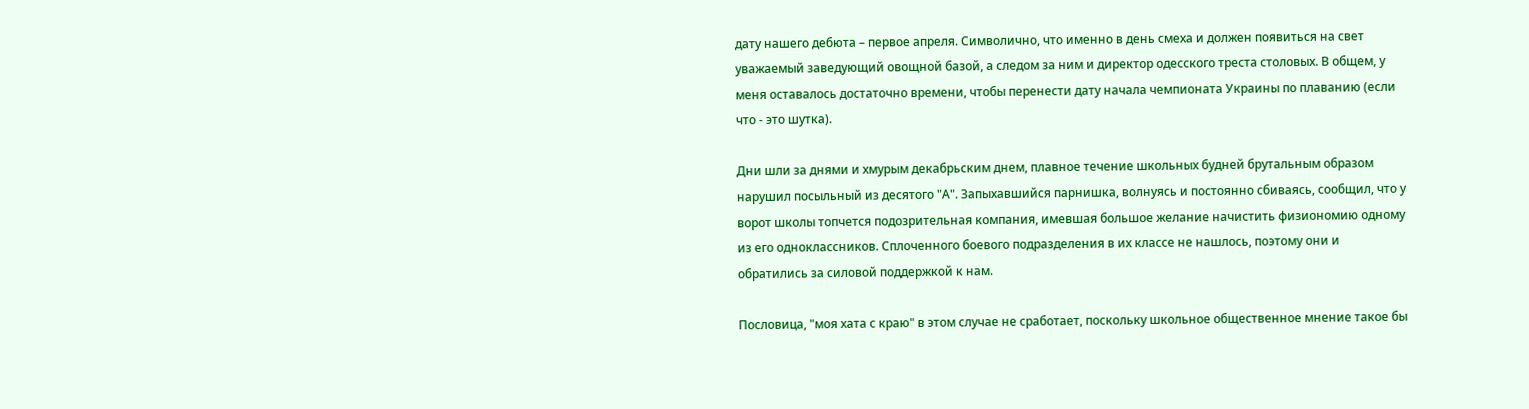дату нашего дебюта – первое апреля. Символично, что именно в день смеха и должен появиться на свет уважаемый заведующий овощной базой, а следом за ним и директор одесского треста столовых. В общем, у меня оставалось достаточно времени, чтобы перенести дату начала чемпионата Украины по плаванию (если что - это шутка).

Дни шли за днями и хмурым декабрьским днем, плавное течение школьных будней брутальным образом нарушил посыльный из десятого "А". Запыхавшийся парнишка, волнуясь и постоянно сбиваясь, сообщил, что у ворот школы топчется подозрительная компания, имевшая большое желание начистить физиономию одному из его одноклассников. Сплоченного боевого подразделения в их классе не нашлось, поэтому они и обратились за силовой поддержкой к нам.

Пословица, "моя хата с краю" в этом случае не сработает, поскольку школьное общественное мнение такое бы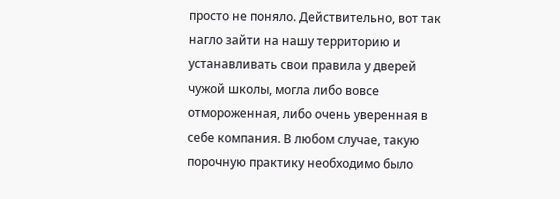просто не поняло. Действительно, вот так нагло зайти на нашу территорию и устанавливать свои правила у дверей чужой школы, могла либо вовсе отмороженная, либо очень уверенная в себе компания. В любом случае, такую порочную практику необходимо было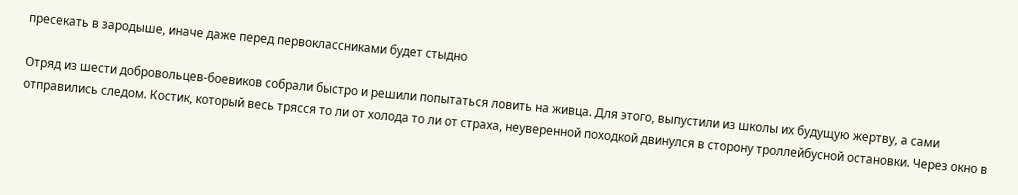пресекать в зародыше, иначе даже перед первоклассниками будет стыдно

Отряд из шести добровольцев-боевиков собрали быстро и решили попытаться ловить на живца. Для этого, выпустили из школы их будущую жертву, а сами отправились следом. Костик, который весь трясся то ли от холода то ли от страха, неуверенной походкой двинулся в сторону троллейбусной остановки. Через окно в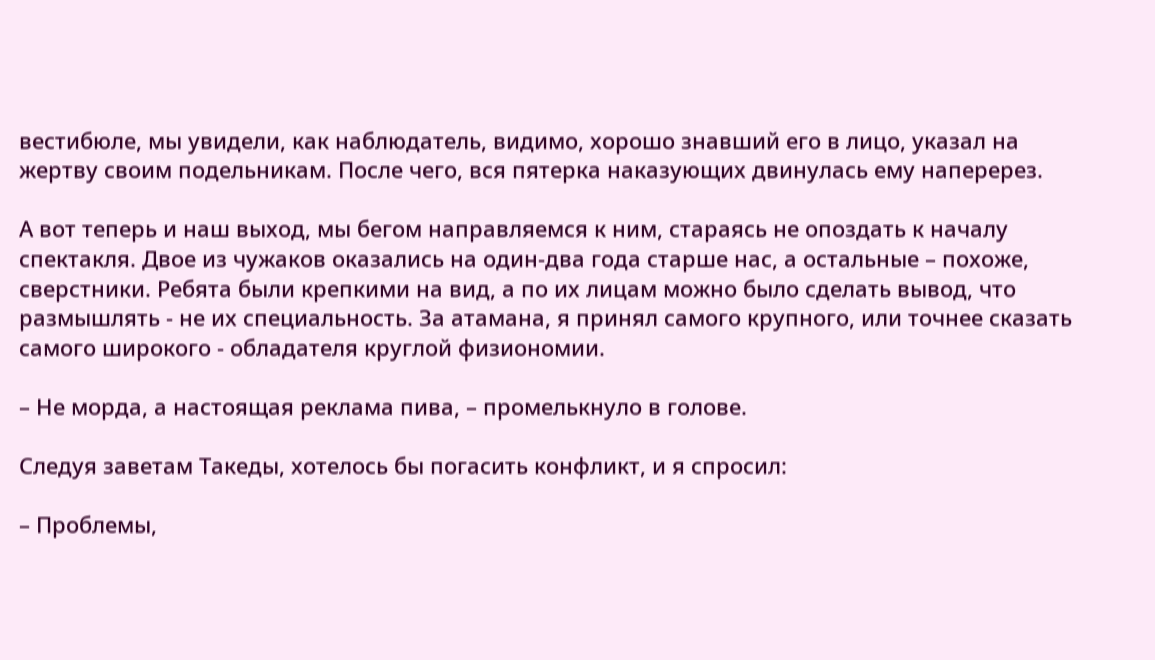вестибюле, мы увидели, как наблюдатель, видимо, хорошо знавший его в лицо, указал на жертву своим подельникам. После чего, вся пятерка наказующих двинулась ему наперерез.

А вот теперь и наш выход, мы бегом направляемся к ним, стараясь не опоздать к началу спектакля. Двое из чужаков оказались на один-два года старше нас, а остальные – похоже, сверстники. Ребята были крепкими на вид, а по их лицам можно было сделать вывод, что размышлять - не их специальность. За атамана, я принял самого крупного, или точнее сказать самого широкого - обладателя круглой физиономии.

– Не морда, а настоящая реклама пива, – промелькнуло в голове.

Следуя заветам Такеды, хотелось бы погасить конфликт, и я спросил:

– Проблемы,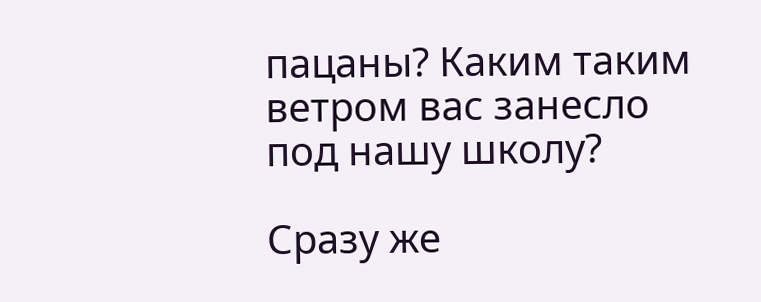пацаны? Каким таким ветром вас занесло под нашу школу?

Сразу же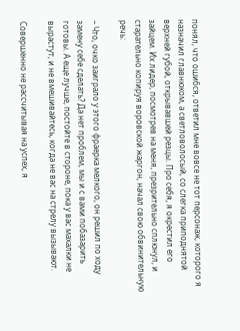понял, что ошибся, ответил мне вовсе не тот персонаж, которого я назначил главнюком, а светловолосый, со слегка приподнятой верхней губой, открывавшей резцы. Про себя, я окрестил его зайцем. Их лидер, посмотрев на меня, презрительно сплюнул, и старательно копируя воровской жаргон, начал свою обвинительную речь:

– Что, очко заиграло у этого фраерка мелкого, он решил по ходу замену себе сделать? Да нет проблем, мы и с вами побазарить готовы. А еще лучше, постойте в стороне, пока у вас махалки не вырастут, и не вмешивайтесь, когда не вас на стрелу вызывают.

Совершенно не рассчитывая на успех, я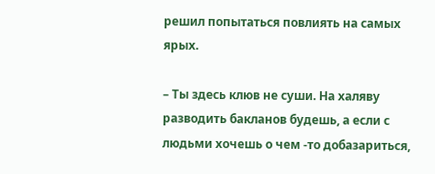решил попытаться повлиять на самых ярых.

– Ты здесь клюв не суши. На халяву разводить бакланов будешь, а если с людьми хочешь о чем -то добазариться,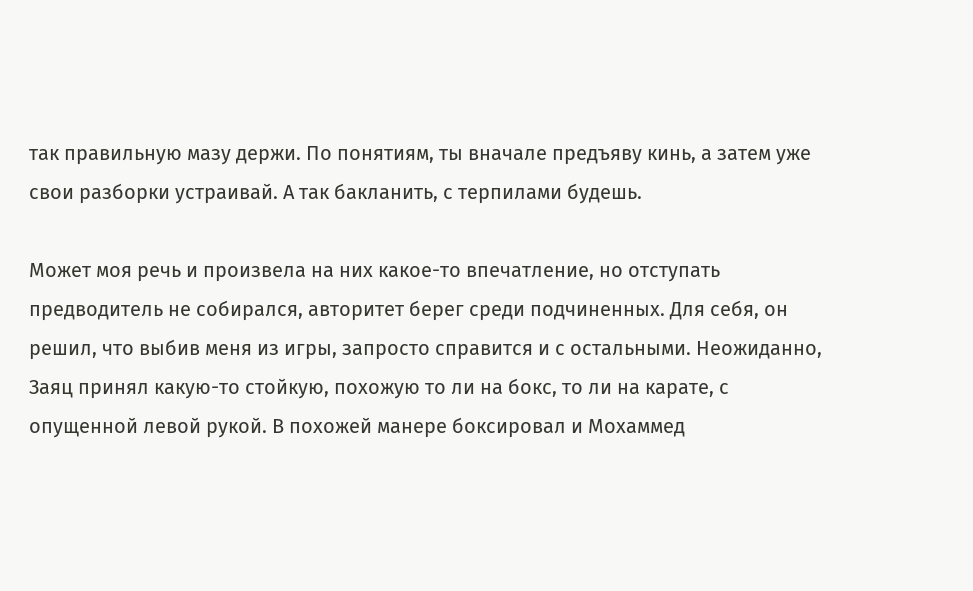так правильную мазу держи. По понятиям, ты вначале предъяву кинь, а затем уже свои разборки устраивай. А так бакланить, с терпилами будешь.

Может моя речь и произвела на них какое-то впечатление, но отступать предводитель не собирался, авторитет берег среди подчиненных. Для себя, он решил, что выбив меня из игры, запросто справится и с остальными. Неожиданно, Заяц принял какую-то стойкую, похожую то ли на бокс, то ли на карате, с опущенной левой рукой. В похожей манере боксировал и Мохаммед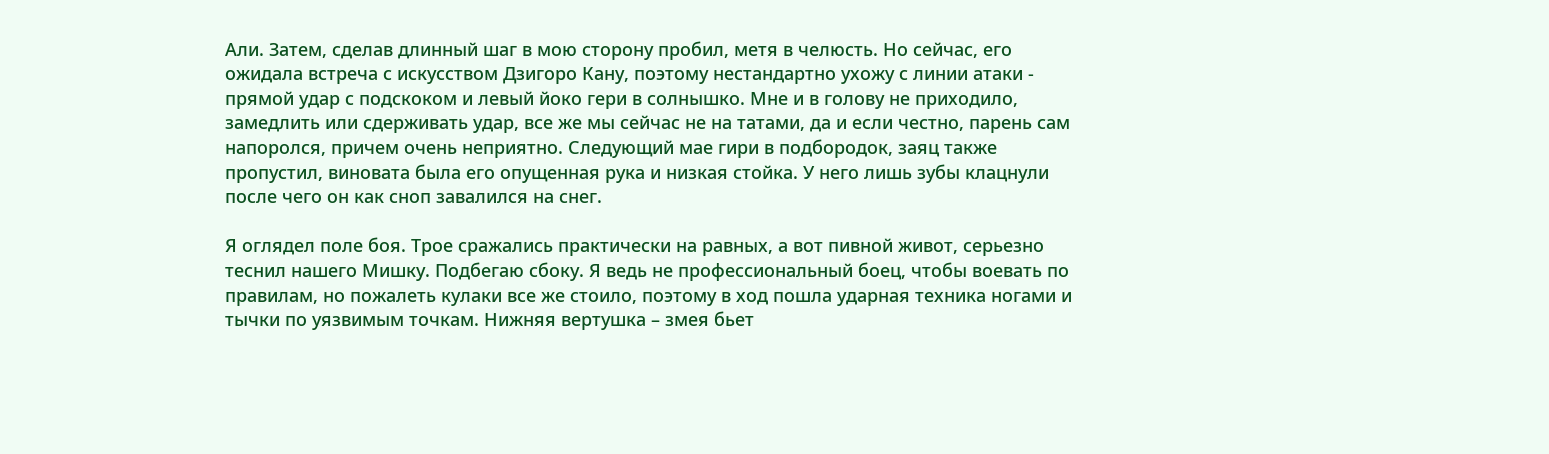Али. Затем, сделав длинный шаг в мою сторону пробил, метя в челюсть. Но сейчас, его ожидала встреча с искусством Дзигоро Кану, поэтому нестандартно ухожу с линии атаки - прямой удар с подскоком и левый йоко гери в солнышко. Мне и в голову не приходило, замедлить или сдерживать удар, все же мы сейчас не на татами, да и если честно, парень сам напоролся, причем очень неприятно. Следующий мае гири в подбородок, заяц также пропустил, виновата была его опущенная рука и низкая стойка. У него лишь зубы клацнули после чего он как сноп завалился на снег.

Я оглядел поле боя. Трое сражались практически на равных, а вот пивной живот, серьезно теснил нашего Мишку. Подбегаю сбоку. Я ведь не профессиональный боец, чтобы воевать по правилам, но пожалеть кулаки все же стоило, поэтому в ход пошла ударная техника ногами и тычки по уязвимым точкам. Нижняя вертушка – змея бьет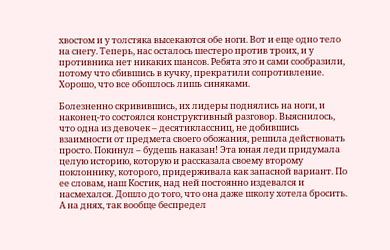хвостом и у толстяка высекаются обе ноги. Вот и еще одно тело на снегу. Теперь, нас осталось шестеро против троих, и у противника нет никаких шансов. Ребята это и сами сообразили, потому что сбившись в кучку, прекратили сопротивление. Хорошо, что все обошлось лишь синяками.

Болезненно скривившись, их лидеры поднялись на ноги, и наконец-то состоялся конструктивный разговор. Выяснилось, что одна из девочек – десятиклассниц, не добившись взаимности от предмета своего обожания, решила действовать просто. Покинул – будешь наказан! Эта юная леди придумала целую историю, которую и рассказала своему второму поклоннику, которого, придерживала как запасной вариант. По ее словам, наш Костик, над ней постоянно издевался и насмехался. Дошло до того, что она даже школу хотела бросить. А на днях, так вообще беспредел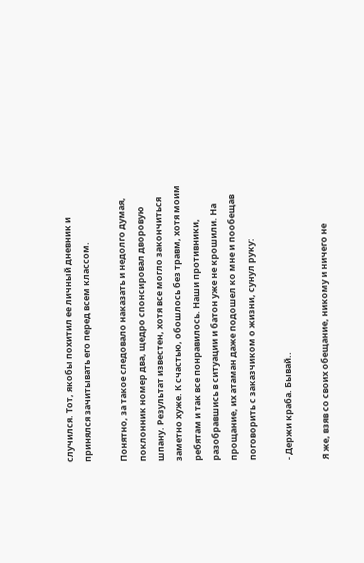случился. Тот, якобы похитил ее личный дневник и принялся зачитывать его перед всем классом.

Понятно, за такое следовало наказать и недолго думая, поклонник номер два, щедро спонсировал дворовую шпану. Результат известен, хотя все могло закончиться заметно хуже. К счастью, обошлось без травм, хотя моим ребятам и так все понравилось. Наши противники, разобравшись в ситуации и батон уже не крошили. На прощание, их атаман даже подошел ко мне и пообещав поговорить с заказчиком о жизни, сунул руку:

- Держи краба. Бывай..

Я же, взяв со своих обещание, никому и ничего не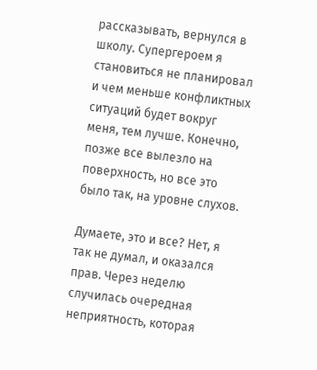рассказывать, вернулся в школу. Супергероем я становиться не планировал и чем меньше конфликтных ситуаций будет вокруг меня, тем лучше. Конечно, позже все вылезло на поверхность, но все это было так, на уровне слухов.

Думаете, это и все? Нет, я так не думал, и оказался прав. Через неделю случилась очередная неприятность, которая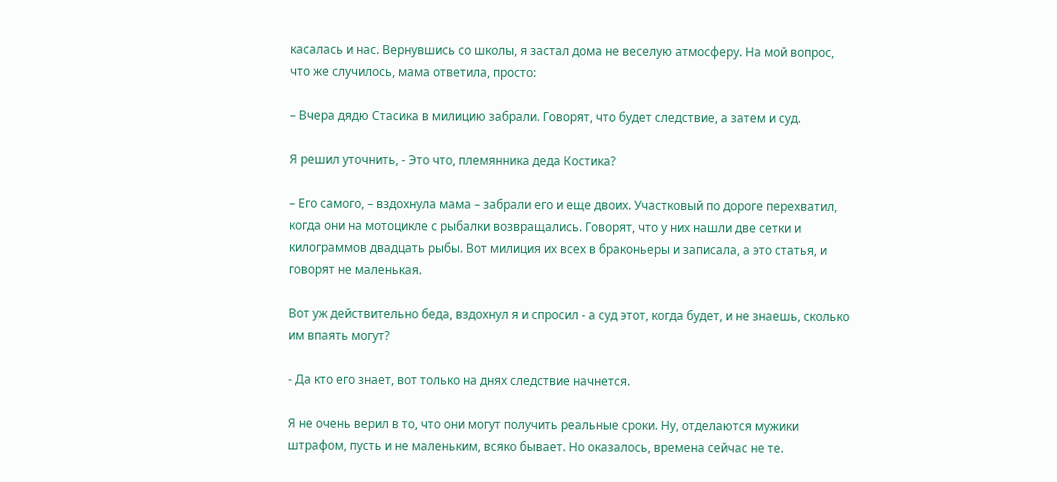касалась и нас. Вернувшись со школы, я застал дома не веселую атмосферу. На мой вопрос, что же случилось, мама ответила, просто:

– Вчера дядю Стасика в милицию забрали. Говорят, что будет следствие, а затем и суд.

Я решил уточнить, - Это что, племянника деда Костика?

– Его самого, – вздохнула мама – забрали его и еще двоих. Участковый по дороге перехватил, когда они на мотоцикле с рыбалки возвращались. Говорят, что у них нашли две сетки и килограммов двадцать рыбы. Вот милиция их всех в браконьеры и записала, а это статья, и говорят не маленькая.

Вот уж действительно беда, вздохнул я и спросил - а суд этот, когда будет, и не знаешь, сколько им впаять могут?

- Да кто его знает, вот только на днях следствие начнется.

Я не очень верил в то, что они могут получить реальные сроки. Ну, отделаются мужики штрафом, пусть и не маленьким, всяко бывает. Но оказалось, времена сейчас не те.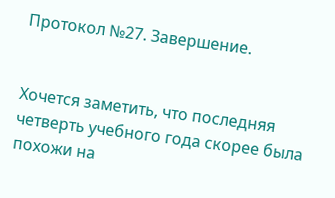Протокол №27. Завершение.


Хочется заметить, что последняя четверть учебного года скорее была похожи на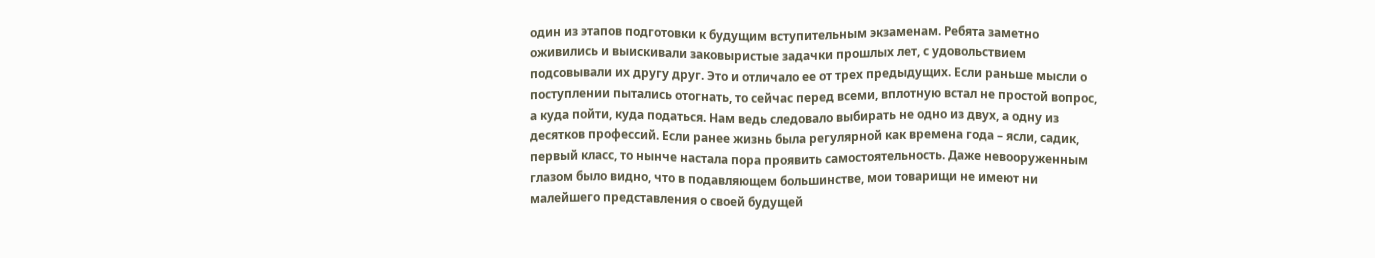один из этапов подготовки к будущим вступительным экзаменам. Ребята заметно оживились и выискивали заковыристые задачки прошлых лет, с удовольствием подсовывали их другу друг. Это и отличало ее от трех предыдущих. Если раньше мысли о поступлении пытались отогнать, то сейчас перед всеми, вплотную встал не простой вопрос, а куда пойти, куда податься. Нам ведь следовало выбирать не одно из двух, а одну из десятков профессий. Если ранее жизнь была регулярной как времена года – ясли, садик, первый класс, то нынче настала пора проявить самостоятельность. Даже невооруженным глазом было видно, что в подавляющем большинстве, мои товарищи не имеют ни малейшего представления о своей будущей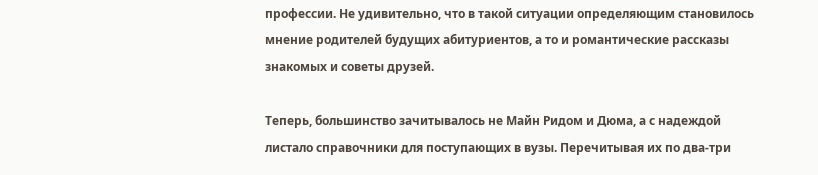профессии. Не удивительно, что в такой ситуации определяющим становилось мнение родителей будущих абитуриентов, а то и романтические рассказы знакомых и советы друзей.

Теперь, большинство зачитывалось не Майн Ридом и Дюма, а с надеждой листало справочники для поступающих в вузы. Перечитывая их по два-три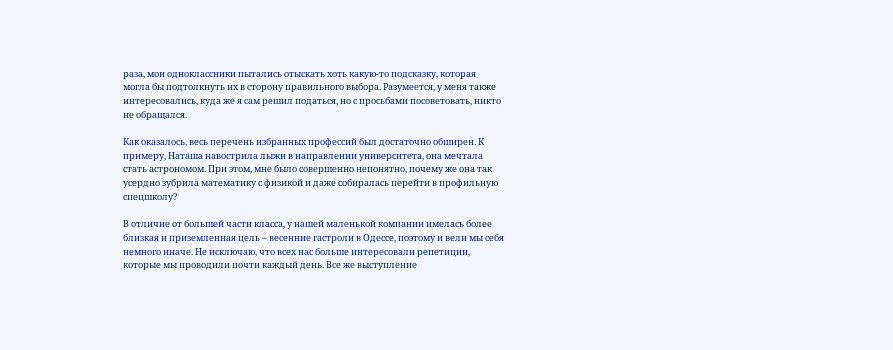раза, мои одноклассники пытались отыскать хоть какую-то подсказку, которая могла бы подтолкнуть их в сторону правильного выбора. Разумеется, у меня также интересовались, куда же я сам решил податься, но с просьбами посоветовать, никто не обращался.

Как оказалось, весь перечень избранных профессий был достаточно обширен. К примеру, Наташа навострила лыжи в направлении университета, она мечтала стать астрономом. При этом, мне было совершенно непонятно, почему же она так усердно зубрила математику с физикой и даже собиралась перейти в профильную спецшколу?

В отличие от большей части класса, у нашей маленькой компании имелась более близкая и приземленная цель – весенние гастроли в Одессе, поэтому и вели мы себя немного иначе. Не исключаю, что всех нас больше интересовали репетиции, которые мы проводили почти каждый день. Все же выступление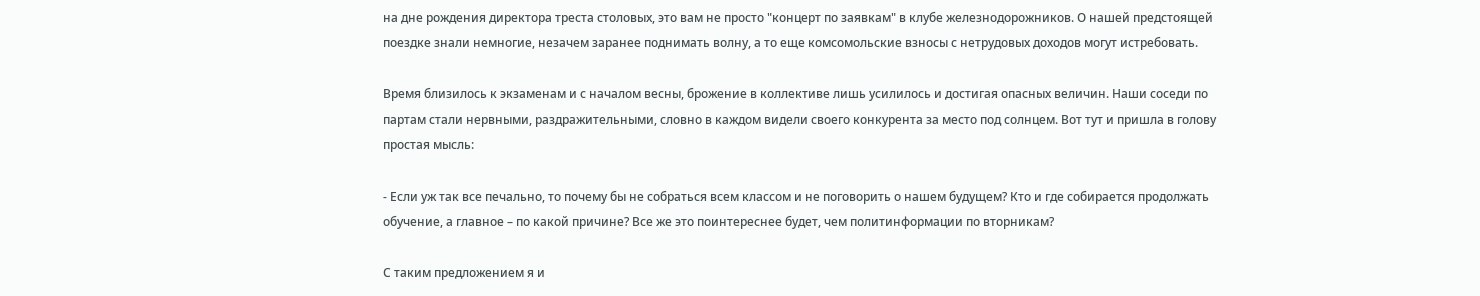на дне рождения директора треста столовых, это вам не просто "концерт по заявкам" в клубе железнодорожников. О нашей предстоящей поездке знали немногие, незачем заранее поднимать волну, а то еще комсомольские взносы с нетрудовых доходов могут истребовать.

Время близилось к экзаменам и с началом весны, брожение в коллективе лишь усилилось и достигая опасных величин. Наши соседи по партам стали нервными, раздражительными, словно в каждом видели своего конкурента за место под солнцем. Вот тут и пришла в голову простая мысль:

- Если уж так все печально, то почему бы не собраться всем классом и не поговорить о нашем будущем? Кто и где собирается продолжать обучение, а главное – по какой причине? Все же это поинтереснее будет, чем политинформации по вторникам?

С таким предложением я и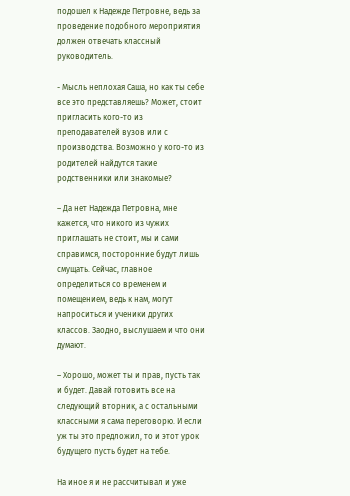подошел к Надежде Петровне, ведь за проведение подобного мероприятия должен отвечать классный руководитель.

- Мысль неплохая Саша, но как ты себе все это представляешь? Может, стоит пригласить кого-то из преподавателей вузов или с производства. Возможно у кого-то из родителей найдутся такие родственники или знакомые?

– Да нет Надежда Петровна, мне кажется, что никого из чужих приглашать не стоит, мы и сами справимся, посторонние будут лишь смущать. Сейчас, главное определиться со временем и помещением, ведь к нам, могут напроситься и ученики других классов. Заодно, выслушаем и что они думают.

– Хорошо, может ты и прав, пусть так и будет. Давай готовить все на следующий вторник, а с остальными классными я сама переговорю. И если уж ты это предложил, то и этот урок будущего пусть будет на тебе.

На иное я и не рассчитывал и уже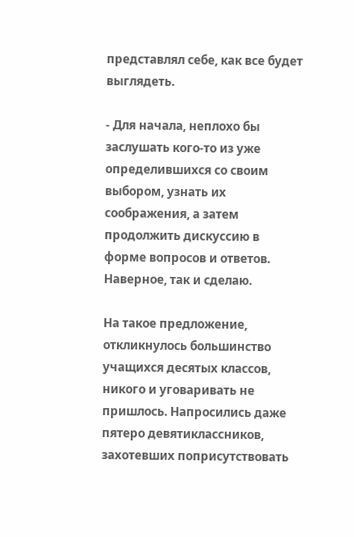представлял себе, как все будет выглядеть.

- Для начала, неплохо бы заслушать кого-то из уже определившихся со своим выбором, узнать их соображения, а затем продолжить дискуссию в форме вопросов и ответов. Наверное, так и сделаю.

На такое предложение, откликнулось большинство учащихся десятых классов, никого и уговаривать не пришлось. Напросились даже пятеро девятиклассников, захотевших поприсутствовать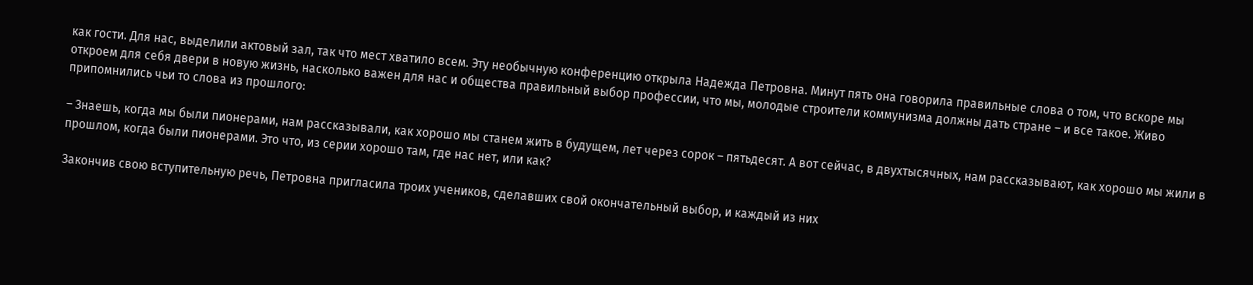как гости. Для нас, выделили актовый зал, так что мест хватило всем. Эту необычную конференцию открыла Надежда Петровна. Минут пять она говорила правильные слова о том, что вскоре мы откроем для себя двери в новую жизнь, насколько важен для нас и общества правильный выбор профессии, что мы, молодые строители коммунизма должны дать стране – и все такое. Живо припомнились чьи то слова из прошлого:

– Знаешь, когда мы были пионерами, нам рассказывали, как хорошо мы станем жить в будущем, лет через сорок – пятьдесят. А вот сейчас, в двухтысячных, нам рассказывают, как хорошо мы жили в прошлом, когда были пионерами. Это что, из серии хорошо там, где нас нет, или как?

Закончив свою вступительную речь, Петровна пригласила троих учеников, сделавших свой окончательный выбор, и каждый из них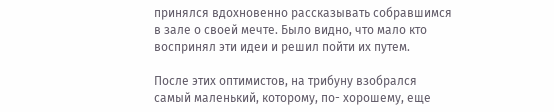принялся вдохновенно рассказывать собравшимся в зале о своей мечте. Было видно, что мало кто воспринял эти идеи и решил пойти их путем.

После этих оптимистов, на трибуну взобрался самый маленький, которому, по- хорошему, еще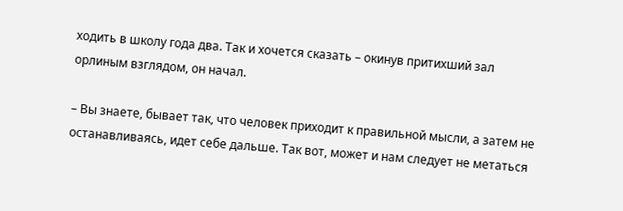ходить в школу года два. Так и хочется сказать – окинув притихший зал орлиным взглядом, он начал.

– Вы знаете, бывает так, что человек приходит к правильной мысли, а затем не останавливаясь, идет себе дальше. Так вот, может и нам следует не метаться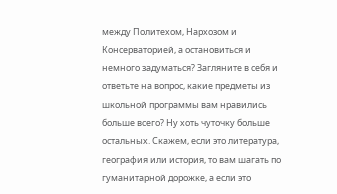между Политехом, Нархозом и Консерваторией, а остановиться и немного задуматься? Загляните в себя и ответьте на вопрос, какие предметы из школьной программы вам нравились больше всего? Ну хоть чуточку больше остальных. Скажем, если это литература, география или история, то вам шагать по гуманитарной дорожке, а если это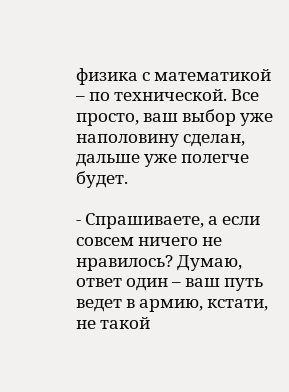физика с математикой – по технической. Все просто, ваш выбор уже наполовину сделан, дальше уже полегче будет.

- Спрашиваете, а если совсем ничего не нравилось? Думаю, ответ один – ваш путь ведет в армию, кстати, не такой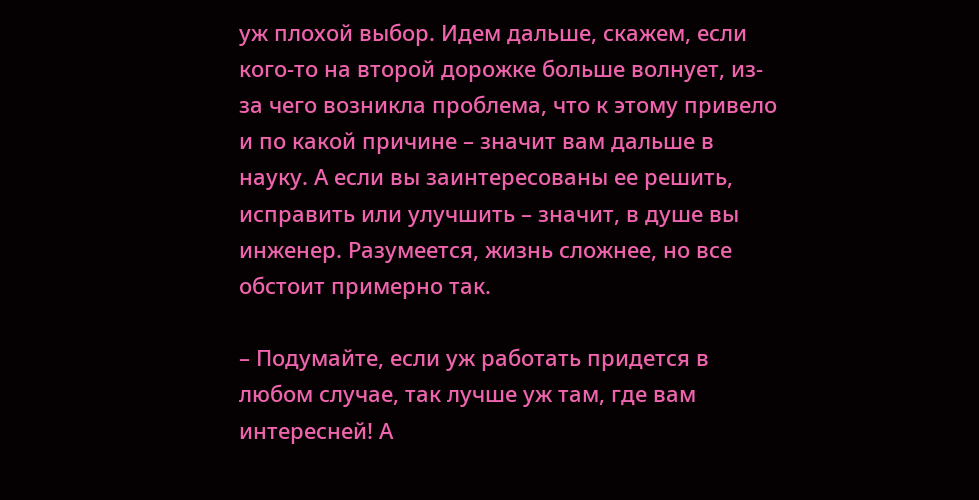уж плохой выбор. Идем дальше, скажем, если кого-то на второй дорожке больше волнует, из-за чего возникла проблема, что к этому привело и по какой причине – значит вам дальше в науку. А если вы заинтересованы ее решить, исправить или улучшить – значит, в душе вы инженер. Разумеется, жизнь сложнее, но все обстоит примерно так.

– Подумайте, если уж работать придется в любом случае, так лучше уж там, где вам интересней! А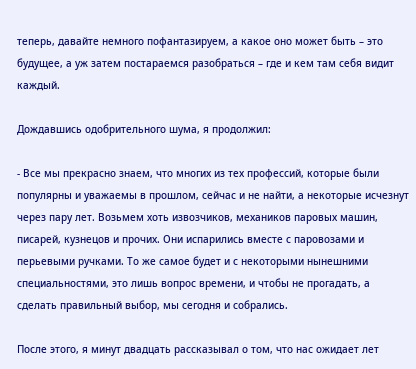теперь, давайте немного пофантазируем, а какое оно может быть – это будущее, а уж затем постараемся разобраться – где и кем там себя видит каждый.

Дождавшись одобрительного шума, я продолжил:

- Все мы прекрасно знаем, что многих из тех профессий, которые были популярны и уважаемы в прошлом, сейчас и не найти, а некоторые исчезнут через пару лет. Возьмем хоть извозчиков, механиков паровых машин, писарей, кузнецов и прочих. Они испарились вместе с паровозами и перьевыми ручками. То же самое будет и с некоторыми нынешними специальностями, это лишь вопрос времени, и чтобы не прогадать, а сделать правильный выбор, мы сегодня и собрались.

После этого, я минут двадцать рассказывал о том, что нас ожидает лет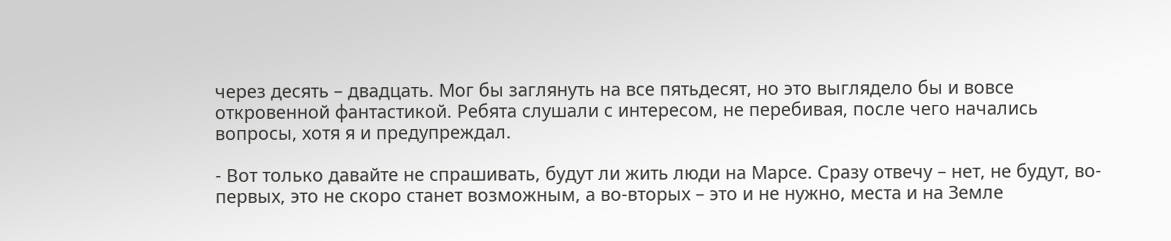через десять – двадцать. Мог бы заглянуть на все пятьдесят, но это выглядело бы и вовсе откровенной фантастикой. Ребята слушали с интересом, не перебивая, после чего начались вопросы, хотя я и предупреждал.

- Вот только давайте не спрашивать, будут ли жить люди на Марсе. Сразу отвечу – нет, не будут, во-первых, это не скоро станет возможным, а во-вторых – это и не нужно, места и на Земле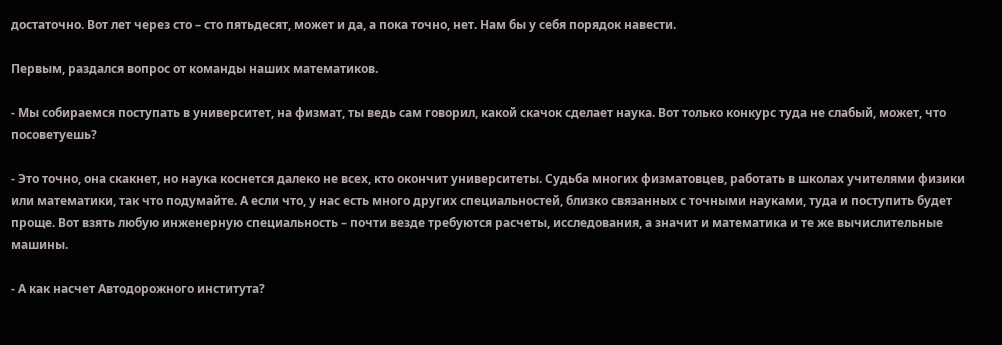достаточно. Вот лет через сто – сто пятьдесят, может и да, а пока точно, нет. Нам бы у себя порядок навести.

Первым, раздался вопрос от команды наших математиков.

- Мы собираемся поступать в университет, на физмат, ты ведь сам говорил, какой скачок сделает наука. Вот только конкурс туда не слабый, может, что посоветуешь?

- Это точно, она скакнет, но наука коснется далеко не всех, кто окончит университеты. Судьба многих физматовцев, работать в школах учителями физики или математики, так что подумайте. А если что, у нас есть много других специальностей, близко связанных с точными науками, туда и поступить будет проще. Вот взять любую инженерную специальность – почти везде требуются расчеты, исследования, а значит и математика и те же вычислительные машины.

- А как насчет Автодорожного института?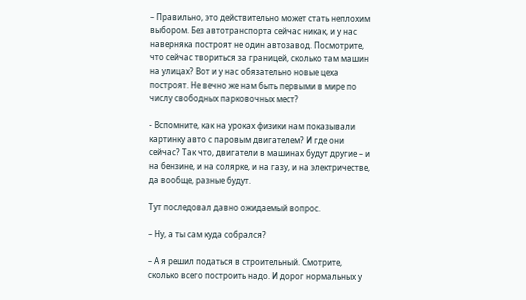– Правильно, это действительно может стать неплохим выбором. Без автотранспорта сейчас никак, и у нас наверняка построят не один автозавод. Посмотрите, что сейчас твориться за границей, сколько там машин на улицах? Вот и у нас обязательно новые цеха построят. Не вечно же нам быть первыми в мире по числу свободных парковочных мест?

- Вспомните, как на уроках физики нам показывали картинку авто с паровым двигателем? И где они сейчас? Так что, двигатели в машинах будут другие – и на бензине, и на солярке, и на газу, и на электричестве, да вообще, разные будут.

Тут последовал давно ожидаемый вопрос.

– Ну, а ты сам куда собрался?

– А я решил податься в строительный. Смотрите, сколько всего построить надо. И дорог нормальных у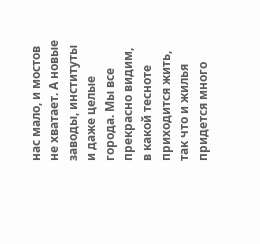нас мало, и мостов не хватает. А новые заводы, институты и даже целые города. Мы все прекрасно видим, в какой тесноте приходится жить, так что и жилья придется много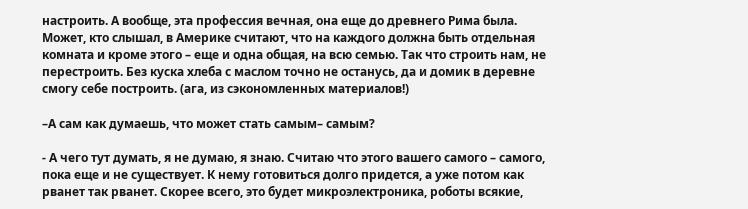настроить. А вообще, эта профессия вечная, она еще до древнего Рима была. Может, кто слышал, в Америке считают, что на каждого должна быть отдельная комната и кроме этого – еще и одна общая, на всю семью. Так что строить нам, не перестроить. Без куска хлеба с маслом точно не останусь, да и домик в деревне смогу себе построить. (ага, из сэкономленных материалов!)

–А сам как думаешь, что может стать самым– самым?

- А чего тут думать, я не думаю, я знаю. Считаю что этого вашего самого – самого, пока еще и не существует. К нему готовиться долго придется, а уже потом как рванет так рванет. Скорее всего, это будет микроэлектроника, роботы всякие,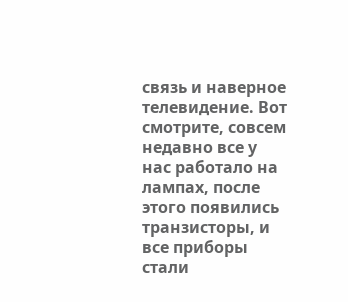связь и наверное телевидение. Вот смотрите, совсем недавно все у нас работало на лампах, после этого появились транзисторы, и все приборы стали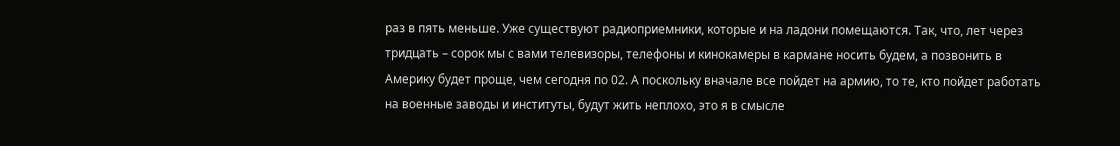раз в пять меньше. Уже существуют радиоприемники, которые и на ладони помещаются. Так, что, лет через тридцать – сорок мы с вами телевизоры, телефоны и кинокамеры в кармане носить будем, а позвонить в Америку будет проще, чем сегодня по 02. А поскольку вначале все пойдет на армию, то те, кто пойдет работать на военные заводы и институты, будут жить неплохо, это я в смысле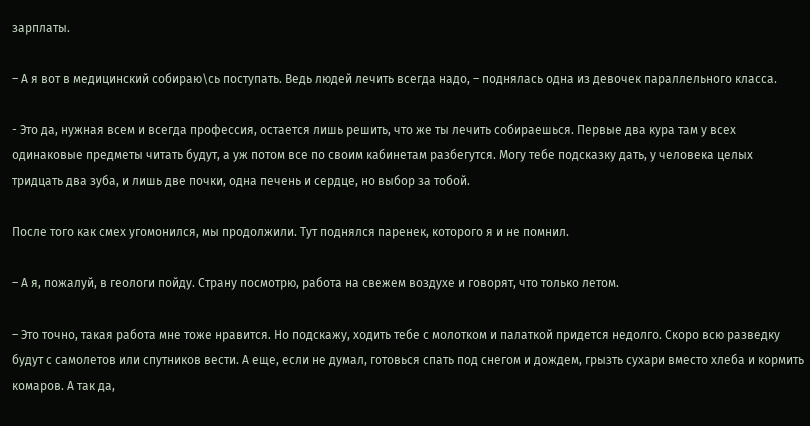зарплаты.

– А я вот в медицинский собираю\сь поступать. Ведь людей лечить всегда надо, – поднялась одна из девочек параллельного класса.

- Это да, нужная всем и всегда профессия, остается лишь решить, что же ты лечить собираешься. Первые два кура там у всех одинаковые предметы читать будут, а уж потом все по своим кабинетам разбегутся. Могу тебе подсказку дать, у человека целых тридцать два зуба, и лишь две почки, одна печень и сердце, но выбор за тобой.

После того как смех угомонился, мы продолжили. Тут поднялся паренек, которого я и не помнил.

– А я, пожалуй, в геологи пойду. Страну посмотрю, работа на свежем воздухе и говорят, что только летом.

– Это точно, такая работа мне тоже нравится. Но подскажу, ходить тебе с молотком и палаткой придется недолго. Скоро всю разведку будут с самолетов или спутников вести. А еще, если не думал, готовься спать под снегом и дождем, грызть сухари вместо хлеба и кормить комаров. А так да,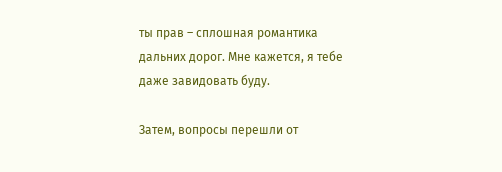ты прав – сплошная романтика дальних дорог. Мне кажется, я тебе даже завидовать буду.

Затем, вопросы перешли от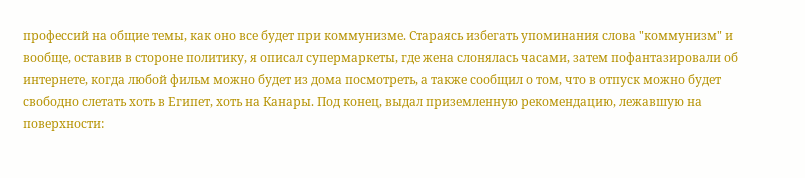профессий на общие темы, как оно все будет при коммунизме. Стараясь избегать упоминания слова "коммунизм" и вообще, оставив в стороне политику, я описал супермаркеты, где жена слонялась часами, затем пофантазировали об интернете, когда любой фильм можно будет из дома посмотреть, а также сообщил о том, что в отпуск можно будет свободно слетать хоть в Египет, хоть на Канары. Под конец, выдал приземленную рекомендацию, лежавшую на поверхности: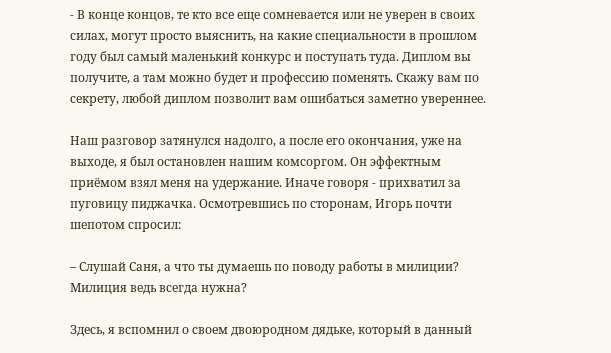- В конце концов, те кто все еще сомневается или не уверен в своих силах, могут просто выяснить, на какие специальности в прошлом году был самый маленький конкурс и поступать туда. Диплом вы получите, а там можно будет и профессию поменять. Скажу вам по секрету, любой диплом позволит вам ошибаться заметно увереннее.

Наш разговор затянулся надолго, а после его окончания, уже на выходе, я был остановлен нашим комсоргом. Он эффектным приёмом взял меня на удержание. Иначе говоря - прихватил за пуговицу пиджачка. Осмотревшись по сторонам, Игорь почти шепотом спросил:

– Слушай Саня, а что ты думаешь по поводу работы в милиции? Милиция ведь всегда нужна?

Здесь, я вспомнил о своем двоюродном дядьке, который в данный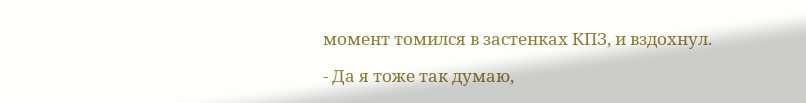момент томился в застенках КПЗ, и вздохнул.

- Да я тоже так думаю,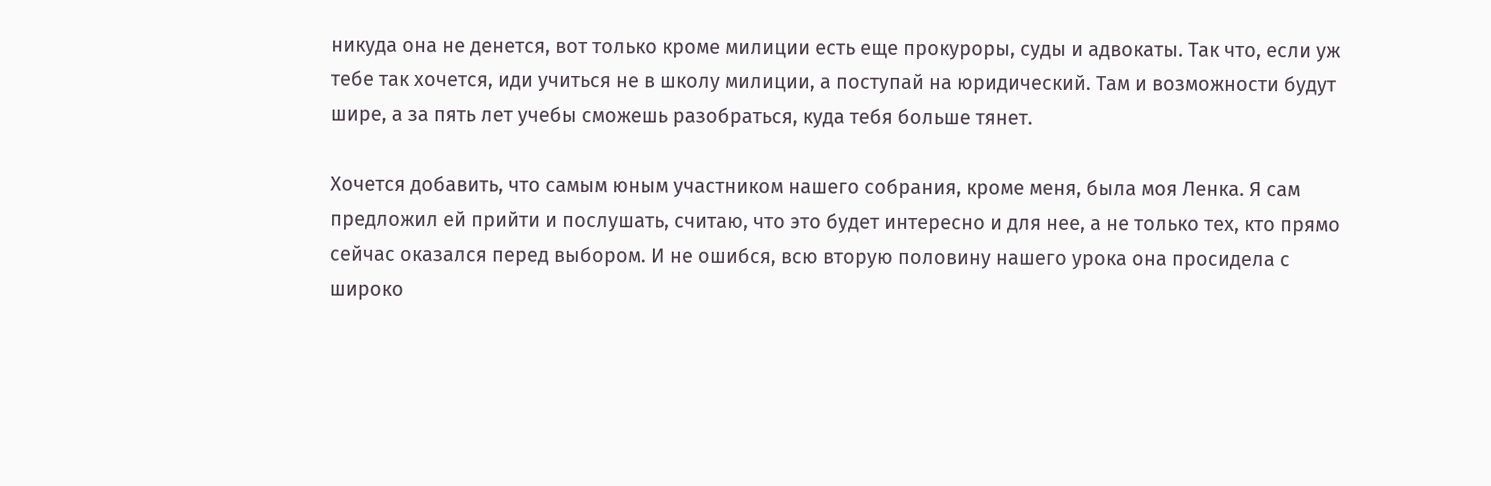никуда она не денется, вот только кроме милиции есть еще прокуроры, суды и адвокаты. Так что, если уж тебе так хочется, иди учиться не в школу милиции, а поступай на юридический. Там и возможности будут шире, а за пять лет учебы сможешь разобраться, куда тебя больше тянет.

Хочется добавить, что самым юным участником нашего собрания, кроме меня, была моя Ленка. Я сам предложил ей прийти и послушать, считаю, что это будет интересно и для нее, а не только тех, кто прямо сейчас оказался перед выбором. И не ошибся, всю вторую половину нашего урока она просидела с широко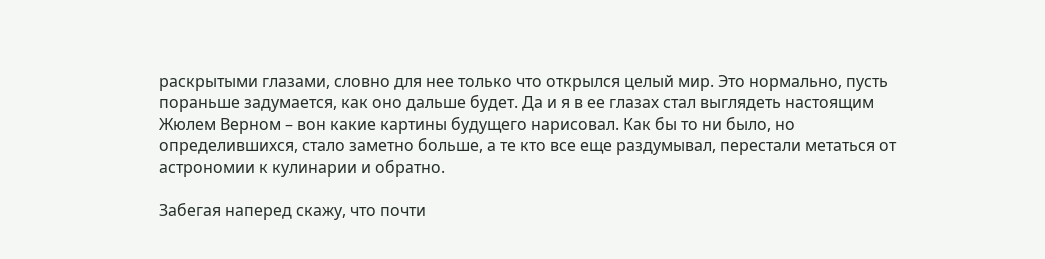раскрытыми глазами, словно для нее только что открылся целый мир. Это нормально, пусть пораньше задумается, как оно дальше будет. Да и я в ее глазах стал выглядеть настоящим Жюлем Верном – вон какие картины будущего нарисовал. Как бы то ни было, но определившихся, стало заметно больше, а те кто все еще раздумывал, перестали метаться от астрономии к кулинарии и обратно.

Забегая наперед скажу, что почти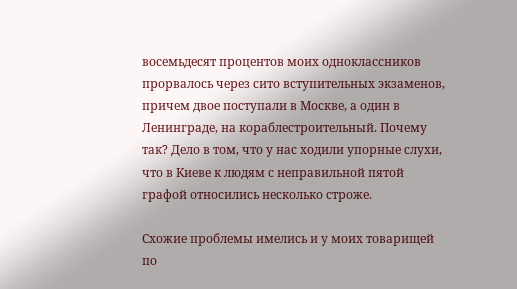восемьдесят процентов моих одноклассников прорвалось через сито вступительных экзаменов, причем двое поступали в Москве, а один в Ленинграде, на кораблестроительный. Почему так? Дело в том, что у нас ходили упорные слухи, что в Киеве к людям с неправильной пятой графой относились несколько строже.

Схожие проблемы имелись и у моих товарищей по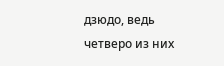дзюдо, ведь четверо из них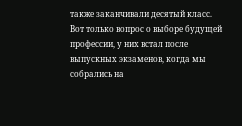также заканчивали десятый класс. Вот только вопрос о выборе будущей профессии, у них встал после выпускных экзаменов, когда мы собрались на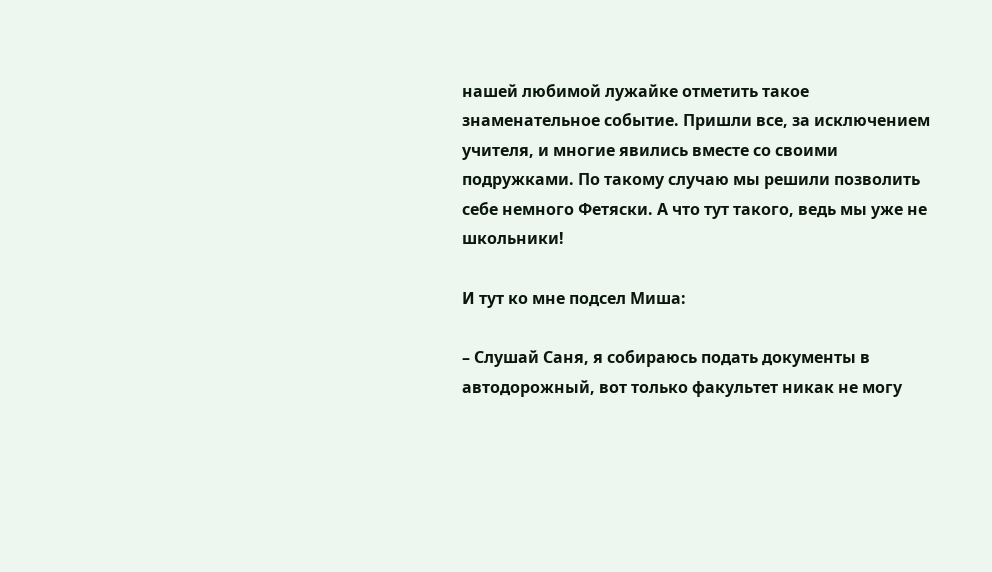нашей любимой лужайке отметить такое знаменательное событие. Пришли все, за исключением учителя, и многие явились вместе со своими подружками. По такому случаю мы решили позволить себе немного Фетяски. А что тут такого, ведь мы уже не школьники!

И тут ко мне подсел Миша:

– Слушай Саня, я собираюсь подать документы в автодорожный, вот только факультет никак не могу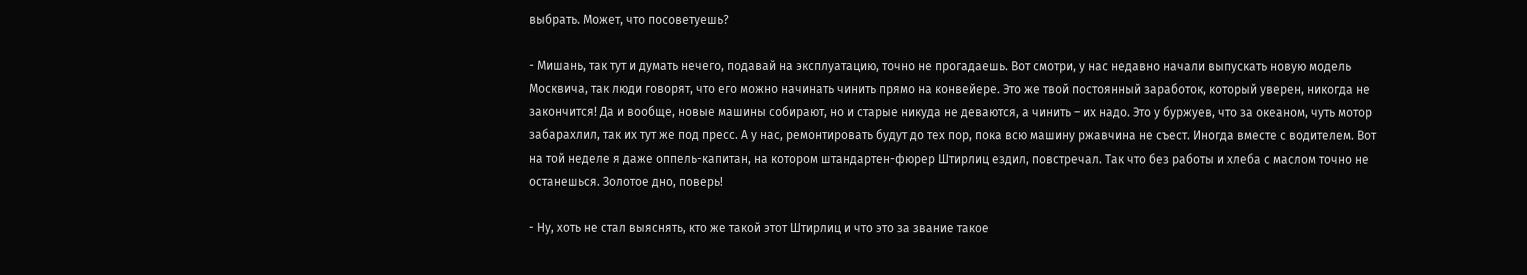выбрать. Может, что посоветуешь?

- Мишань, так тут и думать нечего, подавай на эксплуатацию, точно не прогадаешь. Вот смотри, у нас недавно начали выпускать новую модель Москвича, так люди говорят, что его можно начинать чинить прямо на конвейере. Это же твой постоянный заработок, который уверен, никогда не закончится! Да и вообще, новые машины собирают, но и старые никуда не деваются, а чинить – их надо. Это у буржуев, что за океаном, чуть мотор забарахлил, так их тут же под пресс. А у нас, ремонтировать будут до тех пор, пока всю машину ржавчина не съест. Иногда вместе с водителем. Вот на той неделе я даже оппель-капитан, на котором штандартен-фюрер Штирлиц ездил, повстречал. Так что без работы и хлеба с маслом точно не останешься. Золотое дно, поверь!

- Ну, хоть не стал выяснять, кто же такой этот Штирлиц и что это за звание такое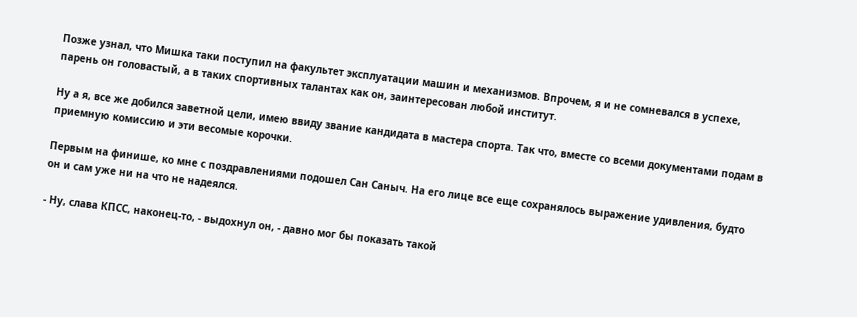Позже узнал, что Мишка таки поступил на факультет эксплуатации машин и механизмов. Впрочем, я и не сомневался в успехе, парень он головастый, а в таких спортивных талантах как он, заинтересован любой институт.

Ну а я, все же добился заветной цели, имею ввиду звание кандидата в мастера спорта. Так что, вместе со всеми документами подам в приемную комиссию и эти весомые корочки.

Первым на финише, ко мне с поздравлениями подошел Сан Саныч. На его лице все еще сохранялось выражение удивления, будто он и сам уже ни на что не надеялся.

- Ну, слава КПСС, наконец-то, - выдохнул он, - давно мог бы показать такой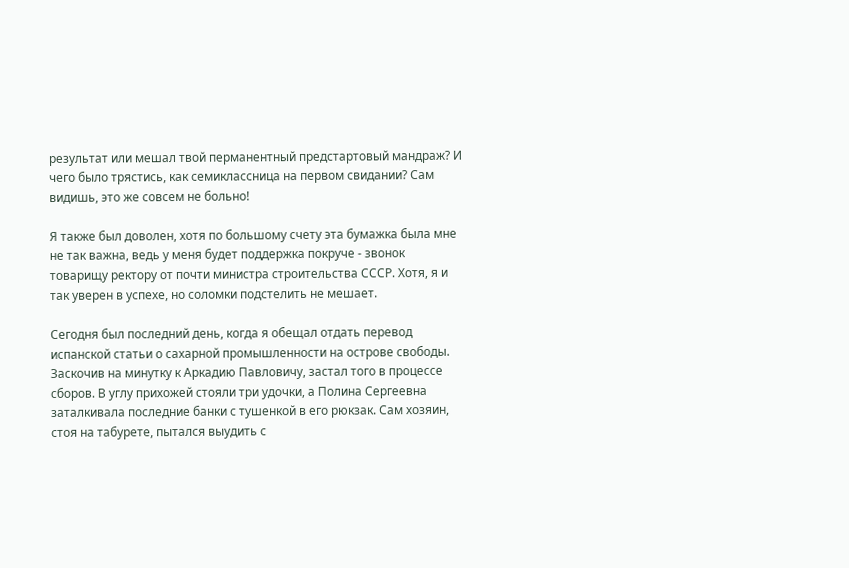результат или мешал твой перманентный предстартовый мандраж? И чего было трястись, как семиклассница на первом свидании? Сам видишь, это же совсем не больно!

Я также был доволен, хотя по большому счету эта бумажка была мне не так важна, ведь у меня будет поддержка покруче - звонок товарищу ректору от почти министра строительства СССР. Хотя, я и так уверен в успехе, но соломки подстелить не мешает.

Сегодня был последний день, когда я обещал отдать перевод испанской статьи о сахарной промышленности на острове свободы. Заскочив на минутку к Аркадию Павловичу, застал того в процессе сборов. В углу прихожей стояли три удочки, а Полина Сергеевна заталкивала последние банки с тушенкой в его рюкзак. Сам хозяин, стоя на табурете, пытался выудить с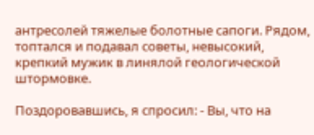антресолей тяжелые болотные сапоги. Рядом, топтался и подавал советы, невысокий, крепкий мужик в линялой геологической штормовке.

Поздоровавшись, я спросил: - Вы, что на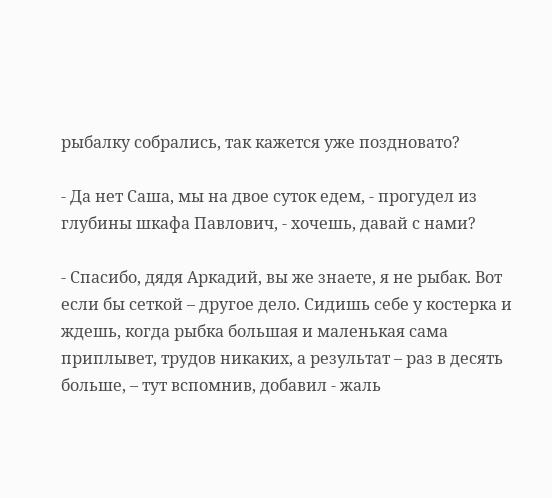рыбалку собрались, так кажется уже поздновато?

- Да нет Саша, мы на двое суток едем, - прогудел из глубины шкафа Павлович, - хочешь, давай с нами?

- Спасибо, дядя Аркадий, вы же знаете, я не рыбак. Вот если бы сеткой – другое дело. Сидишь себе у костерка и ждешь, когда рыбка большая и маленькая сама приплывет, трудов никаких, а результат – раз в десять больше, – тут вспомнив, добавил - жаль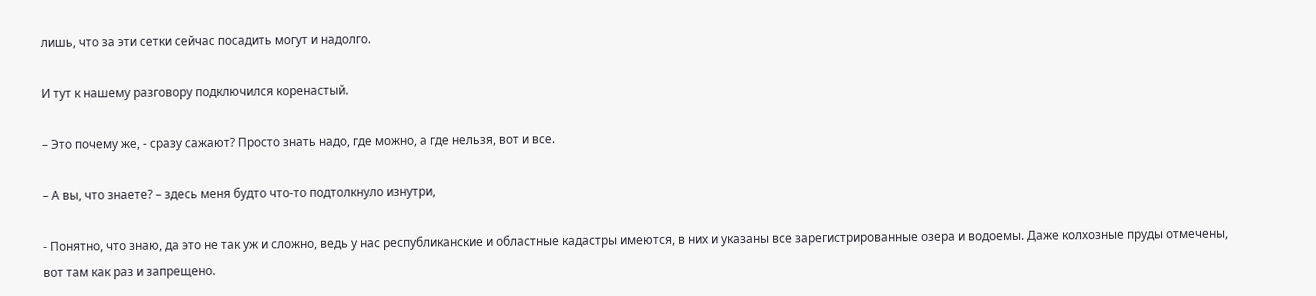лишь, что за эти сетки сейчас посадить могут и надолго.

И тут к нашему разговору подключился коренастый.

– Это почему же, - сразу сажают? Просто знать надо, где можно, а где нельзя, вот и все.

– А вы, что знаете? – здесь меня будто что-то подтолкнуло изнутри,

- Понятно, что знаю, да это не так уж и сложно, ведь у нас республиканские и областные кадастры имеются, в них и указаны все зарегистрированные озера и водоемы. Даже колхозные пруды отмечены, вот там как раз и запрещено.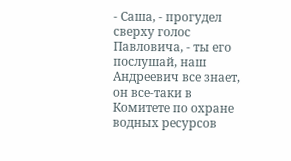- Саша, - прогудел сверху голос Павловича, - ты его послушай, наш Андреевич все знает, он все-таки в Комитете по охране водных ресурсов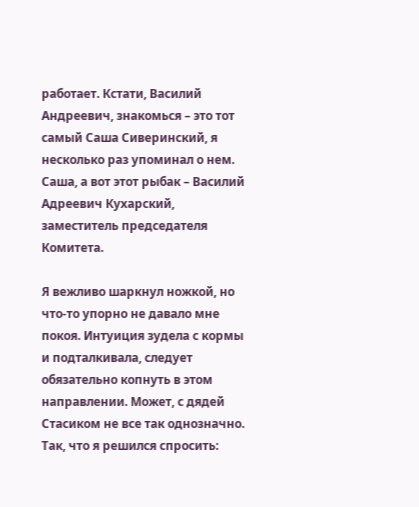работает. Кстати, Василий Андреевич, знакомься – это тот самый Саша Сиверинский, я несколько раз упоминал о нем. Саша, а вот этот рыбак – Василий Адреевич Кухарский, заместитель председателя Комитета.

Я вежливо шаркнул ножкой, но что-то упорно не давало мне покоя. Интуиция зудела с кормы и подталкивала, следует обязательно копнуть в этом направлении. Может, с дядей Стасиком не все так однозначно. Так, что я решился спросить: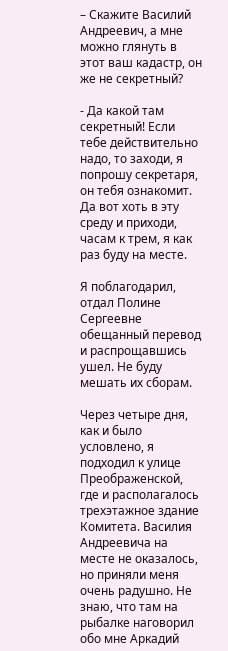– Скажите Василий Андреевич, а мне можно глянуть в этот ваш кадастр, он же не секретный?

- Да какой там секретный! Если тебе действительно надо, то заходи, я попрошу секретаря, он тебя ознакомит. Да вот хоть в эту среду и приходи, часам к трем, я как раз буду на месте.

Я поблагодарил, отдал Полине Сергеевне обещанный перевод и распрощавшись ушел. Не буду мешать их сборам.

Через четыре дня, как и было условлено, я подходил к улице Преображенской, где и располагалось трехэтажное здание Комитета. Василия Андреевича на месте не оказалось, но приняли меня очень радушно. Не знаю, что там на рыбалке наговорил обо мне Аркадий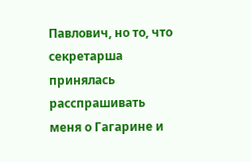Павлович, но то, что секретарша принялась расспрашивать меня о Гагарине и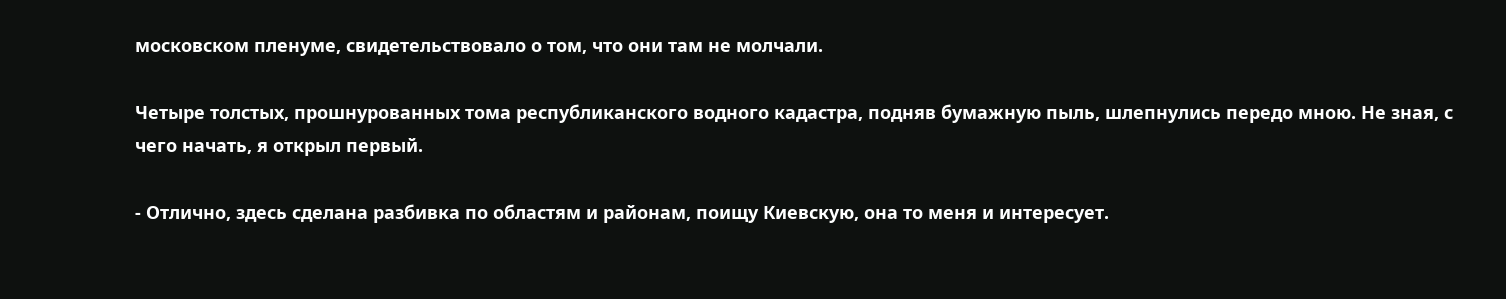московском пленуме, свидетельствовало о том, что они там не молчали.

Четыре толстых, прошнурованных тома республиканского водного кадастра, подняв бумажную пыль, шлепнулись передо мною. Не зная, с чего начать, я открыл первый.

- Отлично, здесь сделана разбивка по областям и районам, поищу Киевскую, она то меня и интересует.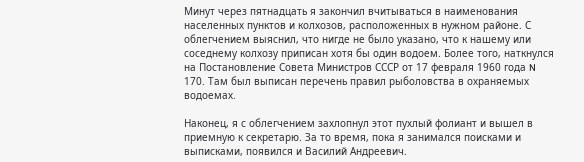Минут через пятнадцать я закончил вчитываться в наименования населенных пунктов и колхозов, расположенных в нужном районе. С облегчением выяснил, что нигде не было указано, что к нашему или соседнему колхозу приписан хотя бы один водоем. Более того, наткнулся на Постановление Совета Министров СССР от 17 февраля 1960 года N 170. Там был выписан перечень правил рыболовства в охраняемых водоемах.

Наконец, я с облегчением захлопнул этот пухлый фолиант и вышел в приемную к секретарю. За то время, пока я занимался поисками и выписками, появился и Василий Андреевич.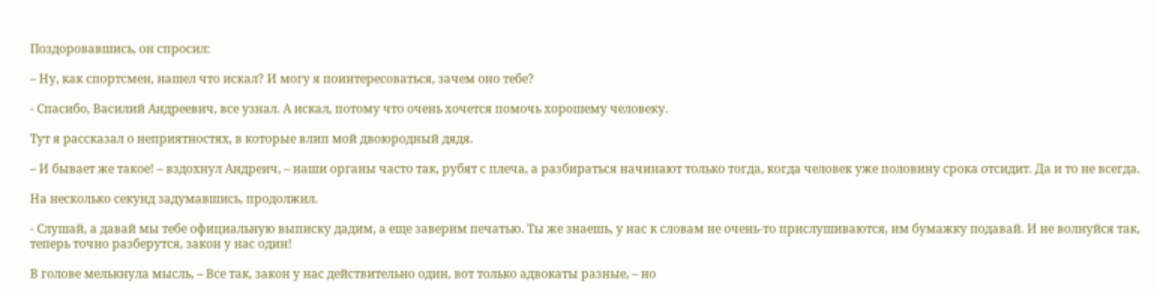Поздоровавшись, он спросил:

– Ну, как спортсмен, нашел что искал? И могу я поинтересоваться, зачем оно тебе?

- Спасибо, Василий Андреевич, все узнал. А искал, потому что очень хочется помочь хорошему человеку.

Тут я рассказал о неприятностях, в которые влип мой двоюродный дядя.

– И бывает же такое! – вздохнул Андреич, – наши органы часто так, рубят с плеча, а разбираться начинают только тогда, когда человек уже половину срока отсидит. Да и то не всегда.

На несколько секунд задумавшись, продолжил.

- Слушай, а давай мы тебе официальную выписку дадим, а еще заверим печатью. Ты же знаешь, у нас к словам не очень-то прислушиваются, им бумажку подавай. И не волнуйся так, теперь точно разберутся, закон у нас один!

В голове мелькнула мысль, – Все так, закон у нас действительно один, вот только адвокаты разные, – но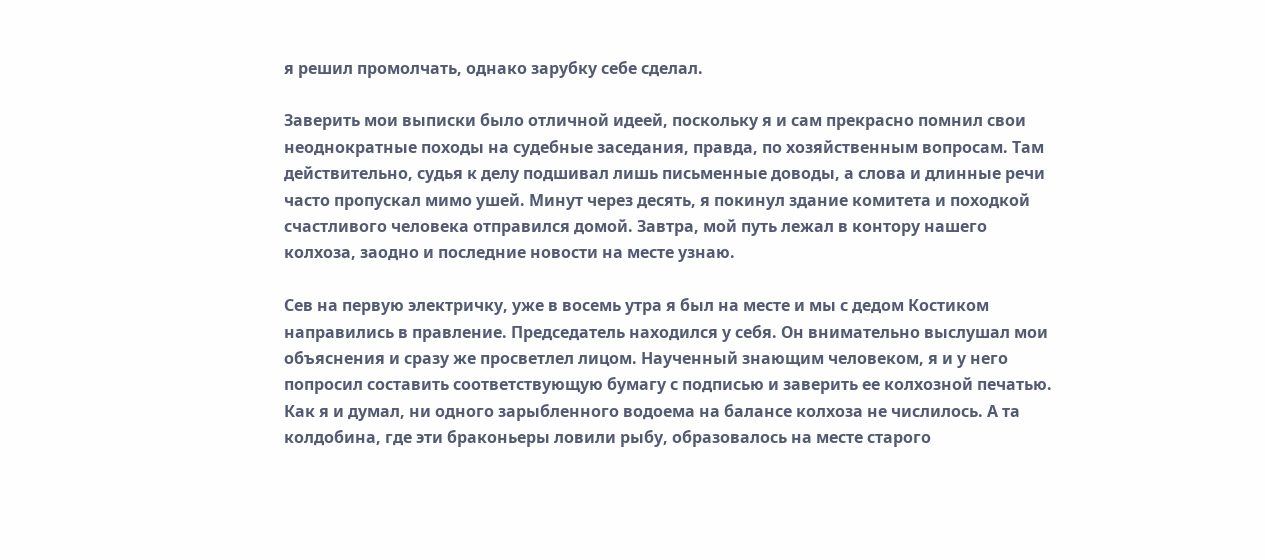я решил промолчать, однако зарубку себе сделал.

Заверить мои выписки было отличной идеей, поскольку я и сам прекрасно помнил свои неоднократные походы на судебные заседания, правда, по хозяйственным вопросам. Там действительно, судья к делу подшивал лишь письменные доводы, а слова и длинные речи часто пропускал мимо ушей. Минут через десять, я покинул здание комитета и походкой счастливого человека отправился домой. Завтра, мой путь лежал в контору нашего колхоза, заодно и последние новости на месте узнаю.

Сев на первую электричку, уже в восемь утра я был на месте и мы с дедом Костиком направились в правление. Председатель находился у себя. Он внимательно выслушал мои объяснения и сразу же просветлел лицом. Наученный знающим человеком, я и у него попросил составить соответствующую бумагу с подписью и заверить ее колхозной печатью. Как я и думал, ни одного зарыбленного водоема на балансе колхоза не числилось. А та колдобина, где эти браконьеры ловили рыбу, образовалось на месте старого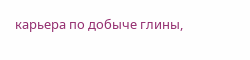карьера по добыче глины,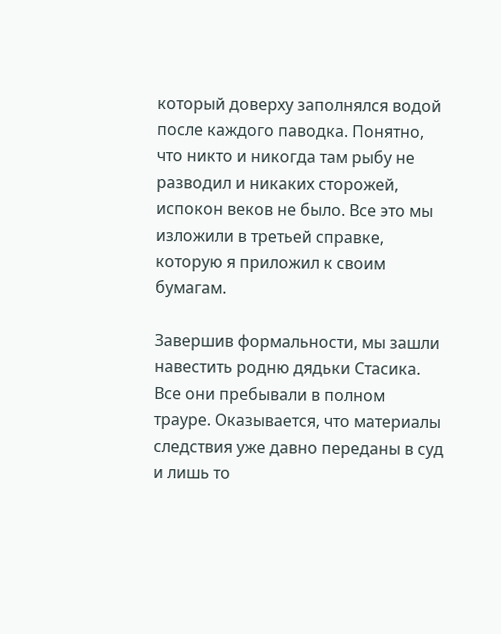который доверху заполнялся водой после каждого паводка. Понятно, что никто и никогда там рыбу не разводил и никаких сторожей, испокон веков не было. Все это мы изложили в третьей справке, которую я приложил к своим бумагам.

Завершив формальности, мы зашли навестить родню дядьки Стасика. Все они пребывали в полном трауре. Оказывается, что материалы следствия уже давно переданы в суд и лишь то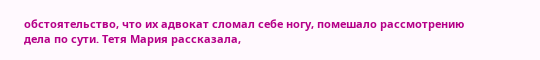обстоятельство, что их адвокат сломал себе ногу, помешало рассмотрению дела по сути. Тетя Мария рассказала,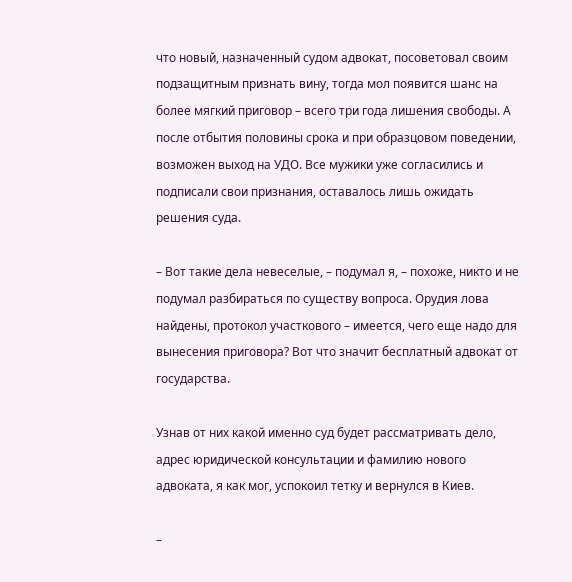что новый, назначенный судом адвокат, посоветовал своим подзащитным признать вину, тогда мол появится шанс на более мягкий приговор – всего три года лишения свободы. А после отбытия половины срока и при образцовом поведении, возможен выход на УДО. Все мужики уже согласились и подписали свои признания, оставалось лишь ожидать решения суда.

– Вот такие дела невеселые, – подумал я, – похоже, никто и не подумал разбираться по существу вопроса. Орудия лова найдены, протокол участкового – имеется, чего еще надо для вынесения приговора? Вот что значит бесплатный адвокат от государства.

Узнав от них какой именно суд будет рассматривать дело, адрес юридической консультации и фамилию нового адвоката, я как мог, успокоил тетку и вернулся в Киев.

–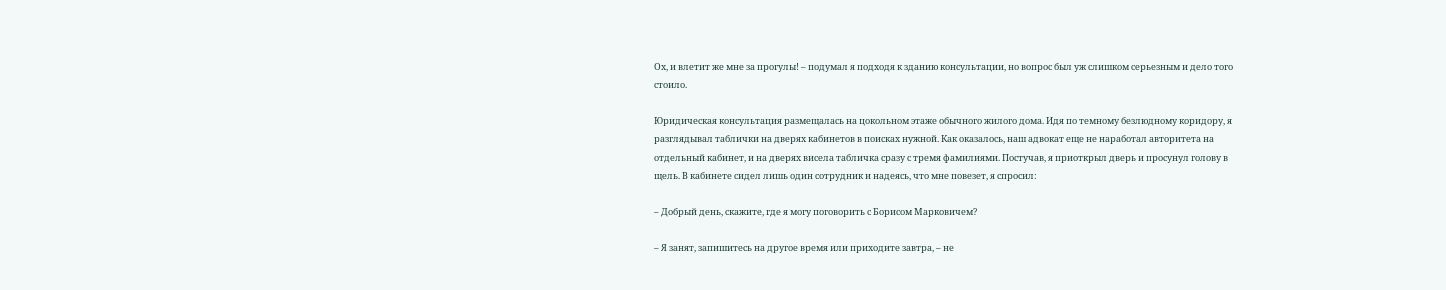Ох, и влетит же мне за прогулы! – подумал я подходя к зданию консультации, но вопрос был уж слишком серьезным и дело того стоило.

Юридическая консультация размещалась на цокольном этаже обычного жилого дома. Идя по темному безлюдному коридору, я разглядывал таблички на дверях кабинетов в поисках нужной. Как оказалось, наш адвокат еще не наработал авторитета на отдельный кабинет, и на дверях висела табличка сразу с тремя фамилиями. Постучав, я приоткрыл дверь и просунул голову в щель. В кабинете сидел лишь один сотрудник и надеясь, что мне повезет, я спросил:

– Добрый день, скажите, где я могу поговорить с Борисом Марковичем?

– Я занят, запишитесь на другое время или приходите завтра, – не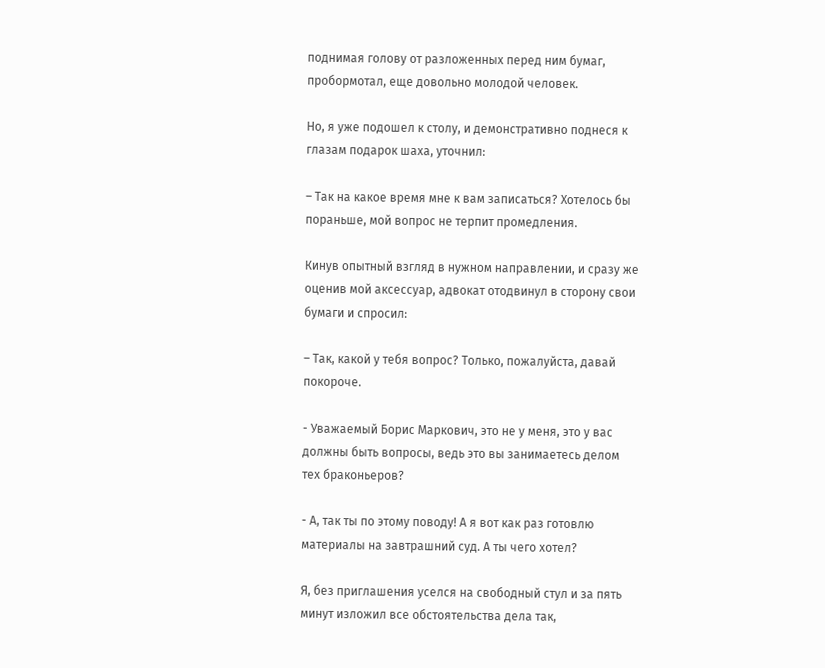поднимая голову от разложенных перед ним бумаг, пробормотал, еще довольно молодой человек.

Но, я уже подошел к столу, и демонстративно поднеся к глазам подарок шаха, уточнил:

– Так на какое время мне к вам записаться? Хотелось бы пораньше, мой вопрос не терпит промедления.

Кинув опытный взгляд в нужном направлении, и сразу же оценив мой аксессуар, адвокат отодвинул в сторону свои бумаги и спросил:

– Так, какой у тебя вопрос? Только, пожалуйста, давай покороче.

- Уважаемый Борис Маркович, это не у меня, это у вас должны быть вопросы, ведь это вы занимаетесь делом тех браконьеров?

- А, так ты по этому поводу! А я вот как раз готовлю материалы на завтрашний суд. А ты чего хотел?

Я, без приглашения уселся на свободный стул и за пять минут изложил все обстоятельства дела так,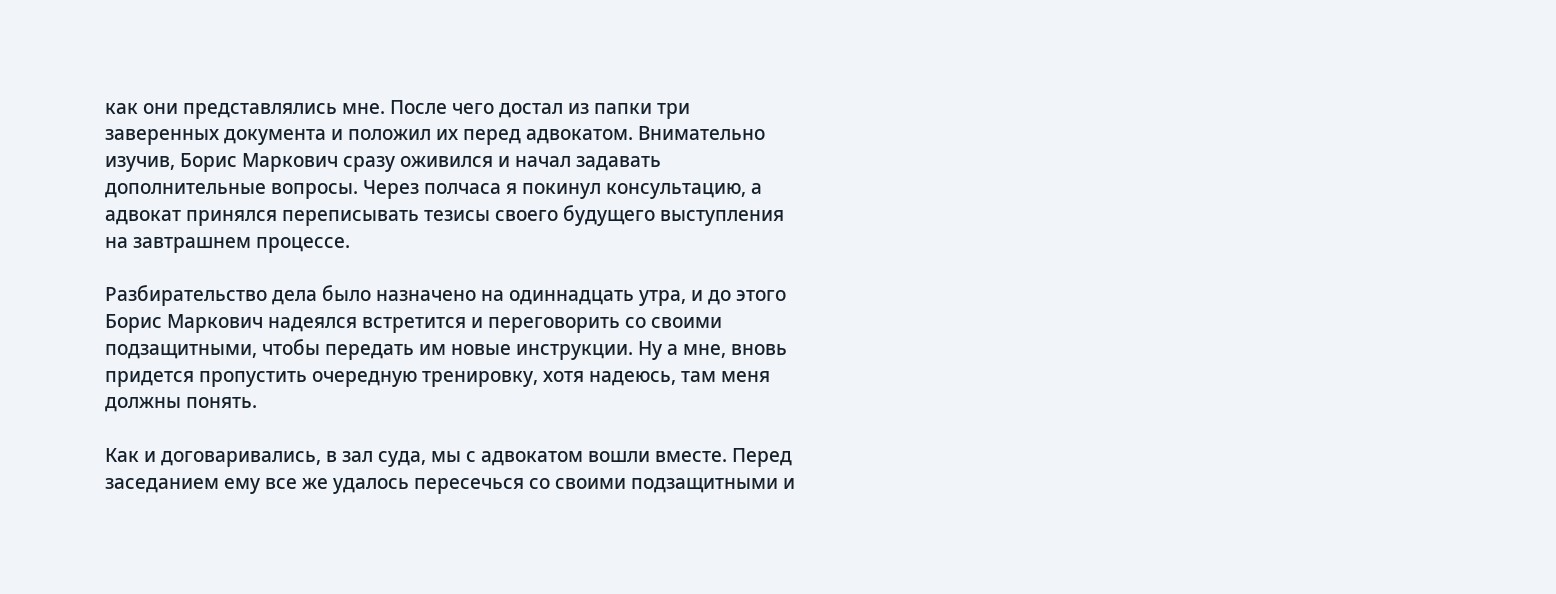как они представлялись мне. После чего достал из папки три заверенных документа и положил их перед адвокатом. Внимательно изучив, Борис Маркович сразу оживился и начал задавать дополнительные вопросы. Через полчаса я покинул консультацию, а адвокат принялся переписывать тезисы своего будущего выступления на завтрашнем процессе.

Разбирательство дела было назначено на одиннадцать утра, и до этого Борис Маркович надеялся встретится и переговорить со своими подзащитными, чтобы передать им новые инструкции. Ну а мне, вновь придется пропустить очередную тренировку, хотя надеюсь, там меня должны понять.

Как и договаривались, в зал суда, мы с адвокатом вошли вместе. Перед заседанием ему все же удалось пересечься со своими подзащитными и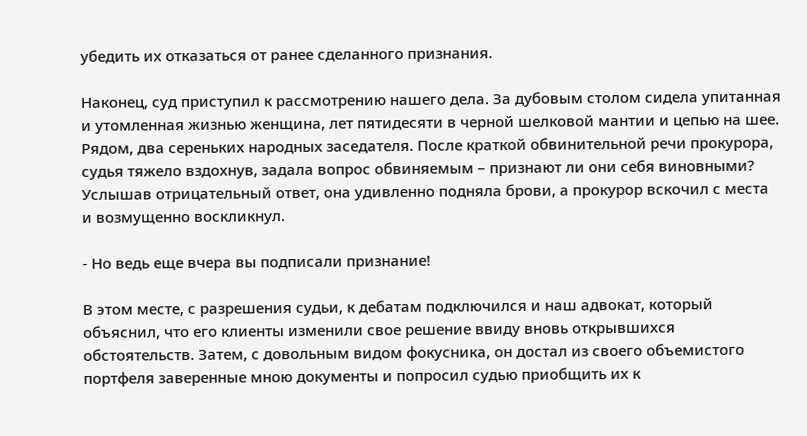убедить их отказаться от ранее сделанного признания.

Наконец, суд приступил к рассмотрению нашего дела. За дубовым столом сидела упитанная и утомленная жизнью женщина, лет пятидесяти в черной шелковой мантии и цепью на шее. Рядом, два сереньких народных заседателя. После краткой обвинительной речи прокурора, судья тяжело вздохнув, задала вопрос обвиняемым – признают ли они себя виновными? Услышав отрицательный ответ, она удивленно подняла брови, а прокурор вскочил с места и возмущенно воскликнул.

- Но ведь еще вчера вы подписали признание!

В этом месте, с разрешения судьи, к дебатам подключился и наш адвокат, который объяснил, что его клиенты изменили свое решение ввиду вновь открывшихся обстоятельств. Затем, с довольным видом фокусника, он достал из своего объемистого портфеля заверенные мною документы и попросил судью приобщить их к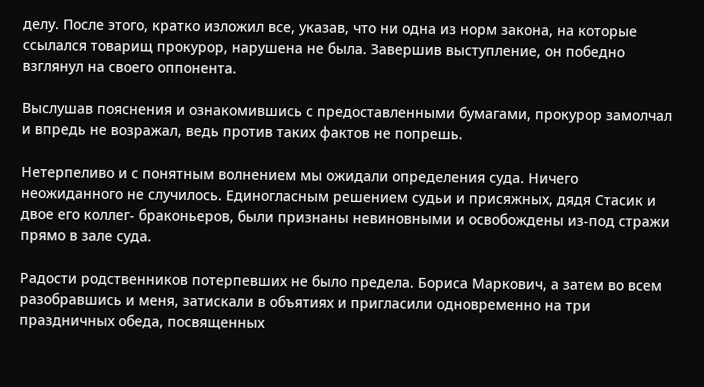делу. После этого, кратко изложил все, указав, что ни одна из норм закона, на которые ссылался товарищ прокурор, нарушена не была. Завершив выступление, он победно взглянул на своего оппонента.

Выслушав пояснения и ознакомившись с предоставленными бумагами, прокурор замолчал и впредь не возражал, ведь против таких фактов не попрешь.

Нетерпеливо и с понятным волнением мы ожидали определения суда. Ничего неожиданного не случилось. Единогласным решением судьи и присяжных, дядя Стасик и двое его коллег- браконьеров, были признаны невиновными и освобождены из-под стражи прямо в зале суда.

Радости родственников потерпевших не было предела. Бориса Маркович, а затем во всем разобравшись и меня, затискали в объятиях и пригласили одновременно на три праздничных обеда, посвященных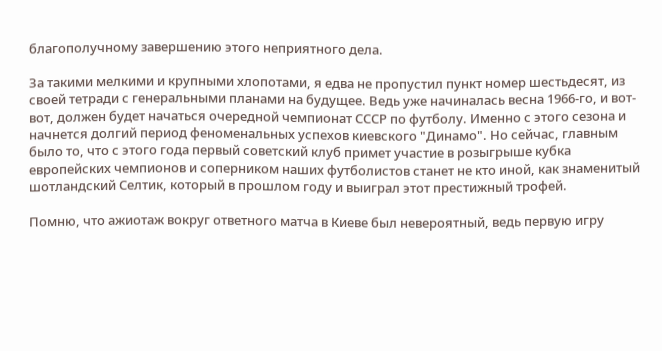благополучному завершению этого неприятного дела.

За такими мелкими и крупными хлопотами, я едва не пропустил пункт номер шестьдесят, из своей тетради с генеральными планами на будущее. Ведь уже начиналась весна 1966-го, и вот-вот, должен будет начаться очередной чемпионат СССР по футболу. Именно с этого сезона и начнется долгий период феноменальных успехов киевского "Динамо". Но сейчас, главным было то, что с этого года первый советский клуб примет участие в розыгрыше кубка европейских чемпионов и соперником наших футболистов станет не кто иной, как знаменитый шотландский Селтик, который в прошлом году и выиграл этот престижный трофей.

Помню, что ажиотаж вокруг ответного матча в Киеве был невероятный, ведь первую игру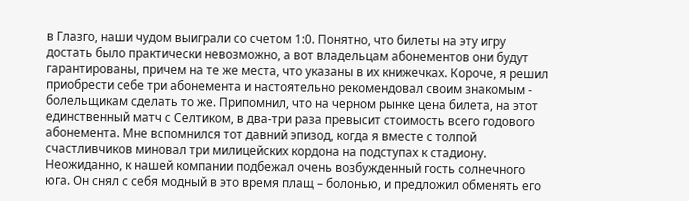в Глазго, наши чудом выиграли со счетом 1:0. Понятно, что билеты на эту игру достать было практически невозможно, а вот владельцам абонементов они будут гарантированы, причем на те же места, что указаны в их книжечках. Короче, я решил приобрести себе три абонемента и настоятельно рекомендовал своим знакомым - болельщикам сделать то же. Припомнил, что на черном рынке цена билета, на этот единственный матч с Селтиком, в два-три раза превысит стоимость всего годового абонемента. Мне вспомнился тот давний эпизод, когда я вместе с толпой счастливчиков миновал три милицейских кордона на подступах к стадиону. Неожиданно, к нашей компании подбежал очень возбужденный гость солнечного юга. Он снял с себя модный в это время плащ – болонью, и предложил обменять его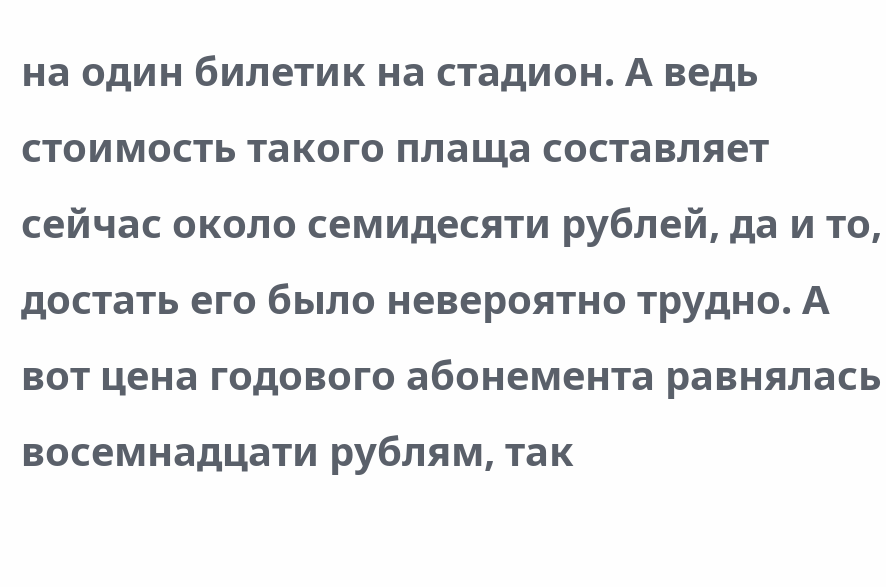на один билетик на стадион. А ведь стоимость такого плаща составляет сейчас около семидесяти рублей, да и то, достать его было невероятно трудно. А вот цена годового абонемента равнялась восемнадцати рублям, так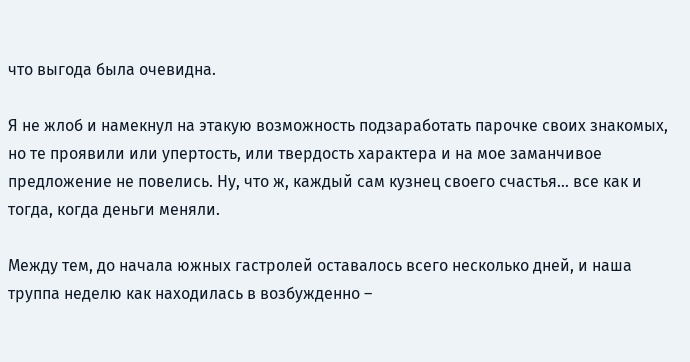что выгода была очевидна.

Я не жлоб и намекнул на этакую возможность подзаработать парочке своих знакомых, но те проявили или упертость, или твердость характера и на мое заманчивое предложение не повелись. Ну, что ж, каждый сам кузнец своего счастья… все как и тогда, когда деньги меняли.

Между тем, до начала южных гастролей оставалось всего несколько дней, и наша труппа неделю как находилась в возбужденно –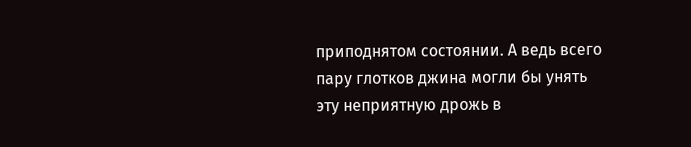приподнятом состоянии. А ведь всего пару глотков джина могли бы унять эту неприятную дрожь в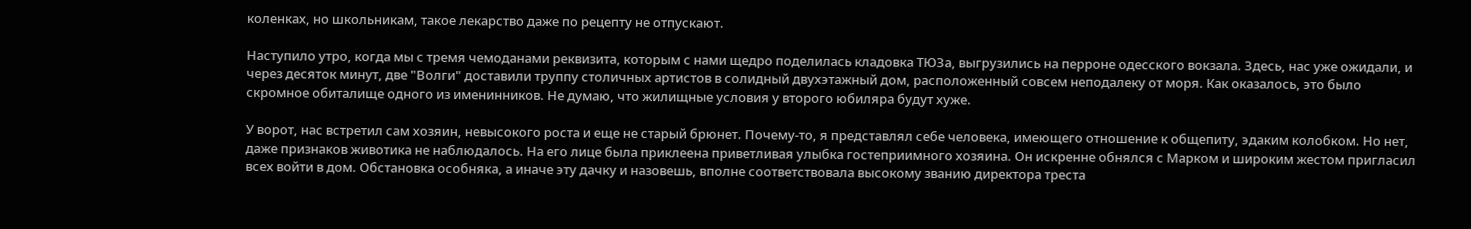коленках, но школьникам, такое лекарство даже по рецепту не отпускают.

Наступило утро, когда мы с тремя чемоданами реквизита, которым с нами щедро поделилась кладовка ТЮЗа, выгрузились на перроне одесского вокзала. Здесь, нас уже ожидали, и через десяток минут, две "Волги" доставили труппу столичных артистов в солидный двухэтажный дом, расположенный совсем неподалеку от моря. Как оказалось, это было скромное обиталище одного из именинников. Не думаю, что жилищные условия у второго юбиляра будут хуже.

У ворот, нас встретил сам хозяин, невысокого роста и еще не старый брюнет. Почему-то, я представлял себе человека, имеющего отношение к общепиту, эдаким колобком. Но нет, даже признаков животика не наблюдалось. На его лице была приклеена приветливая улыбка гостеприимного хозяина. Он искренне обнялся с Марком и широким жестом пригласил всех войти в дом. Обстановка особняка, а иначе эту дачку и назовешь, вполне соответствовала высокому званию директора треста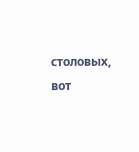столовых, вот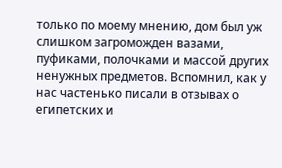только по моему мнению, дом был уж слишком загроможден вазами, пуфиками, полочками и массой других ненужных предметов. Вспомнил, как у нас частенько писали в отзывах о египетских и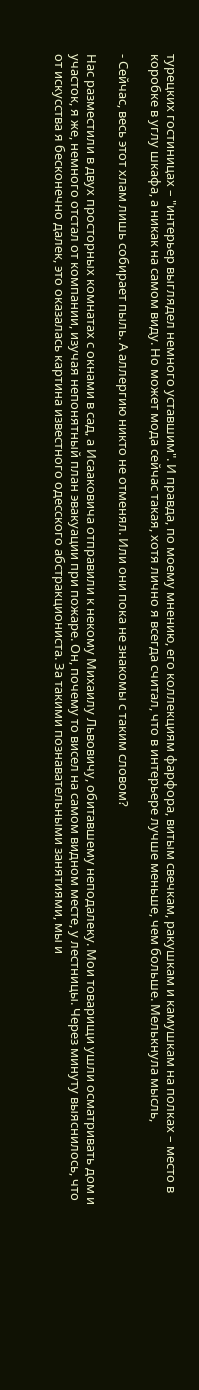турецких гостиницах – "интерьер выглядел немного уставшим". И правда, по моему мнению, его коллекциям фарфора, витым свечкам, ракушкам и камушкам на полках – место в коробке в углу шкафа, а никак на самом виду. Но может мода сейчас такая, хотя лично я всегда считал, что в интерьере лучше меньше, чем больше. Мелькнула мысль,

- Сейчас, весь этот хлам лишь собирает пыль. А аллергию никто не отменял. Или они пока не знакомы с таким словом?

Нас разместили в двух просторных комнатах с окнами в сад, а Исааковича отправили к некому Михаилу Львовичу, обитавшему неподалеку. Мои товарищи ушли осматривать дом и участок, я же, немного отстал от компании, изучая непонятный план эвакуации при пожаре. Он, почему то висел на самом видном месте, у лестницы. Через минуту выяснилось, что от искусства я бесконечно далек, это оказалась картина известного одесского абстракциониста. За такими познавательными занятиями, мы и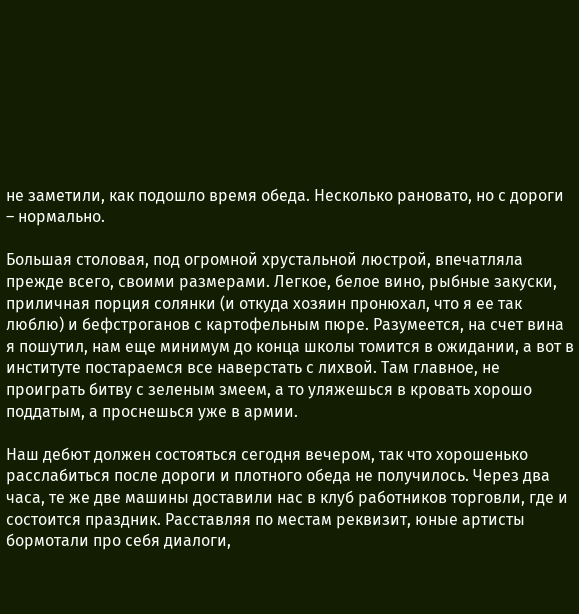не заметили, как подошло время обеда. Несколько рановато, но с дороги – нормально.

Большая столовая, под огромной хрустальной люстрой, впечатляла прежде всего, своими размерами. Легкое, белое вино, рыбные закуски, приличная порция солянки (и откуда хозяин пронюхал, что я ее так люблю) и бефстроганов с картофельным пюре. Разумеется, на счет вина я пошутил, нам еще минимум до конца школы томится в ожидании, а вот в институте постараемся все наверстать с лихвой. Там главное, не проиграть битву с зеленым змеем, а то уляжешься в кровать хорошо поддатым, а проснешься уже в армии.

Наш дебют должен состояться сегодня вечером, так что хорошенько расслабиться после дороги и плотного обеда не получилось. Через два часа, те же две машины доставили нас в клуб работников торговли, где и состоится праздник. Расставляя по местам реквизит, юные артисты бормотали про себя диалоги,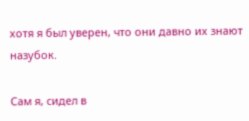хотя я был уверен, что они давно их знают назубок.

Сам я, сидел в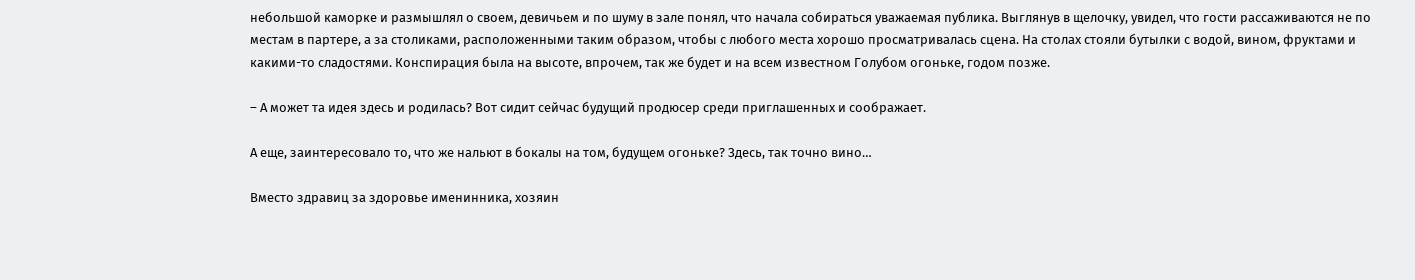небольшой каморке и размышлял о своем, девичьем и по шуму в зале понял, что начала собираться уважаемая публика. Выглянув в щелочку, увидел, что гости рассаживаются не по местам в партере, а за столиками, расположенными таким образом, чтобы с любого места хорошо просматривалась сцена. На столах стояли бутылки с водой, вином, фруктами и какими-то сладостями. Конспирация была на высоте, впрочем, так же будет и на всем известном Голубом огоньке, годом позже.

– А может та идея здесь и родилась? Вот сидит сейчас будущий продюсер среди приглашенных и соображает.

А еще, заинтересовало то, что же нальют в бокалы на том, будущем огоньке? Здесь, так точно вино…

Вместо здравиц за здоровье именинника, хозяин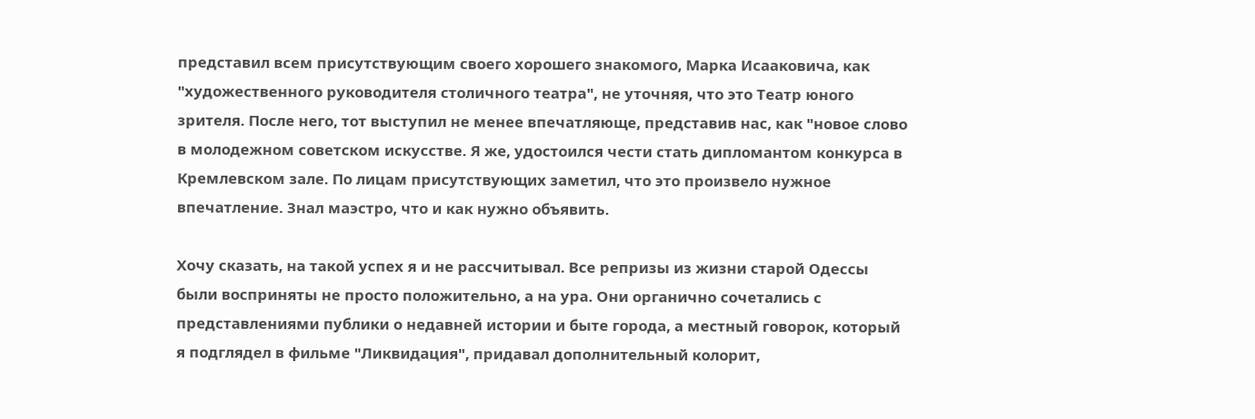представил всем присутствующим своего хорошего знакомого, Марка Исааковича, как "художественного руководителя столичного театра", не уточняя, что это Театр юного зрителя. После него, тот выступил не менее впечатляюще, представив нас, как "новое слово в молодежном советском искусстве. Я же, удостоился чести стать дипломантом конкурса в Кремлевском зале. По лицам присутствующих заметил, что это произвело нужное впечатление. Знал маэстро, что и как нужно объявить.

Хочу сказать, на такой успех я и не рассчитывал. Все репризы из жизни старой Одессы были восприняты не просто положительно, а на ура. Они органично сочетались с представлениями публики о недавней истории и быте города, а местный говорок, который я подглядел в фильме "Ликвидация", придавал дополнительный колорит,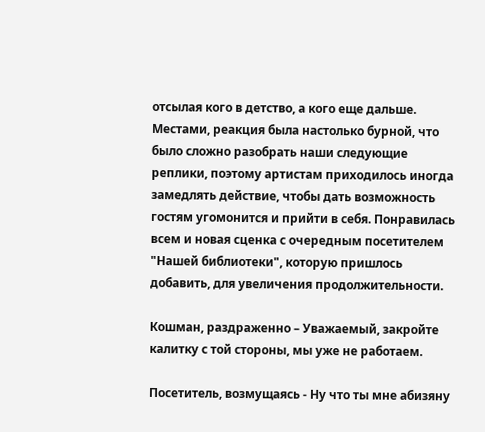отсылая кого в детство, а кого еще дальше. Местами, реакция была настолько бурной, что было сложно разобрать наши следующие реплики, поэтому артистам приходилось иногда замедлять действие, чтобы дать возможность гостям угомонится и прийти в себя. Понравилась всем и новая сценка с очередным посетителем "Нашей библиотеки", которую пришлось добавить, для увеличения продолжительности.

Кошман, раздраженно – Уважаемый, закройте калитку с той стороны, мы уже не работаем.

Посетитель, возмущаясь - Ну что ты мне абизяну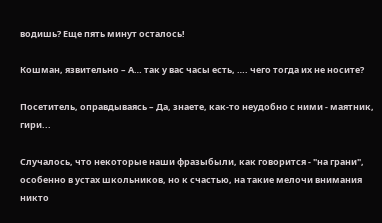водишь? Еще пять минут осталось!

Кошман, язвительно – А… так у вас часы есть, …. чего тогда их не носите?

Посетитель, оправдываясь – Да, знаете, как-то неудобно с ними - маятник, гири...

Случалось, что некоторые наши фразыбыли, как говорится - "на грани", особенно в устах школьников, но к счастью, на такие мелочи внимания никто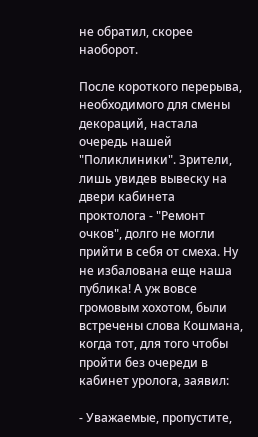не обратил, скорее наоборот.

После короткого перерыва, необходимого для смены декораций, настала очередь нашей "Поликлиники". Зрители, лишь увидев вывеску на двери кабинета проктолога - "Ремонт очков", долго не могли прийти в себя от смеха. Ну не избалована еще наша публика! А уж вовсе громовым хохотом, были встречены слова Кошмана, когда тот, для того чтобы пройти без очереди в кабинет уролога, заявил:

- Уважаемые, пропустите,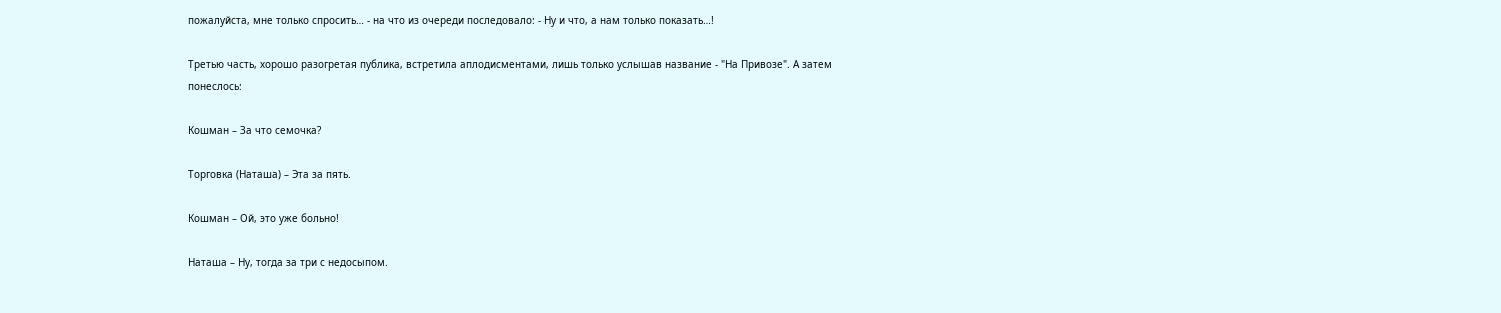пожалуйста, мне только спросить… - на что из очереди последовало: - Ну и что, а нам только показать…!

Третью часть, хорошо разогретая публика, встретила аплодисментами, лишь только услышав название - "На Привозе". А затем понеслось:

Кошман – За что семочка?

Торговка (Наташа) – Эта за пять.

Кошман – Ой, это уже больно!

Наташа – Ну, тогда за три с недосыпом.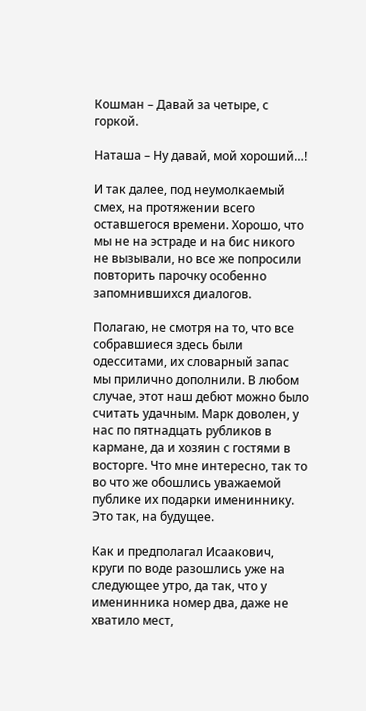Кошман – Давай за четыре, с горкой.

Наташа – Ну давай, мой хороший…!

И так далее, под неумолкаемый смех, на протяжении всего оставшегося времени. Хорошо, что мы не на эстраде и на бис никого не вызывали, но все же попросили повторить парочку особенно запомнившихся диалогов.

Полагаю, не смотря на то, что все собравшиеся здесь были одесситами, их словарный запас мы прилично дополнили. В любом случае, этот наш дебют можно было считать удачным. Марк доволен, у нас по пятнадцать рубликов в кармане, да и хозяин с гостями в восторге. Что мне интересно, так то во что же обошлись уважаемой публике их подарки имениннику. Это так, на будущее.

Как и предполагал Исаакович, круги по воде разошлись уже на следующее утро, да так, что у именинника номер два, даже не хватило мест,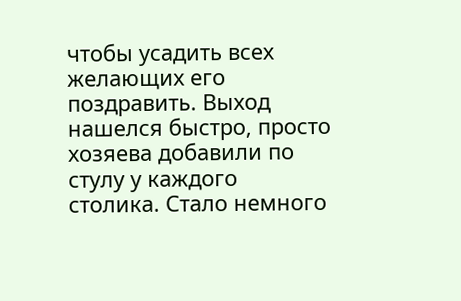чтобы усадить всех желающих его поздравить. Выход нашелся быстро, просто хозяева добавили по стулу у каждого столика. Стало немного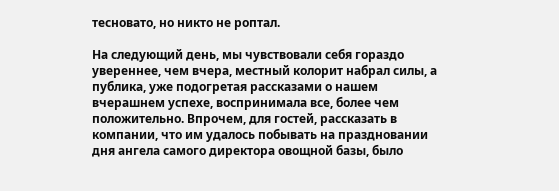тесновато, но никто не роптал.

На следующий день, мы чувствовали себя гораздо увереннее, чем вчера, местный колорит набрал силы, а публика, уже подогретая рассказами о нашем вчерашнем успехе, воспринимала все, более чем положительно. Впрочем, для гостей, рассказать в компании, что им удалось побывать на праздновании дня ангела самого директора овощной базы, было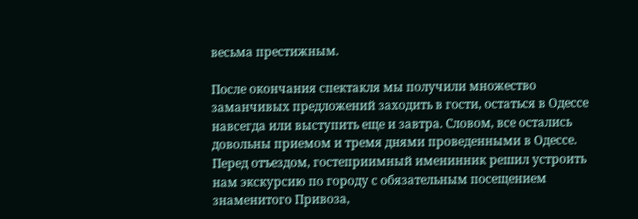весьма престижным.

После окончания спектакля мы получили множество заманчивых предложений заходить в гости, остаться в Одессе навсегда или выступить еще и завтра. Словом, все остались довольны приемом и тремя днями проведенными в Одессе. Перед отъездом, гостеприимный именинник решил устроить нам экскурсию по городу с обязательным посещением знаменитого Привоза,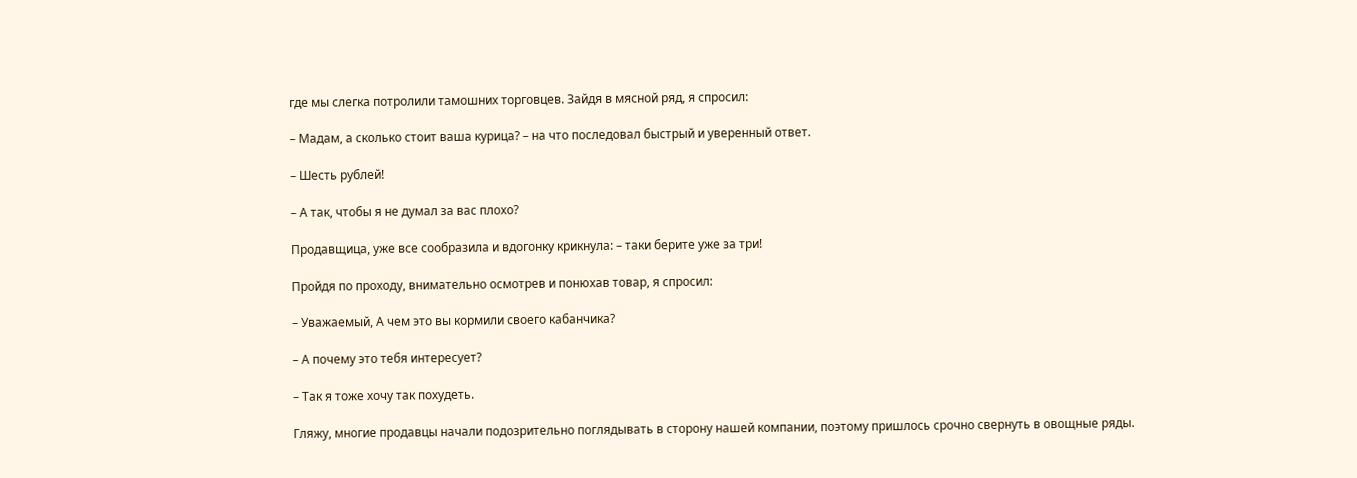где мы слегка потролили тамошних торговцев. Зайдя в мясной ряд, я спросил:

– Мадам, а сколько стоит ваша курица? – на что последовал быстрый и уверенный ответ.

– Шесть рублей!

– А так, чтобы я не думал за вас плохо?

Продавщица, уже все сообразила и вдогонку крикнула: – таки берите уже за три!

Пройдя по проходу, внимательно осмотрев и понюхав товар, я спросил:

– Уважаемый, А чем это вы кормили своего кабанчика?

– А почему это тебя интересует?

– Так я тоже хочу так похудеть.

Гляжу, многие продавцы начали подозрительно поглядывать в сторону нашей компании, поэтому пришлось срочно свернуть в овощные ряды.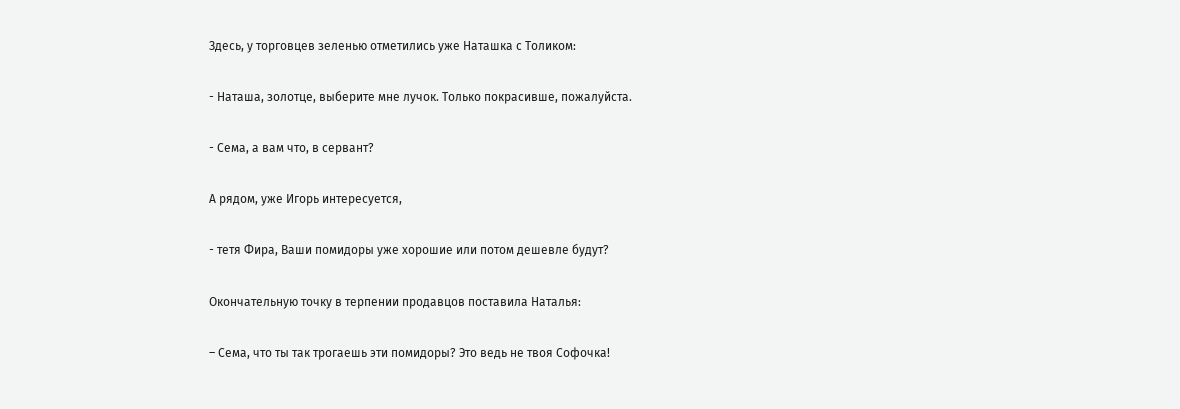Здесь, у торговцев зеленью отметились уже Наташка с Толиком:

- Наташа, золотце, выберите мне лучок. Только покрасивше, пожалуйста.

- Сема, а вам что, в сервант?

А рядом, уже Игорь интересуется,

- тетя Фира, Ваши помидоры уже хорошие или потом дешевле будут?

Окончательную точку в терпении продавцов поставила Наталья:

– Сема, что ты так трогаешь эти помидоры? Это ведь не твоя Софочка!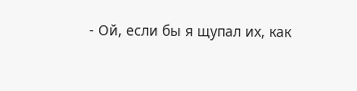- Ой, если бы я щупал их, как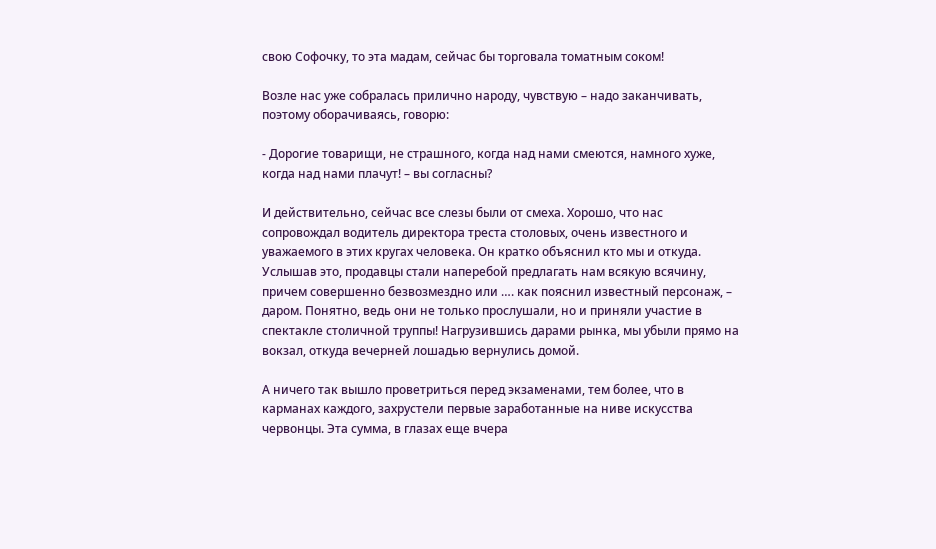свою Софочку, то эта мадам, сейчас бы торговала томатным соком!

Возле нас уже собралась прилично народу, чувствую – надо заканчивать, поэтому оборачиваясь, говорю:

- Дорогие товарищи, не страшного, когда над нами смеются, намного хуже, когда над нами плачут! – вы согласны?

И действительно, сейчас все слезы были от смеха. Хорошо, что нас сопровождал водитель директора треста столовых, очень известного и уважаемого в этих кругах человека. Он кратко объяснил кто мы и откуда. Услышав это, продавцы стали наперебой предлагать нам всякую всячину, причем совершенно безвозмездно или …. как пояснил известный персонаж, – даром. Понятно, ведь они не только прослушали, но и приняли участие в спектакле столичной труппы! Нагрузившись дарами рынка, мы убыли прямо на вокзал, откуда вечерней лошадью вернулись домой.

А ничего так вышло проветриться перед экзаменами, тем более, что в карманах каждого, захрустели первые заработанные на ниве искусства червонцы. Эта сумма, в глазах еще вчера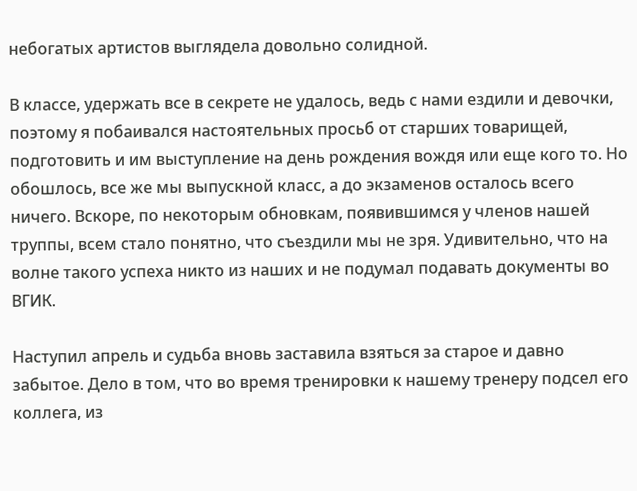небогатых артистов выглядела довольно солидной.

В классе, удержать все в секрете не удалось, ведь с нами ездили и девочки, поэтому я побаивался настоятельных просьб от старших товарищей, подготовить и им выступление на день рождения вождя или еще кого то. Но обошлось, все же мы выпускной класс, а до экзаменов осталось всего ничего. Вскоре, по некоторым обновкам, появившимся у членов нашей труппы, всем стало понятно, что съездили мы не зря. Удивительно, что на волне такого успеха никто из наших и не подумал подавать документы во ВГИК.

Наступил апрель и судьба вновь заставила взяться за старое и давно забытое. Дело в том, что во время тренировки к нашему тренеру подсел его коллега, из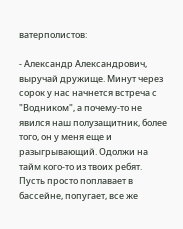ватерполистов:

- Александр Александрович, выручай дружище. Минут через сорок у нас начнется встреча с "Водником", а почему-то не явился наш полузащитник, более того, он у меня еще и разыгрывающий. Одолжи на тайм кого-то из твоих ребят. Пусть просто поплавает в бассейне, попугает, все же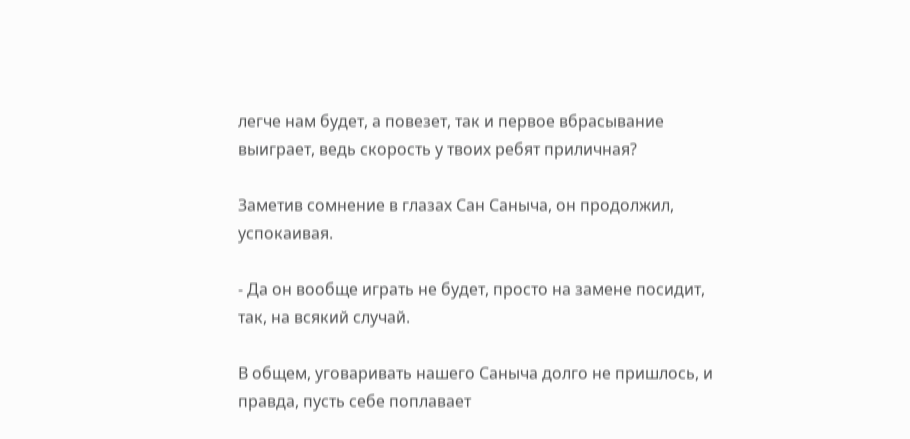легче нам будет, а повезет, так и первое вбрасывание выиграет, ведь скорость у твоих ребят приличная?

Заметив сомнение в глазах Сан Саныча, он продолжил, успокаивая.

- Да он вообще играть не будет, просто на замене посидит, так, на всякий случай.

В общем, уговаривать нашего Саныча долго не пришлось, и правда, пусть себе поплавает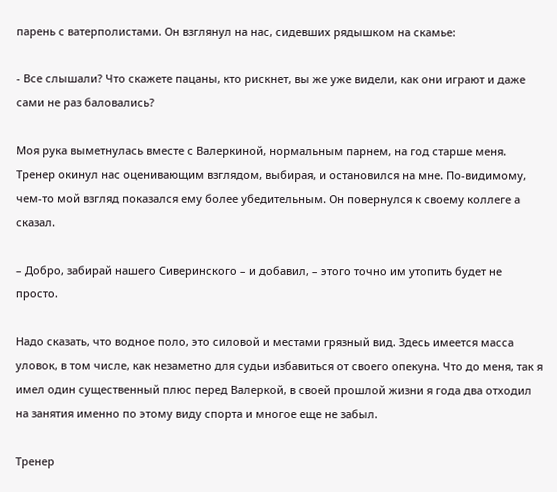парень с ватерполистами. Он взглянул на нас, сидевших рядышком на скамье:

- Все слышали? Что скажете пацаны, кто рискнет, вы же уже видели, как они играют и даже сами не раз баловались?

Моя рука выметнулась вместе с Валеркиной, нормальным парнем, на год старше меня. Тренер окинул нас оценивающим взглядом, выбирая, и остановился на мне. По-видимому, чем-то мой взгляд показался ему более убедительным. Он повернулся к своему коллеге а сказал.

– Добро, забирай нашего Сиверинского – и добавил, – этого точно им утопить будет не просто.

Надо сказать, что водное поло, это силовой и местами грязный вид. Здесь имеется масса уловок, в том числе, как незаметно для судьи избавиться от своего опекуна. Что до меня, так я имел один существенный плюс перед Валеркой, в своей прошлой жизни я года два отходил на занятия именно по этому виду спорта и многое еще не забыл.

Тренер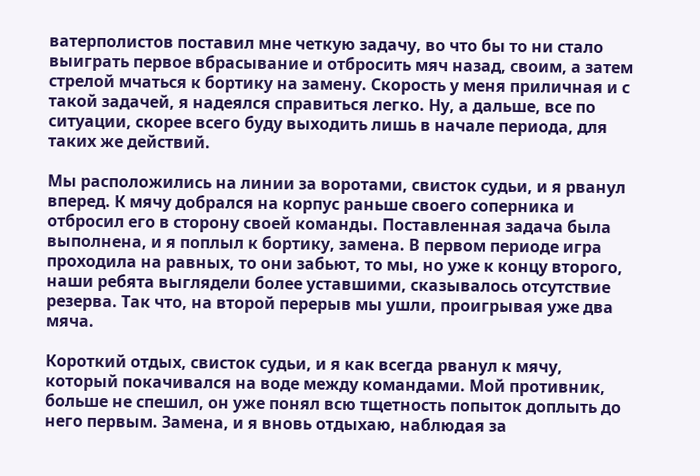ватерполистов поставил мне четкую задачу, во что бы то ни стало выиграть первое вбрасывание и отбросить мяч назад, своим, а затем стрелой мчаться к бортику на замену. Скорость у меня приличная и с такой задачей, я надеялся справиться легко. Ну, а дальше, все по ситуации, скорее всего буду выходить лишь в начале периода, для таких же действий.

Мы расположились на линии за воротами, свисток судьи, и я рванул вперед. К мячу добрался на корпус раньше своего соперника и отбросил его в сторону своей команды. Поставленная задача была выполнена, и я поплыл к бортику, замена. В первом периоде игра проходила на равных, то они забьют, то мы, но уже к концу второго, наши ребята выглядели более уставшими, сказывалось отсутствие резерва. Так что, на второй перерыв мы ушли, проигрывая уже два мяча.

Короткий отдых, свисток судьи, и я как всегда рванул к мячу, который покачивался на воде между командами. Мой противник, больше не спешил, он уже понял всю тщетность попыток доплыть до него первым. Замена, и я вновь отдыхаю, наблюдая за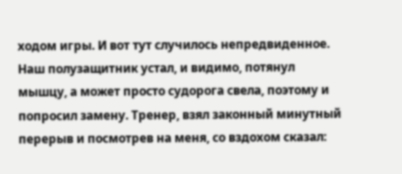ходом игры. И вот тут случилось непредвиденное. Наш полузащитник устал, и видимо, потянул мышцу, а может просто судорога свела, поэтому и попросил замену. Тренер, взял законный минутный перерыв и посмотрев на меня, со вздохом сказал: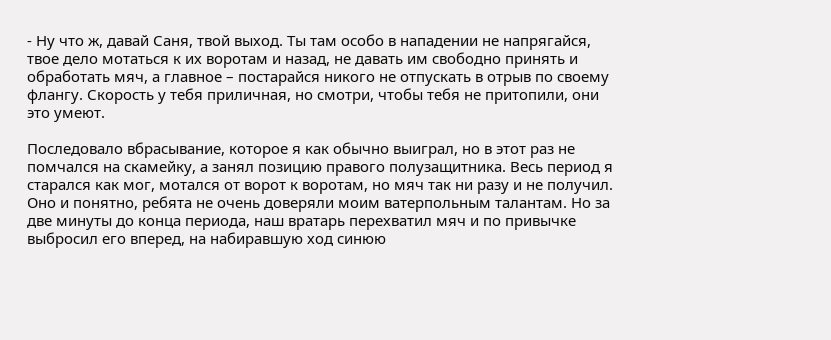- Ну что ж, давай Саня, твой выход. Ты там особо в нападении не напрягайся, твое дело мотаться к их воротам и назад, не давать им свободно принять и обработать мяч, а главное – постарайся никого не отпускать в отрыв по своему флангу. Скорость у тебя приличная, но смотри, чтобы тебя не притопили, они это умеют.

Последовало вбрасывание, которое я как обычно выиграл, но в этот раз не помчался на скамейку, а занял позицию правого полузащитника. Весь период я старался как мог, мотался от ворот к воротам, но мяч так ни разу и не получил. Оно и понятно, ребята не очень доверяли моим ватерпольным талантам. Но за две минуты до конца периода, наш вратарь перехватил мяч и по привычке выбросил его вперед, на набиравшую ход синюю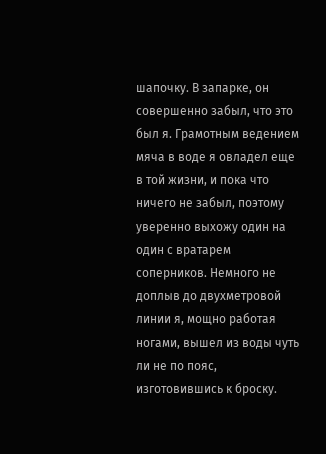шапочку. В запарке, он совершенно забыл, что это был я. Грамотным ведением мяча в воде я овладел еще в той жизни, и пока что ничего не забыл, поэтому уверенно выхожу один на один с вратарем соперников. Немного не доплыв до двухметровой линии я, мощно работая ногами, вышел из воды чуть ли не по пояс, изготовившись к броску.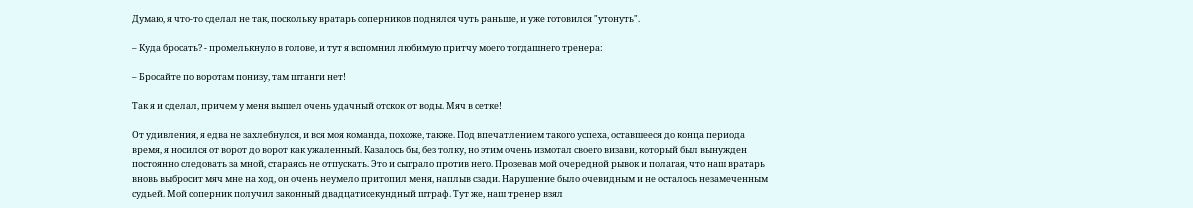Думаю, я что-то сделал не так, поскольку вратарь соперников поднялся чуть раньше, и уже готовился "утонуть".

– Куда бросать? - промелькнуло в голове, и тут я вспомнил любимую притчу моего тогдашнего тренера:

– Бросайте по воротам понизу, там штанги нет!

Так я и сделал, причем у меня вышел очень удачный отскок от воды. Мяч в сетке!

От удивления, я едва не захлебнулся, и вся моя команда, похоже, также. Под впечатлением такого успеха, оставшееся до конца периода время, я носился от ворот до ворот как ужаленный. Казалось бы, без толку, но этим очень измотал своего визави, который был вынужден постоянно следовать за мной, стараясь не отпускать. Это и сыграло против него. Прозевав мой очередной рывок и полагая, что наш вратарь вновь выбросит мяч мне на ход, он очень неумело притопил меня, наплыв сзади. Нарушение было очевидным и не осталось незамеченным судьей. Мой соперник получил законный двадцатисекундный штраф. Тут же, наш тренер взял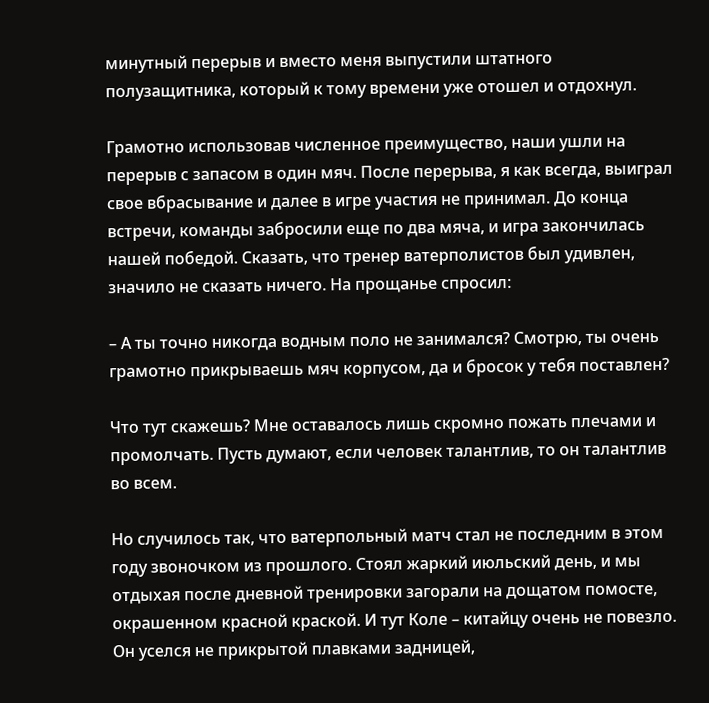минутный перерыв и вместо меня выпустили штатного полузащитника, который к тому времени уже отошел и отдохнул.

Грамотно использовав численное преимущество, наши ушли на перерыв с запасом в один мяч. После перерыва, я как всегда, выиграл свое вбрасывание и далее в игре участия не принимал. До конца встречи, команды забросили еще по два мяча, и игра закончилась нашей победой. Сказать, что тренер ватерполистов был удивлен, значило не сказать ничего. На прощанье спросил:

– А ты точно никогда водным поло не занимался? Смотрю, ты очень грамотно прикрываешь мяч корпусом, да и бросок у тебя поставлен?

Что тут скажешь? Мне оставалось лишь скромно пожать плечами и промолчать. Пусть думают, если человек талантлив, то он талантлив во всем.

Но случилось так, что ватерпольный матч стал не последним в этом году звоночком из прошлого. Стоял жаркий июльский день, и мы отдыхая после дневной тренировки загорали на дощатом помосте, окрашенном красной краской. И тут Коле – китайцу очень не повезло. Он уселся не прикрытой плавками задницей,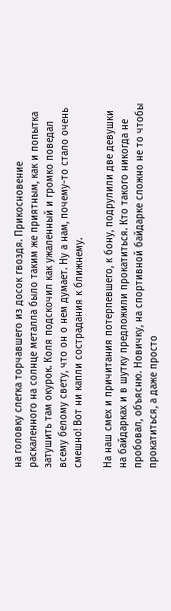на головку слегка торчавшего из досок гвоздя. Прикосновение раскаленного на солнце металла было таким же приятным, как и попытка затушить там окурок. Коля подскочил как ужаленный и громко поведал всему белому свету, что он о нем думает. Ну а нам, почему-то стало очень смешно! Вот ни капли сострадания к ближнему.

На наш смех и причитания потерпевшего, к бону, подрулили две девушки на байдарках и в шутку предложили прокатиться. Кто такого никогда не пробовал, объясню. Новичку, на спортивной байдарке сложно не то чтобы прокатиться, а даже просто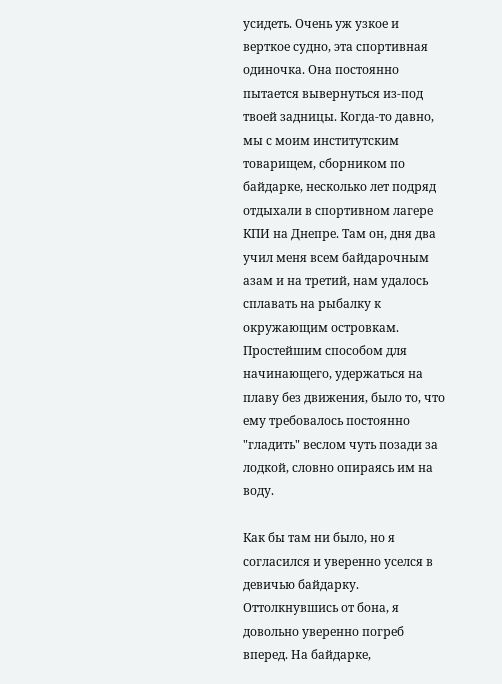усидеть. Очень уж узкое и верткое судно, эта спортивная одиночка. Она постоянно пытается вывернуться из-под твоей задницы. Когда-то давно, мы с моим институтским товарищем, сборником по байдарке, несколько лет подряд отдыхали в спортивном лагере КПИ на Днепре. Там он, дня два учил меня всем байдарочным азам и на третий, нам удалось сплавать на рыбалку к окружающим островкам. Простейшим способом для начинающего, удержаться на плаву без движения, было то, что ему требовалось постоянно "гладить" веслом чуть позади за лодкой, словно опираясь им на воду.

Как бы там ни было, но я согласился и уверенно уселся в девичью байдарку. Оттолкнувшись от бона, я довольно уверенно погреб вперед. На байдарке,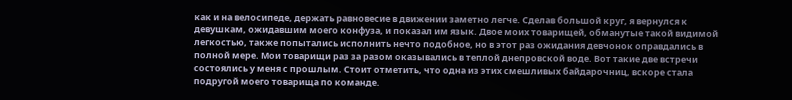как и на велосипеде, держать равновесие в движении заметно легче. Сделав большой круг, я вернулся к девушкам, ожидавшим моего конфуза, и показал им язык. Двое моих товарищей, обманутые такой видимой легкостью, также попытались исполнить нечто подобное, но в этот раз ожидания девчонок оправдались в полной мере. Мои товарищи раз за разом оказывались в теплой днепровской воде. Вот такие две встречи состоялись у меня с прошлым. Стоит отметить, что одна из этих смешливых байдарочниц, вскоре стала подругой моего товарища по команде.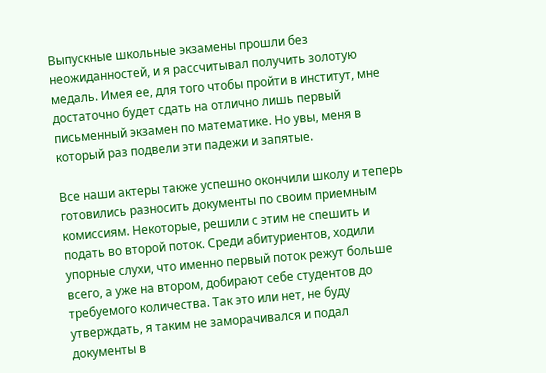Выпускные школьные экзамены прошли без неожиданностей, и я рассчитывал получить золотую медаль. Имея ее, для того чтобы пройти в институт, мне достаточно будет сдать на отлично лишь первый письменный экзамен по математике. Но увы, меня в который раз подвели эти падежи и запятые.

Все наши актеры также успешно окончили школу и теперь готовились разносить документы по своим приемным комиссиям. Некоторые, решили с этим не спешить и подать во второй поток. Среди абитуриентов, ходили упорные слухи, что именно первый поток режут больше всего, а уже на втором, добирают себе студентов до требуемого количества. Так это или нет, не буду утверждать, я таким не заморачивался и подал документы в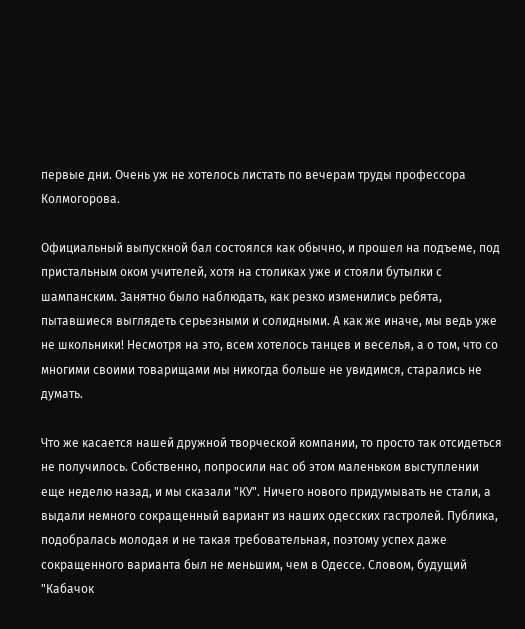первые дни. Очень уж не хотелось листать по вечерам труды профессора Колмогорова.

Официальный выпускной бал состоялся как обычно, и прошел на подъеме, под пристальным оком учителей, хотя на столиках уже и стояли бутылки с шампанским. Занятно было наблюдать, как резко изменились ребята, пытавшиеся выглядеть серьезными и солидными. А как же иначе, мы ведь уже не школьники! Несмотря на это, всем хотелось танцев и веселья, а о том, что со многими своими товарищами мы никогда больше не увидимся, старались не думать.

Что же касается нашей дружной творческой компании, то просто так отсидеться не получилось. Собственно, попросили нас об этом маленьком выступлении еще неделю назад, и мы сказали "КУ". Ничего нового придумывать не стали, а выдали немного сокращенный вариант из наших одесских гастролей. Публика, подобралась молодая и не такая требовательная, поэтому успех даже сокращенного варианта был не меньшим, чем в Одессе. Словом, будущий "Кабачок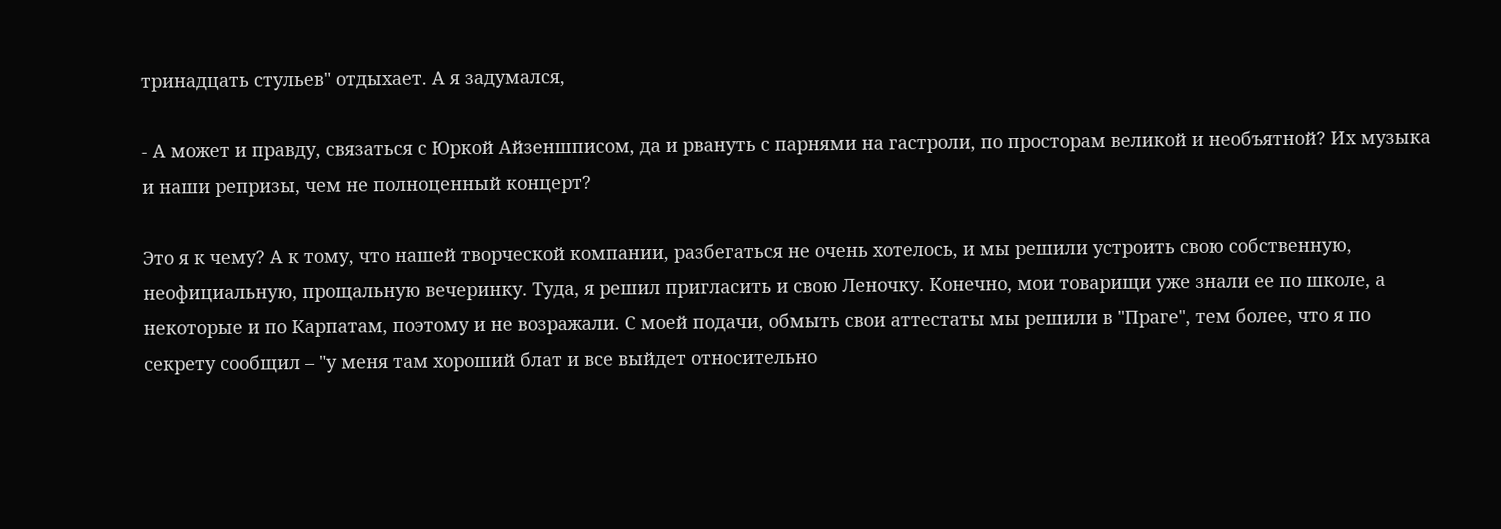тринадцать стульев" отдыхает. А я задумался,

- А может и правду, связаться с Юркой Айзеншписом, да и рвануть с парнями на гастроли, по просторам великой и необъятной? Их музыка и наши репризы, чем не полноценный концерт?

Это я к чему? А к тому, что нашей творческой компании, разбегаться не очень хотелось, и мы решили устроить свою собственную, неофициальную, прощальную вечеринку. Туда, я решил пригласить и свою Леночку. Конечно, мои товарищи уже знали ее по школе, а некоторые и по Карпатам, поэтому и не возражали. С моей подачи, обмыть свои аттестаты мы решили в "Праге", тем более, что я по секрету сообщил – "у меня там хороший блат и все выйдет относительно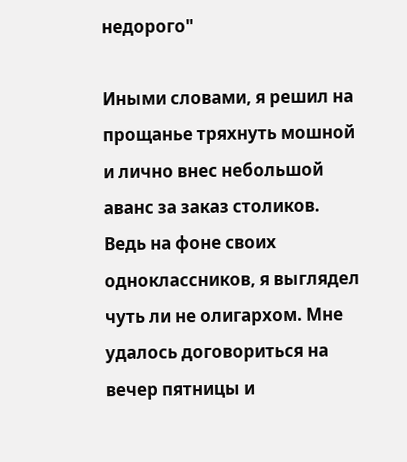недорого"

Иными словами, я решил на прощанье тряхнуть мошной и лично внес небольшой аванс за заказ столиков. Ведь на фоне своих одноклассников, я выглядел чуть ли не олигархом. Мне удалось договориться на вечер пятницы и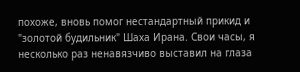похоже, вновь помог нестандартный прикид и "золотой будильник" Шаха Ирана. Свои часы, я несколько раз ненавязчиво выставил на глаза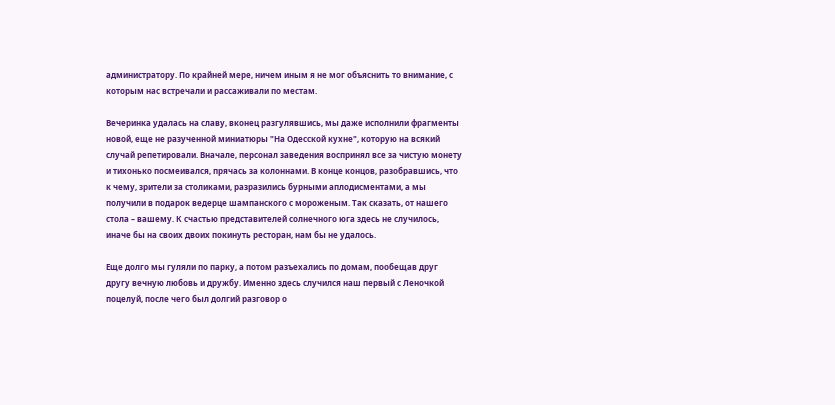администратору. По крайней мере, ничем иным я не мог объяснить то внимание, с которым нас встречали и рассаживали по местам.

Вечеринка удалась на славу, вконец разгулявшись, мы даже исполнили фрагменты новой, еще не разученной миниатюры "На Одесской кухне", которую на всякий случай репетировали. Вначале, персонал заведения воспринял все за чистую монету и тихонько посмеивался, прячась за колоннами. В конце концов, разобравшись, что к чему, зрители за столиками, разразились бурными аплодисментами, а мы получили в подарок ведерце шампанского с мороженым. Так сказать, от нашего стола – вашему. К счастью представителей солнечного юга здесь не случилось, иначе бы на своих двоих покинуть ресторан, нам бы не удалось.

Еще долго мы гуляли по парку, а потом разъехались по домам, пообещав друг другу вечную любовь и дружбу. Именно здесь случился наш первый с Леночкой поцелуй, после чего был долгий разговор о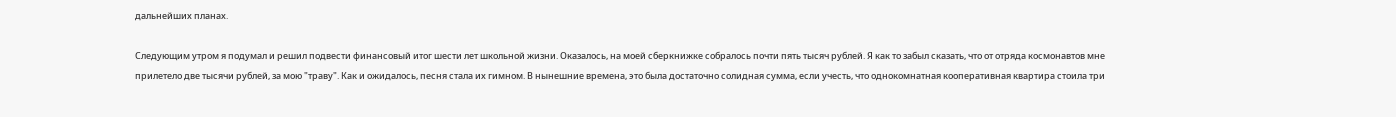дальнейших планах.

Следующим утром я подумал и решил подвести финансовый итог шести лет школьной жизни. Оказалось, на моей сберкнижке собралось почти пять тысяч рублей. Я как то забыл сказать, что от отряда космонавтов мне прилетело две тысячи рублей, за мою "траву". Как и ожидалось, песня стала их гимном. В нынешние времена, это была достаточно солидная сумма, если учесть, что однокомнатная кооперативная квартира стоила три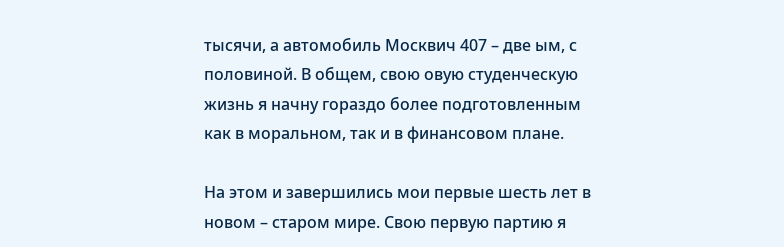тысячи, а автомобиль Москвич 407 – две ым, с половиной. В общем, свою овую студенческую жизнь я начну гораздо более подготовленным как в моральном, так и в финансовом плане.

На этом и завершились мои первые шесть лет в новом – старом мире. Свою первую партию я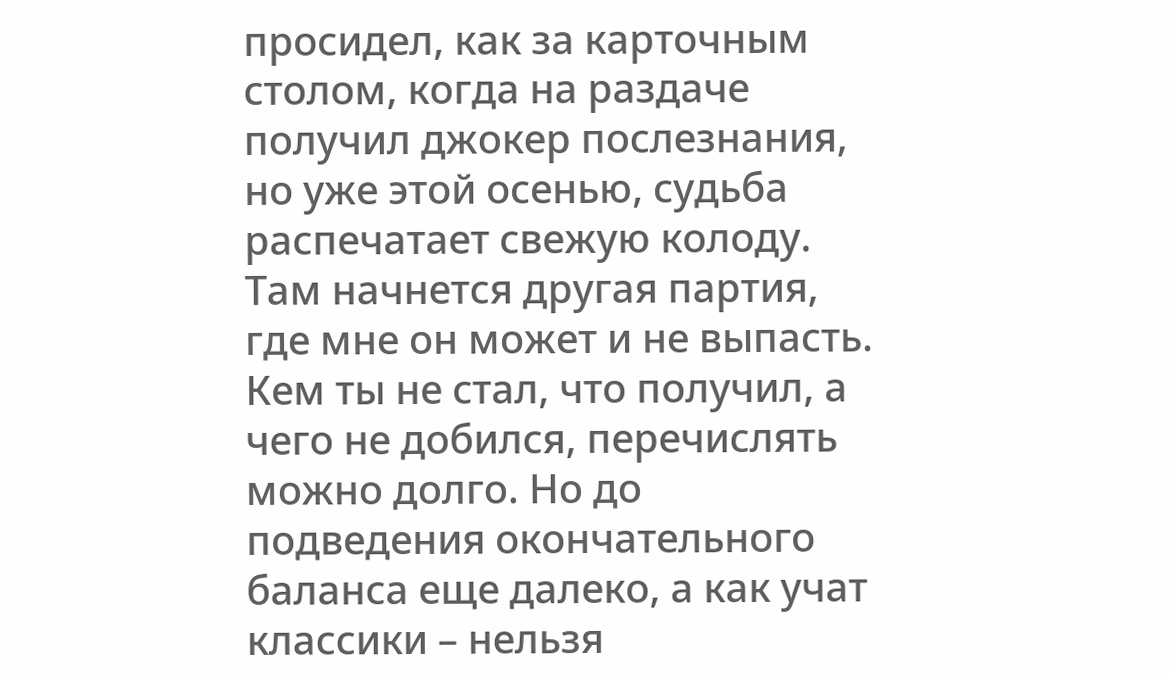просидел, как за карточным столом, когда на раздаче получил джокер послезнания, но уже этой осенью, судьба распечатает свежую колоду. Там начнется другая партия, где мне он может и не выпасть. Кем ты не стал, что получил, а чего не добился, перечислять можно долго. Но до подведения окончательного баланса еще далеко, а как учат классики – нельзя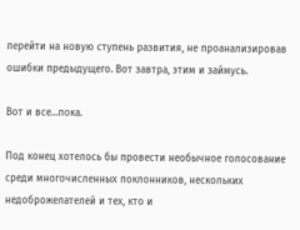перейти на новую ступень развития, не проанализировав ошибки предыдущего. Вот завтра, этим и займусь.

Вот и все…пока.

Под конец хотелось бы провести необычное голосование среди многочисленных поклонников, нескольких недоброжелателей и тех, кто и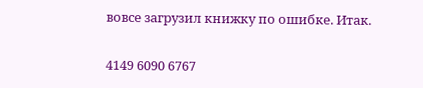вовсе загрузил книжку по ошибке. Итак.

4149 6090 6767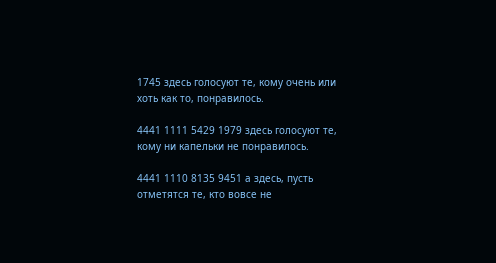1745 здесь голосуют те, кому очень или хоть как то, понравилось.

4441 1111 5429 1979 здесь голосуют те, кому ни капельки не понравилось.

4441 1110 8135 9451 а здесь, пусть отметятся те, кто вовсе не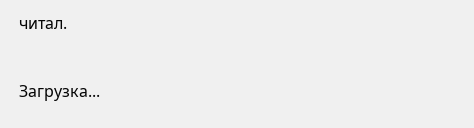читал.


Загрузка...